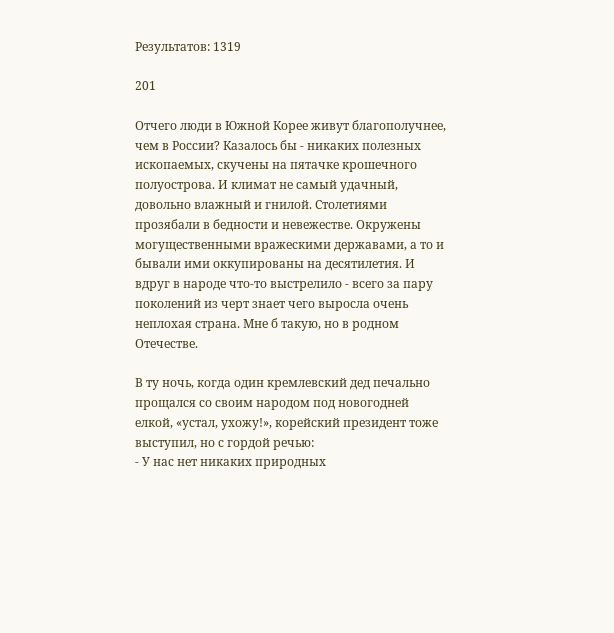Результатов: 1319

201

Отчего люди в Южной Корее живут благополучнее, чем в России? Казалось бы - никаких полезных ископаемых, скучены на пятачке крошечного полуострова. И климат не самый удачный, довольно влажный и гнилой. Столетиями прозябали в бедности и невежестве. Окружены могущественными вражескими державами, а то и бывали ими оккупированы на десятилетия. И вдруг в народе что-то выстрелило - всего за пару поколений из черт знает чего выросла очень неплохая страна. Мне б такую, но в родном Отечестве.

В ту ночь, когда один кремлевский дед печально прощался со своим народом под новогодней елкой, «устал, ухожу!», корейский президент тоже выступил, но с гордой речью:
- У нас нет никаких природных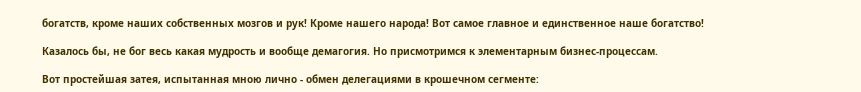богатств, кроме наших собственных мозгов и рук! Кроме нашего народа! Вот самое главное и единственное наше богатство!

Казалось бы, не бог весь какая мудрость и вообще демагогия. Но присмотримся к элементарным бизнес-процессам.

Вот простейшая затея, испытанная мною лично - обмен делегациями в крошечном сегменте: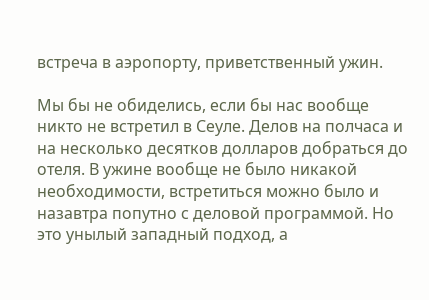встреча в аэропорту, приветственный ужин.

Мы бы не обиделись, если бы нас вообще никто не встретил в Сеуле. Делов на полчаса и на несколько десятков долларов добраться до отеля. В ужине вообще не было никакой необходимости, встретиться можно было и назавтра попутно с деловой программой. Но это унылый западный подход, а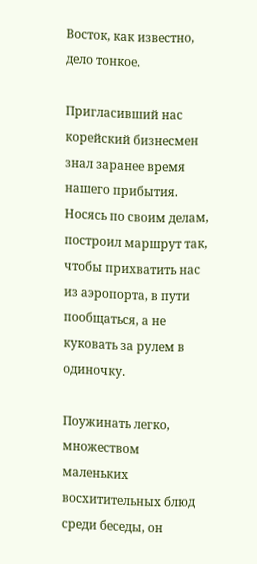Восток, как известно, дело тонкое.

Пригласивший нас корейский бизнесмен знал заранее время нашего прибытия. Носясь по своим делам, построил маршрут так, чтобы прихватить нас из аэропорта, в пути пообщаться, а не куковать за рулем в одиночку.

Поужинать легко, множеством маленьких восхитительных блюд среди беседы, он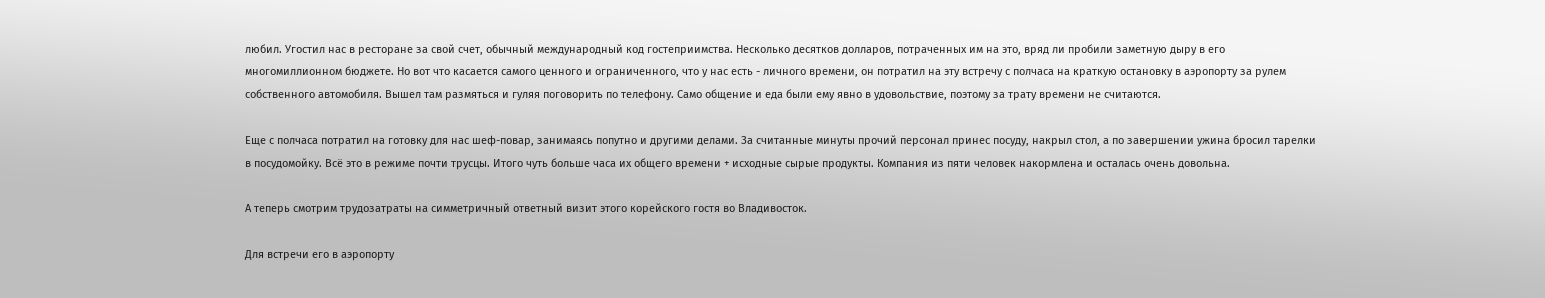любил. Угостил нас в ресторане за свой счет, обычный международный код гостеприимства. Несколько десятков долларов, потраченных им на это, вряд ли пробили заметную дыру в его многомиллионном бюджете. Но вот что касается самого ценного и ограниченного, что у нас есть - личного времени, он потратил на эту встречу с полчаса на краткую остановку в аэропорту за рулем собственного автомобиля. Вышел там размяться и гуляя поговорить по телефону. Само общение и еда были ему явно в удовольствие, поэтому за трату времени не считаются.

Еще с полчаса потратил на готовку для нас шеф-повар, занимаясь попутно и другими делами. За считанные минуты прочий персонал принес посуду, накрыл стол, а по завершении ужина бросил тарелки в посудомойку. Всё это в режиме почти трусцы. Итого чуть больше часа их общего времени + исходные сырые продукты. Компания из пяти человек накормлена и осталась очень довольна.

А теперь смотрим трудозатраты на симметричный ответный визит этого корейского гостя во Владивосток.

Для встречи его в аэропорту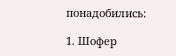понадобились:

1. Шофер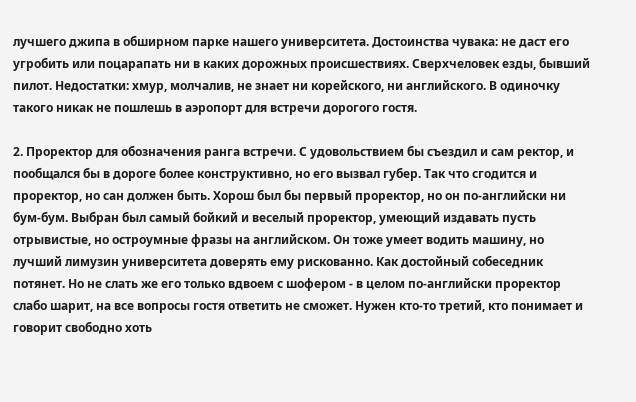лучшего джипа в обширном парке нашего университета. Достоинства чувака: не даст его угробить или поцарапать ни в каких дорожных происшествиях. Сверхчеловек езды, бывший пилот. Недостатки: хмур, молчалив, не знает ни корейского, ни английского. В одиночку такого никак не пошлешь в аэропорт для встречи дорогого гостя.

2. Проректор для обозначения ранга встречи. С удовольствием бы съездил и сам ректор, и пообщался бы в дороге более конструктивно, но его вызвал губер. Так что сгодится и проректор, но сан должен быть. Хорош был бы первый проректор, но он по-английски ни бум-бум. Выбран был самый бойкий и веселый проректор, умеющий издавать пусть отрывистые, но остроумные фразы на английском. Он тоже умеет водить машину, но лучший лимузин университета доверять ему рискованно. Как достойный собеседник потянет. Но не слать же его только вдвоем с шофером - в целом по-английски проректор слабо шарит, на все вопросы гостя ответить не сможет. Нужен кто-то третий, кто понимает и говорит свободно хоть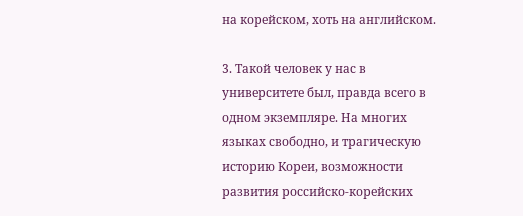на корейском, хоть на английском.

3. Такой человек у нас в университете был, правда всего в одном экземпляре. На многих языках свободно, и трагическую историю Кореи, возможности развития российско-корейских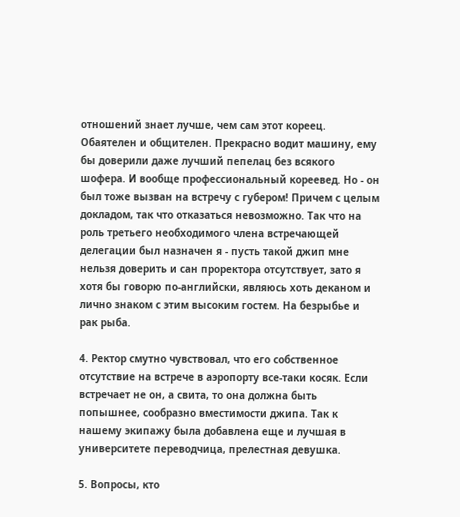отношений знает лучше, чем сам этот кореец. Обаятелен и общителен. Прекрасно водит машину, ему бы доверили даже лучший пепелац без всякого шофера. И вообще профессиональный кореевед. Но - он был тоже вызван на встречу с губером! Причем с целым докладом, так что отказаться невозможно. Так что на роль третьего необходимого члена встречающей делегации был назначен я - пусть такой джип мне нельзя доверить и сан проректора отсутствует, зато я хотя бы говорю по-английски, являюсь хоть деканом и лично знаком с этим высоким гостем. На безрыбье и рак рыба.

4. Ректор смутно чувствовал, что его собственное отсутствие на встрече в аэропорту все-таки косяк. Если встречает не он, а свита, то она должна быть попышнее, сообразно вместимости джипа. Так к нашему экипажу была добавлена еще и лучшая в университете переводчица, прелестная девушка.

5. Вопросы, кто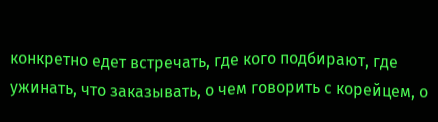конкретно едет встречать, где кого подбирают, где ужинать, что заказывать, о чем говорить с корейцем, о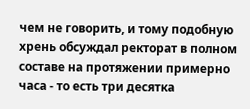чем не говорить, и тому подобную хрень обсуждал ректорат в полном составе на протяжении примерно часа - то есть три десятка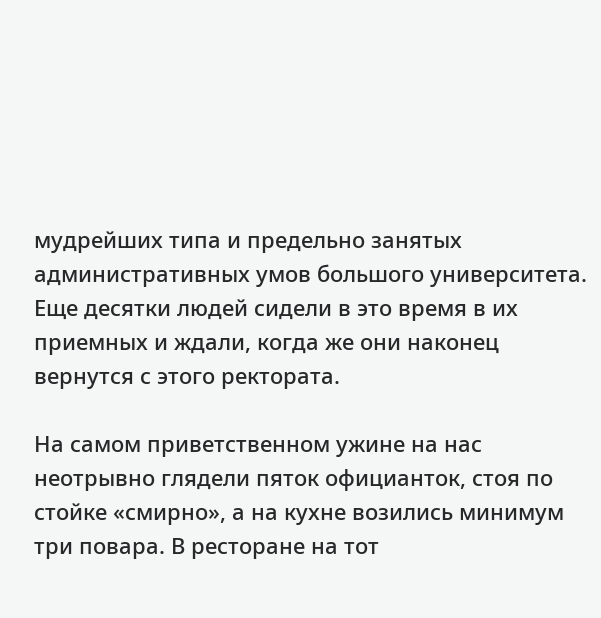мудрейших типа и предельно занятых административных умов большого университета. Еще десятки людей сидели в это время в их приемных и ждали, когда же они наконец вернутся с этого ректората.

На самом приветственном ужине на нас неотрывно глядели пяток официанток, стоя по стойке «смирно», а на кухне возились минимум три повара. В ресторане на тот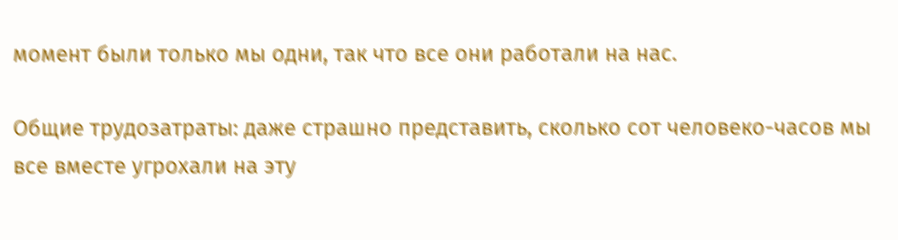момент были только мы одни, так что все они работали на нас.

Общие трудозатраты: даже страшно представить, сколько сот человеко-часов мы все вместе угрохали на эту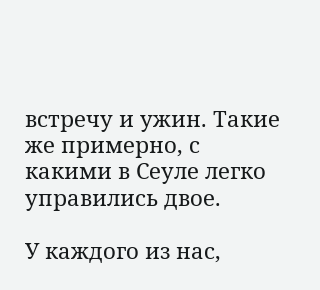встречу и ужин. Такие же примерно, с какими в Сеуле легко управились двое.

У каждого из нас,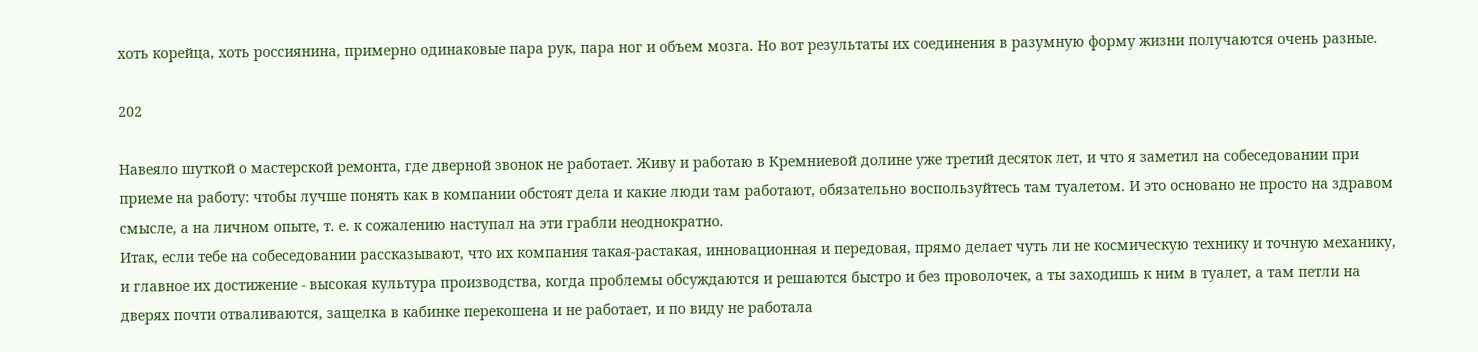хоть корейца, хоть россиянина, примерно одинаковые пара рук, пара ног и объем мозга. Но вот результаты их соединения в разумную форму жизни получаются очень разные.

202

Навеяло шуткой о мастерской ремонта, где дверной звонок не работает. Живу и работаю в Кремниевой долине уже третий десяток лет, и что я заметил на собеседовании при приеме на работу: чтобы лучше понять как в компании обстоят дела и какие люди там работают, обязательно воспользуйтесь там туалетом. И это основано не просто на здравом смысле, а на личном опыте, т. е. к сожалению наступал на эти грабли неоднократно.
Итак, если тебе на собеседовании рассказывают, что их компания такая-растакая, инновационная и передовая, прямо делает чуть ли не космическую технику и точную механику, и главное их достижение - высокая культура производства, когда проблемы обсуждаются и решаются быстро и без проволочек, а ты заходишь к ним в туалет, а там петли на дверях почти отваливаются, защелка в кабинке перекошена и не работает, и по виду не работала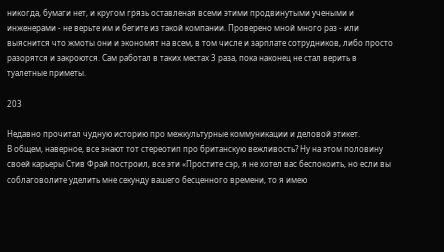никогда, бумаги нет, и кругом грязь оставленая всеми этими продвинутыми учеными и инженерами - не верьте им и бегите из такой компании. Проверено мной много раз - или выяснится что жмоты они и экономят на всем, в том числе и зарплате сотрудников, либо просто разорятся и закроются. Сам работал в таких местах 3 раза, пока наконец не стал верить в туалетные приметы.

203

Недавно прочитал чудную историю про межкультурные коммуникации и деловой этикет.
В общем, наверное, все знают тот стереотип про британскую вежливость? Ну на этом половину своей карьеры Стив Фрай построил, все эти «Простите сэр, я не хотел вас беспокоить, но если вы соблаговолите уделить мне секунду вашего бесценного времени, то я имею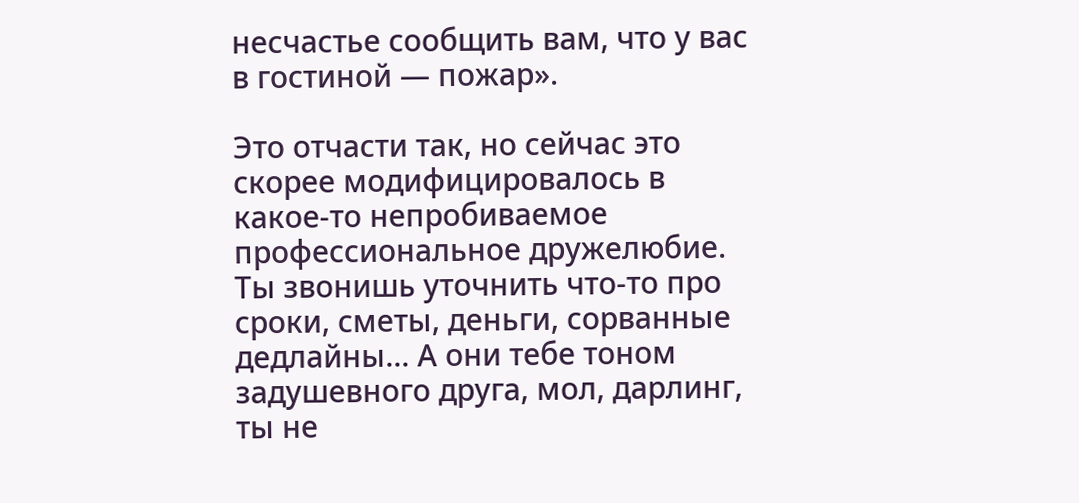несчастье сообщить вам, что у вас в гостиной — пожар».

Это отчасти так, но сейчас это скорее модифицировалось в какое-то непробиваемое профессиональное дружелюбие. Ты звонишь уточнить что-то про сроки, сметы, деньги, сорванные дедлайны... А они тебе тоном задушевного друга, мол, дарлинг, ты не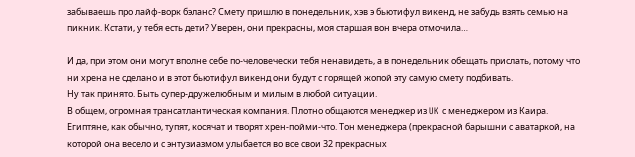забываешь про лайф-ворк бэланс? Смету пришлю в понедельник, хэв э бьютифул викенд, не забудь взять семью на пикник. Кстати, у тебя есть дети? Уверен, они прекрасны, моя старшая вон вчера отмочила…

И да, при этом они могут вполне себе по-человечески тебя ненавидеть, а в понедельник обещать прислать, потому что ни хрена не сделано и в этот бьютифул викенд они будут с горящей жопой эту самую смету подбивать.
Ну так принято. Быть супер-дружелюбным и милым в любой ситуации.
В общем, огромная трансатлантическая компания. Плотно общаются менеджер из UK с менеджером из Каира. Египтяне, как обычно, тупят, косячат и творят хрен-пойми-что. Тон менеджера (прекрасной барышни с аватаркой, на которой она весело и с энтузиазмом улыбается во все свои 32 прекрасных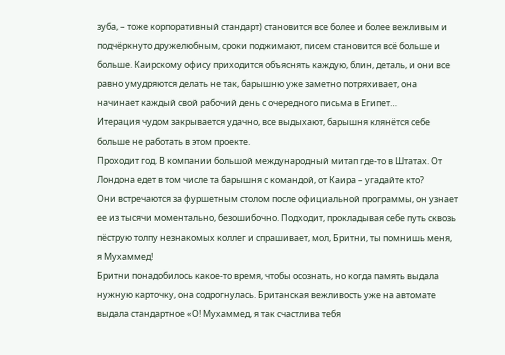зуба, – тоже корпоративный стандарт) становится все более и более вежливым и подчёркнуто дружелюбным, сроки поджимают, писем становится всё больше и больше. Каирскому офису приходится объяснять каждую, блин, деталь, и они все равно умудряются делать не так, барышню уже заметно потряхивает, она начинает каждый свой рабочий день с очередного письма в Египет…
Итерация чудом закрывается удачно, все выдыхают, барышня клянётся себе больше не работать в этом проекте.
Проходит год. В компании большой международный митап где-то в Штатах. От Лондона едет в том числе та барышня с командой, от Каира – угадайте кто?
Они встречаются за фуршетным столом после официальной программы, он узнает ее из тысячи моментально, безошибочно. Подходит, прокладывая себе путь сквозь пёструю толпу незнакомых коллег и спрашивает, мол, Бритни, ты помнишь меня, я Мухаммед!
Бритни понадобилось какое-то время, чтобы осознать, но когда память выдала нужную карточку, она содрогнулась. Британская вежливость уже на автомате выдала стандартное «О! Мухаммед, я так счастлива тебя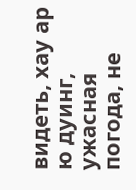видеть, хау ар ю дуинг, ужасная погода, не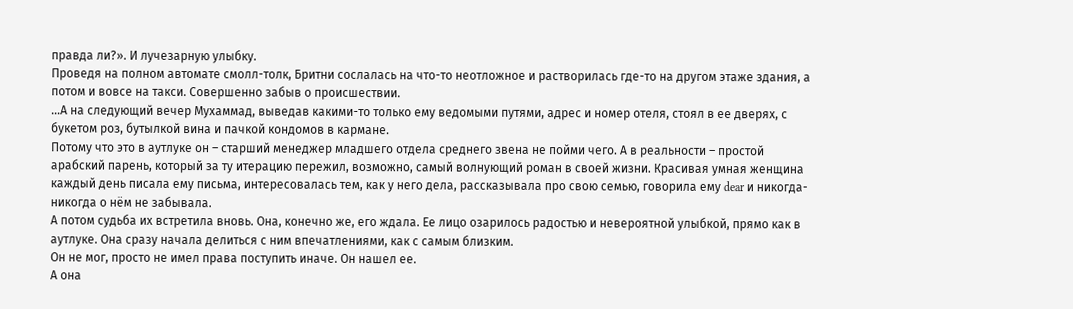правда ли?». И лучезарную улыбку.
Проведя на полном автомате смолл-толк, Бритни сослалась на что-то неотложное и растворилась где-то на другом этаже здания, а потом и вовсе на такси. Совершенно забыв о происшествии.
…А на следующий вечер Мухаммад, выведав какими-то только ему ведомыми путями, адрес и номер отеля, стоял в ее дверях, с букетом роз, бутылкой вина и пачкой кондомов в кармане.
Потому что это в аутлуке он – старший менеджер младшего отдела среднего звена не пойми чего. А в реальности – простой арабский парень, который за ту итерацию пережил, возможно, самый волнующий роман в своей жизни. Красивая умная женщина каждый день писала ему письма, интересовалась тем, как у него дела, рассказывала про свою семью, говорила ему dear и никогда-никогда о нём не забывала.
А потом судьба их встретила вновь. Она, конечно же, его ждала. Ее лицо озарилось радостью и невероятной улыбкой, прямо как в аутлуке. Она сразу начала делиться с ним впечатлениями, как с самым близким.
Он не мог, просто не имел права поступить иначе. Он нашел ее.
А она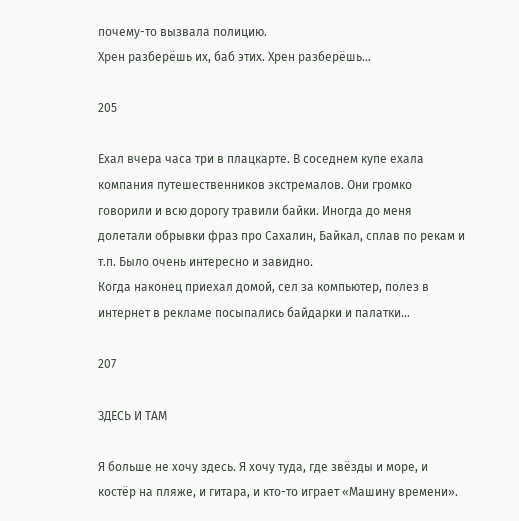почему-то вызвала полицию.
Хрен разберёшь их, баб этих. Хрен разберёшь…

205

Ехал вчера часа три в плацкарте. В соседнем купе ехала компания путешественников экстремалов. Они громко говорили и всю дорогу травили байки. Иногда до меня долетали обрывки фраз про Сахалин, Байкал, сплав по рекам и т.п. Было очень интересно и завидно.
Когда наконец приехал домой, сел за компьютер, полез в интернет в рекламе посыпались байдарки и палатки...

207

ЗДЕСЬ И ТАМ

Я больше не хочу здесь. Я хочу туда, где звёзды и море, и костёр на пляже, и гитара, и кто-то играет «Машину времени».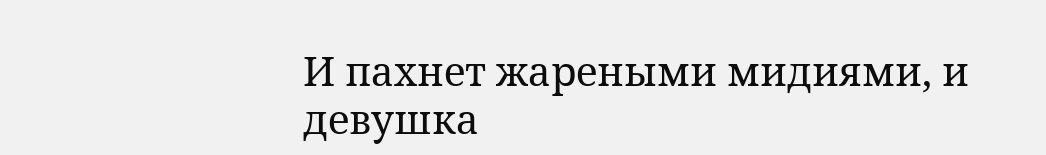И пахнет жареными мидиями, и девушка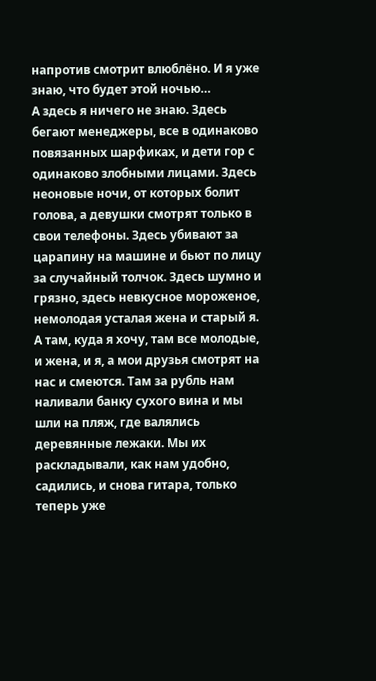напротив смотрит влюблёно. И я уже знаю, что будет этой ночью…
А здесь я ничего не знаю. Здесь бегают менеджеры, все в одинаково повязанных шарфиках, и дети гор с одинаково злобными лицами. Здесь неоновые ночи, от которых болит голова, а девушки смотрят только в свои телефоны. Здесь убивают за царапину на машине и бьют по лицу за случайный толчок. Здесь шумно и грязно, здесь невкусное мороженое, немолодая усталая жена и старый я.
А там, куда я хочу, там все молодые, и жена, и я, а мои друзья смотрят на нас и смеются. Там за рубль нам наливали банку сухого вина и мы шли на пляж, где валялись деревянные лежаки. Мы их раскладывали, как нам удобно, садились, и снова гитара, только теперь уже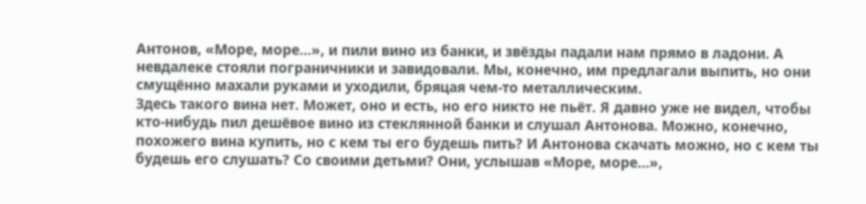Антонов, «Море, море…», и пили вино из банки, и звёзды падали нам прямо в ладони. А невдалеке стояли пограничники и завидовали. Мы, конечно, им предлагали выпить, но они смущённо махали руками и уходили, бряцая чем-то металлическим.
Здесь такого вина нет. Может, оно и есть, но его никто не пьёт. Я давно уже не видел, чтобы кто-нибудь пил дешёвое вино из стеклянной банки и слушал Антонова. Можно, конечно, похожего вина купить, но с кем ты его будешь пить? И Антонова скачать можно, но с кем ты будешь его слушать? Со своими детьми? Они, услышав «Море, море…»,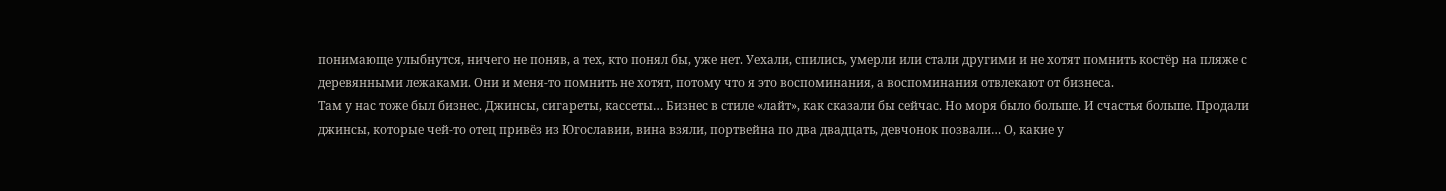понимающе улыбнутся, ничего не поняв, а тех, кто понял бы, уже нет. Уехали, спились, умерли или стали другими и не хотят помнить костёр на пляже с деревянными лежаками. Они и меня-то помнить не хотят, потому что я это воспоминания, а воспоминания отвлекают от бизнеса.
Там у нас тоже был бизнес. Джинсы, сигареты, кассеты… Бизнес в стиле «лайт», как сказали бы сейчас. Но моря было больше. И счастья больше. Продали джинсы, которые чей-то отец привёз из Югославии, вина взяли, портвейна по два двадцать, девчонок позвали… О, какие у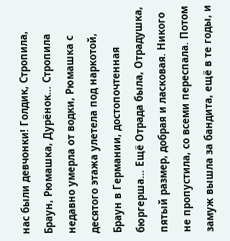нас были девчонки! Голдик, Стропила, Браун, Рюмашка, Дурёнок… Стропила недавно умерла от водки, Рюмашка с десятого этажа улетела под наркотой, Браун в Германии, достопочтенная бюргерша… Ещё Отрада была, Отрадушка, пятый размер, добрая и ласковая. Никого не пропустила, со всеми переспала. Потом замуж вышла за бандита, ещё в те годы, и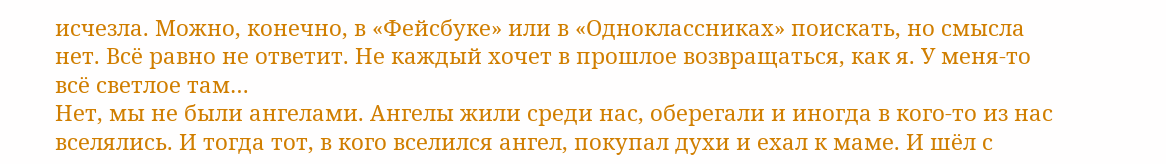исчезла. Можно, конечно, в «Фейсбуке» или в «Одноклассниках» поискать, но смысла нет. Всё равно не ответит. Не каждый хочет в прошлое возвращаться, как я. У меня-то всё светлое там…
Нет, мы не были ангелами. Ангелы жили среди нас, оберегали и иногда в кого-то из нас вселялись. И тогда тот, в кого вселился ангел, покупал духи и ехал к маме. И шёл с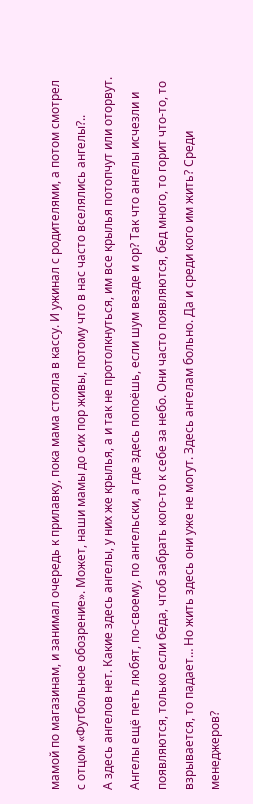мамой по магазинам, и занимал очередь к прилавку, пока мама стояла в кассу. И ужинал с родителями, а потом смотрел с отцом «Футбольное обозрение». Может, наши мамы до сих пор живы, потому что в нас часто вселялись ангелы?..
А здесь ангелов нет. Какие здесь ангелы, у них же крылья, а и так не протолкнуться, им все крылья потопчут или оторвут. Ангелы ещё петь любят, по-своему, по ангельски, а где здесь попоёшь, если шум везде и ор? Так что ангелы исчезли и появляются, только если беда, чтоб забрать кого-то к себе за небо. Они часто появляются, бед много, то горит что-то, то взрывается, то падает… Но жить здесь они уже не могут. Здесь ангелам больно. Да и среди кого им жить? Среди менеджеров?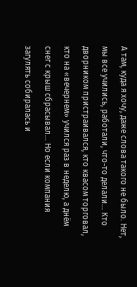А там, куда я хочу, даже слова такого не было. Нет, мы все учились, работали, что-то делали… Кто дворником пристраивался, кто квасом торговал, кто на «вечернем» учился раз в неделю, а днём снег с крыш сбрасывал… Но если компания загулять собиралась и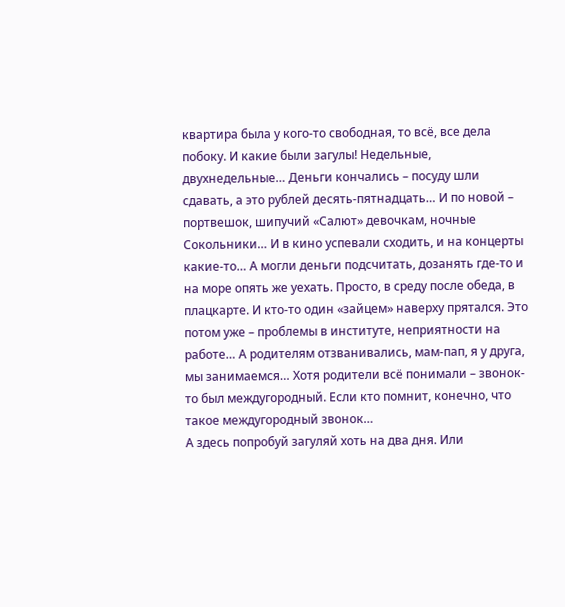квартира была у кого-то свободная, то всё, все дела побоку. И какие были загулы! Недельные, двухнедельные… Деньги кончались – посуду шли сдавать, а это рублей десять-пятнадцать… И по новой – портвешок, шипучий «Салют» девочкам, ночные Сокольники… И в кино успевали сходить, и на концерты какие-то… А могли деньги подсчитать, дозанять где-то и на море опять же уехать. Просто, в среду после обеда, в плацкарте. И кто-то один «зайцем» наверху прятался. Это потом уже – проблемы в институте, неприятности на работе… А родителям отзванивались, мам-пап, я у друга, мы занимаемся… Хотя родители всё понимали – звонок-то был междугородный. Если кто помнит, конечно, что такое междугородный звонок…
А здесь попробуй загуляй хоть на два дня. Или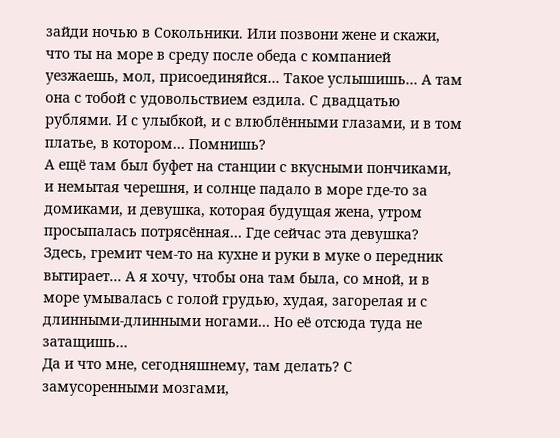зайди ночью в Сокольники. Или позвони жене и скажи, что ты на море в среду после обеда с компанией уезжаешь, мол, присоединяйся… Такое услышишь… А там она с тобой с удовольствием ездила. С двадцатью рублями. И с улыбкой, и с влюблёнными глазами, и в том платье, в котором… Помнишь?
А ещё там был буфет на станции с вкусными пончиками, и немытая черешня, и солнце падало в море где-то за домиками, и девушка, которая будущая жена, утром просыпалась потрясённая… Где сейчас эта девушка? Здесь, гремит чем-то на кухне и руки в муке о передник вытирает… А я хочу, чтобы она там была, со мной, и в море умывалась с голой грудью, худая, загорелая и с длинными-длинными ногами… Но её отсюда туда не затащишь…
Да и что мне, сегодняшнему, там делать? С замусоренными мозгами,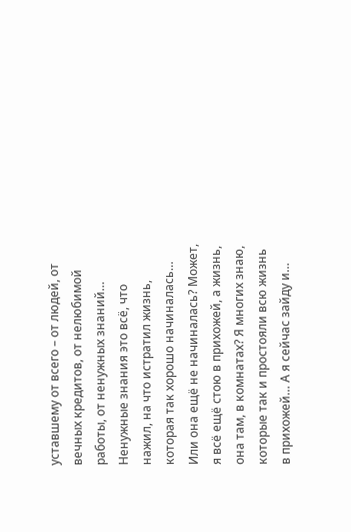уставшему от всего – от людей, от вечных кредитов, от нелюбимой работы, от ненужных знаний… Ненужные знания это всё, что нажил, на что истратил жизнь, которая так хорошо начиналась… Или она ещё не начиналась? Может, я всё ещё стою в прихожей, а жизнь, она там, в комнатах? Я многих знаю, которые так и простояли всю жизнь в прихожей… А я сейчас зайду и…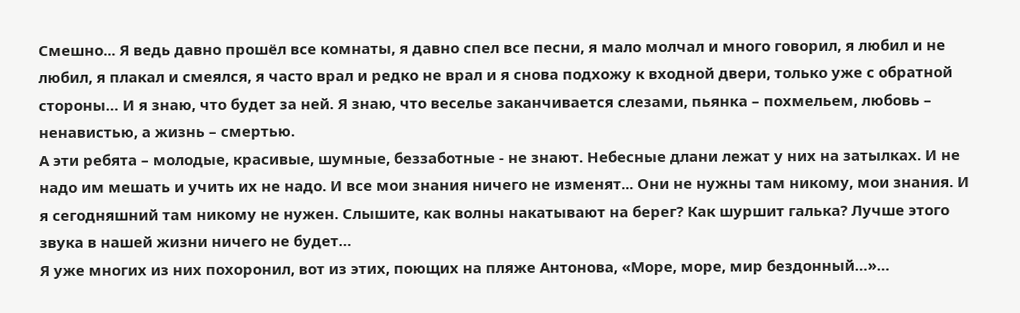Смешно... Я ведь давно прошёл все комнаты, я давно спел все песни, я мало молчал и много говорил, я любил и не любил, я плакал и смеялся, я часто врал и редко не врал и я снова подхожу к входной двери, только уже с обратной стороны… И я знаю, что будет за ней. Я знаю, что веселье заканчивается слезами, пьянка – похмельем, любовь – ненавистью, а жизнь – смертью.
А эти ребята – молодые, красивые, шумные, беззаботные - не знают. Небесные длани лежат у них на затылках. И не надо им мешать и учить их не надо. И все мои знания ничего не изменят... Они не нужны там никому, мои знания. И я сегодняшний там никому не нужен. Слышите, как волны накатывают на берег? Как шуршит галька? Лучше этого звука в нашей жизни ничего не будет…
Я уже многих из них похоронил, вот из этих, поющих на пляже Антонова, «Море, море, мир бездонный…»…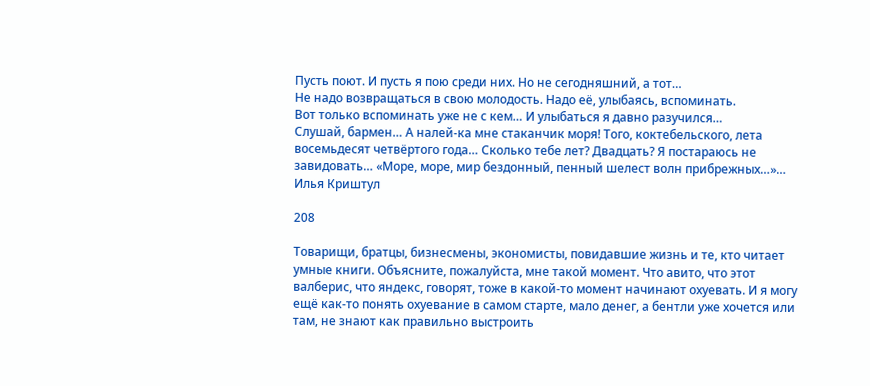Пусть поют. И пусть я пою среди них. Но не сегодняшний, а тот…
Не надо возвращаться в свою молодость. Надо её, улыбаясь, вспоминать.
Вот только вспоминать уже не с кем… И улыбаться я давно разучился…
Слушай, бармен… А налей-ка мне стаканчик моря! Того, коктебельского, лета восемьдесят четвёртого года… Сколько тебе лет? Двадцать? Я постараюсь не завидовать… «Море, море, мир бездонный, пенный шелест волн прибрежных…»…
Илья Криштул

208

Товарищи, братцы, бизнесмены, экономисты, повидавшие жизнь и те, кто читает умные книги. Объясните, пожалуйста, мне такой момент. Что авито, что этот валберис, что яндекс, говорят, тоже в какой-то момент начинают охуевать. И я могу ещё как-то понять охуевание в самом старте, мало денег, а бентли уже хочется или там, не знают как правильно выстроить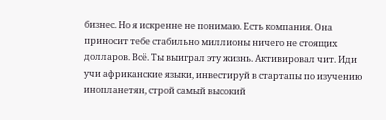бизнес. Но я искренне не понимаю. Есть компания. Она приносит тебе стабильно миллионы ничего не стоящих долларов. Всё. Ты выиграл эту жизнь. Активировал чит. Иди учи африканские языки, инвестируй в стартапы по изучению инопланетян, строй самый высокий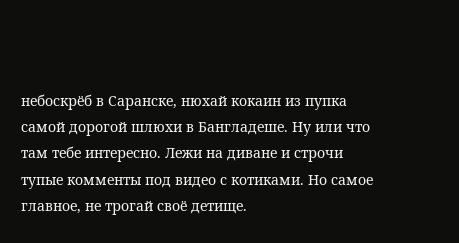небоскрёб в Саранске, нюхай кокаин из пупка самой дорогой шлюхи в Бангладеше. Ну или что там тебе интересно. Лежи на диване и строчи тупые комменты под видео с котиками. Но самое главное, не трогай своё детище.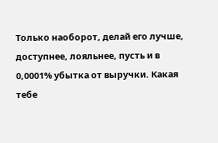Только наоборот, делай его лучше, доступнее, лояльнее, пусть и в 0,0001% убытка от выручки. Какая тебе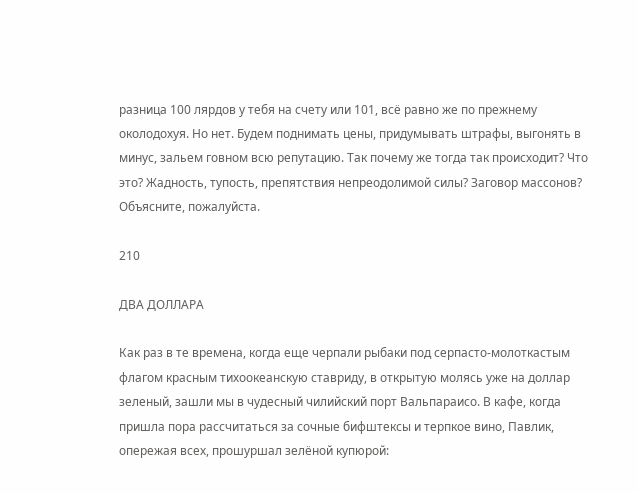разница 100 лярдов у тебя на счету или 101, всё равно же по прежнему околодохуя. Но нет. Будем поднимать цены, придумывать штрафы, выгонять в минус, зальем говном всю репутацию. Так почему же тогда так происходит? Что это? Жадность, тупость, препятствия непреодолимой силы? Заговор массонов? Объясните, пожалуйста.

210

ДВА ДОЛЛАРА

Как раз в те времена, когда еще черпали рыбаки под серпасто-молоткастым флагом красным тихоокеанскую ставриду, в открытую молясь уже на доллар зеленый, зашли мы в чудесный чилийский порт Вальпараисо. В кафе, когда пришла пора рассчитаться за сочные бифштексы и терпкое вино, Павлик, опережая всех, прошуршал зелёной купюрой: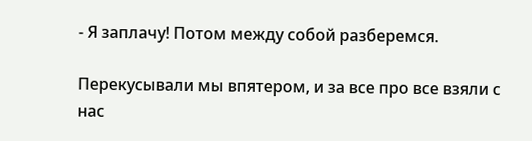- Я заплачу! Потом между собой разберемся.

Перекусывали мы впятером, и за все про все взяли с нас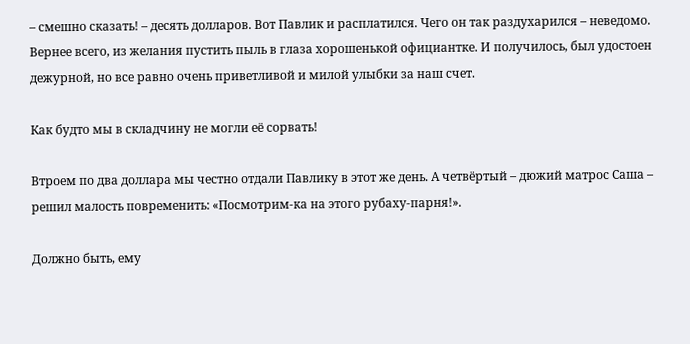– смешно сказать! – десять долларов. Вот Павлик и расплатился. Чего он так раздухарился – неведомо. Вернее всего, из желания пустить пыль в глаза хорошенькой официантке. И получилось, был удостоен дежурной, но все равно очень приветливой и милой улыбки за наш счет.

Как будто мы в складчину не могли её сорвать!

Втроем по два доллара мы честно отдали Павлику в этот же день. А четвёртый – дюжий матрос Саша – решил малость повременить: «Посмотрим-ка на этого рубаху-парня!».

Должно быть, ему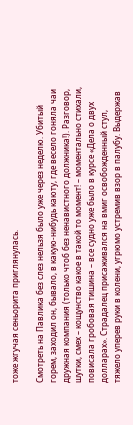тоже жгучая сеньорита приглянулась.

Смотреть на Павлика без слез нельзя было уже через неделю. Убитый горем, заходил он, бывало, в какую-нибудь каюту, где весело гоняла чаи дружная компания (только чтоб без ненавистного должника!). Разговор, шутки, смех – кощунство какое в такой то момент! – моментально стихали, повисала гробовая тишина – все судно уже было в курсе «Дела о двух долларах». Страдалец присаживался на вмиг освобожденный стул, тяжело уперев руки в колени, угрюмо устремив взор в палубу. Выдержав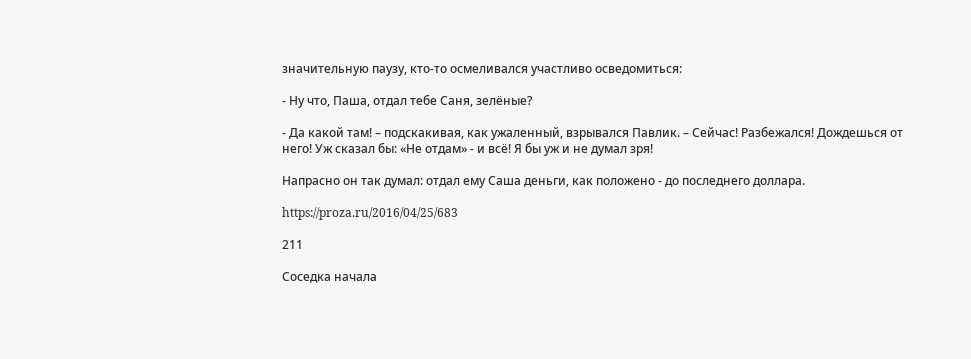значительную паузу, кто-то осмеливался участливо осведомиться:

- Ну что, Паша, отдал тебе Саня, зелёные?

- Да какой там! – подскакивая, как ужаленный, взрывался Павлик. – Сейчас! Разбежался! Дождешься от него! Уж сказал бы: «Не отдам» - и всё! Я бы уж и не думал зря!

Напрасно он так думал: отдал ему Саша деньги, как положено - до последнего доллара.

https://proza.ru/2016/04/25/683

211

Соседка начала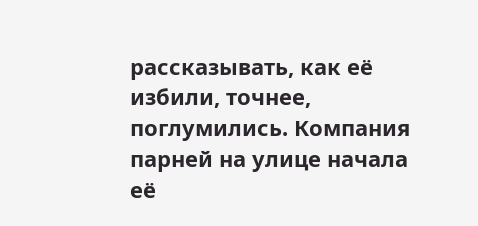рассказывать, как её избили, точнее, поглумились. Компания парней на улице начала её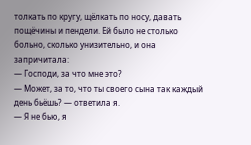толкать по кругу, щёлкать по носу, давать пощёчины и пендели. Ей было не столько больно, сколько унизительно, и она запричитала:
— Господи, за что мне это?
— Может, за то, что ты своего сына так каждый день бьёшь? — ответила я.
— Я не бью, я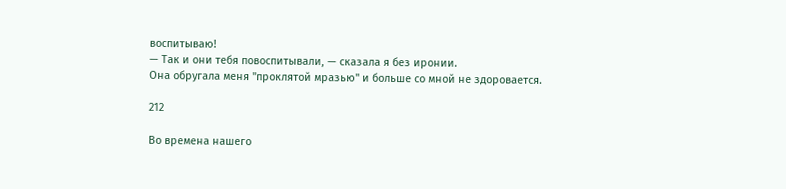воспитываю!
— Так и они тебя повоспитывали, — сказала я без иронии.
Она обругала меня "проклятой мразью" и больше со мной не здоровается.

212

Во времена нашего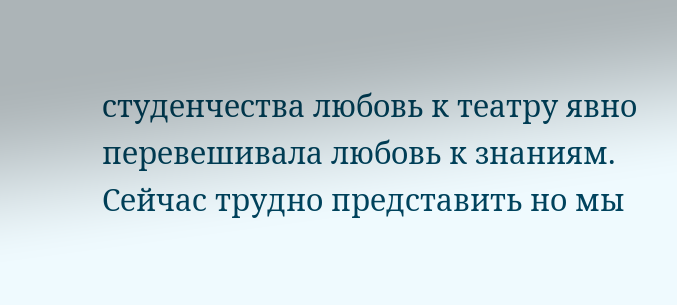студенчества любовь к театру явно перевешивала любовь к знаниям.
Сейчас трудно представить но мы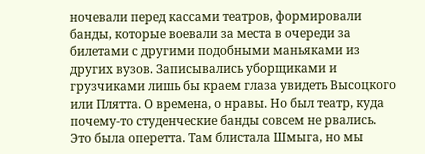ночевали перед кассами театров, формировали банды, которые воевали за места в очереди за билетами с другими подобными маньяками из других вузов. Записывались уборщиками и грузчиками лишь бы краем глаза увидеть Высоцкого или Плятта. О времена, о нравы. Но был театр, куда почему-то студенческие банды совсем не рвались.
Это была оперетта. Там блистала Шмыга, но мы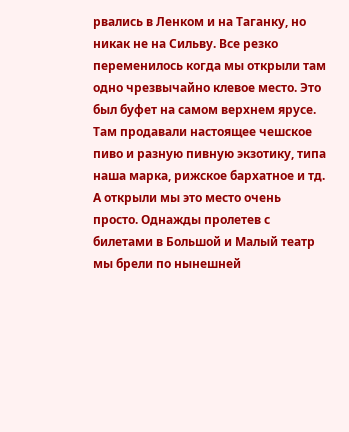рвались в Ленком и на Таганку, но никак не на Сильву. Все резко переменилось когда мы открыли там одно чрезвычайно клевое место. Это был буфет на самом верхнем ярусе.
Там продавали настоящее чешское пиво и разную пивную экзотику, типа наша марка, рижское бархатное и тд.
А открыли мы это место очень просто. Однажды пролетев с билетами в Большой и Малый театр мы брели по нынешней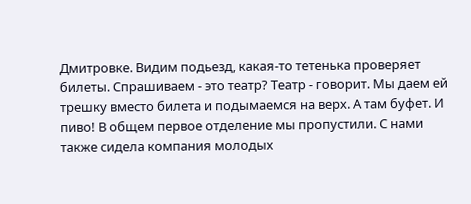Дмитровке. Видим подьезд, какая-то тетенька проверяет билеты. Спрашиваем - это театр? Театр - говорит. Мы даем ей трешку вместо билета и подымаемся на верх. А там буфет. И пиво! В общем первое отделение мы пропустили. С нами также сидела компания молодых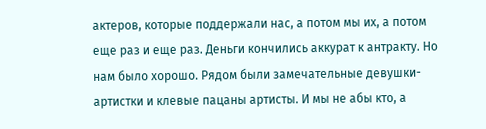актеров, которые поддержали нас, а потом мы их, а потом еще раз и еще раз. Деньги кончились аккурат к антракту. Но нам было хорошо. Рядом были замечательные девушки-артистки и клевые пацаны артисты. И мы не абы кто, а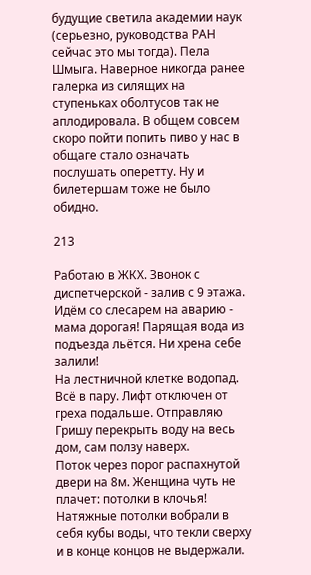будущие светила академии наук (серьезно, руководства РАН сейчас это мы тогда). Пела Шмыга. Наверное никогда ранее галерка из силящих на ступеньках оболтусов так не аплодировала. В общем совсем скоро пойти попить пиво у нас в общаге стало означать послушать оперетту. Ну и билетершам тоже не было обидно.

213

Работаю в ЖКХ. Звонок с диспетчерской - залив с 9 этажа. Идём со слесарем на аварию - мама дорогая! Парящая вода из подъезда льётся. Ни хрена себе залили!
На лестничной клетке водопад. Всё в пару. Лифт отключен от греха подальше. Отправляю Гришу перекрыть воду на весь дом, сам ползу наверх.
Поток через порог распахнутой двери на 8м. Женщина чуть не плачет: потолки в клочья!
Натяжные потолки вобрали в себя кубы воды, что текли сверху и в конце концов не выдержали.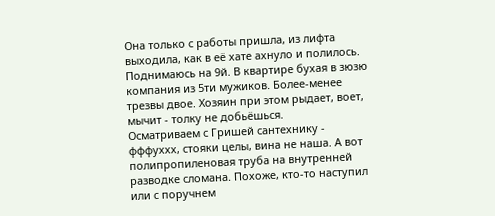Она только с работы пришла, из лифта выходила, как в её хате ахнуло и полилось.
Поднимаюсь на 9й. В квартире бухая в зюзю компания из 5ти мужиков. Более-менее трезвы двое. Хозяин при этом рыдает, воет, мычит - толку не добьёшься.
Осматриваем с Гришей сантехнику - фффуххх, стояки целы, вина не наша. А вот полипропиленовая труба на внутренней разводке сломана. Похоже, кто-то наступил или с поручнем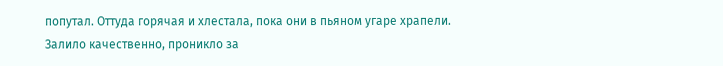попутал. Оттуда горячая и хлестала, пока они в пьяном угаре храпели.
Залило качественно, проникло за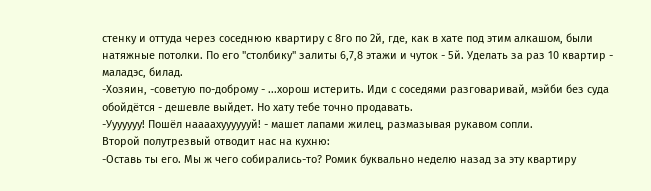стенку и оттуда через соседнюю квартиру с 8го по 2й, где, как в хате под этим алкашом, были натяжные потолки. По его "столбику" залиты 6,7,8 этажи и чуток - 5й. Уделать за раз 10 квартир - маладэс, билад.
-Хозяин, -советую по-доброму - ...хорош истерить. Иди с соседями разговаривай, мэйби без суда обойдётся - дешевле выйдет. Но хату тебе точно продавать.
-Ууууууу! Пошёл наааахууууууй! - машет лапами жилец, размазывая рукавом сопли.
Второй полутрезвый отводит нас на кухню:
-Оставь ты его. Мы ж чего собирались-то? Ромик буквально неделю назад за эту квартиру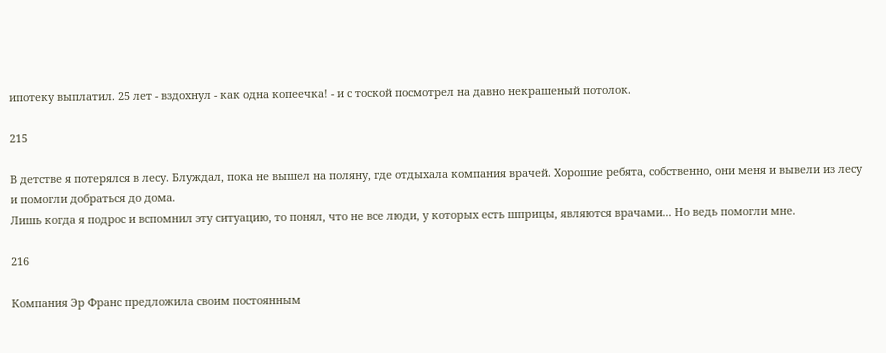ипотеку выплатил. 25 лет - вздохнул - как одна копеечка! - и с тоской посмотрел на давно некрашеный потолок.

215

В детстве я потерялся в лесу. Блуждал, пока не вышел на поляну, где отдыхала компания врачей. Хорошие ребята, собственно, они меня и вывели из лесу и помогли добраться до дома.
Лишь когда я подрос и вспомнил эту ситуацию, то понял, что не все люди, у которых есть шприцы, являются врачами... Но ведь помогли мне.

216

Компания Эр Франс предложила своим постоянным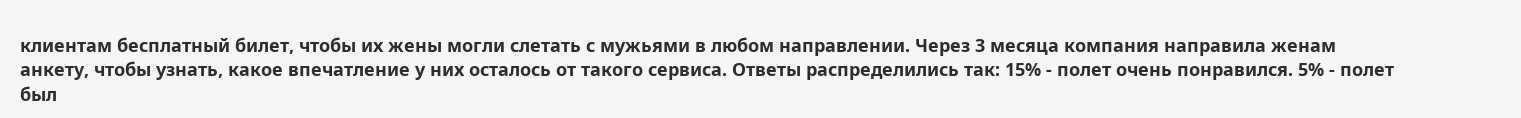клиентам бесплатный билет, чтобы их жены могли слетать с мужьями в любом направлении. Через 3 месяца компания направила женам анкету, чтобы узнать, какое впечатление у них осталось от такого сервиса. Ответы распределились так: 15% - полет очень понравился. 5% - полет был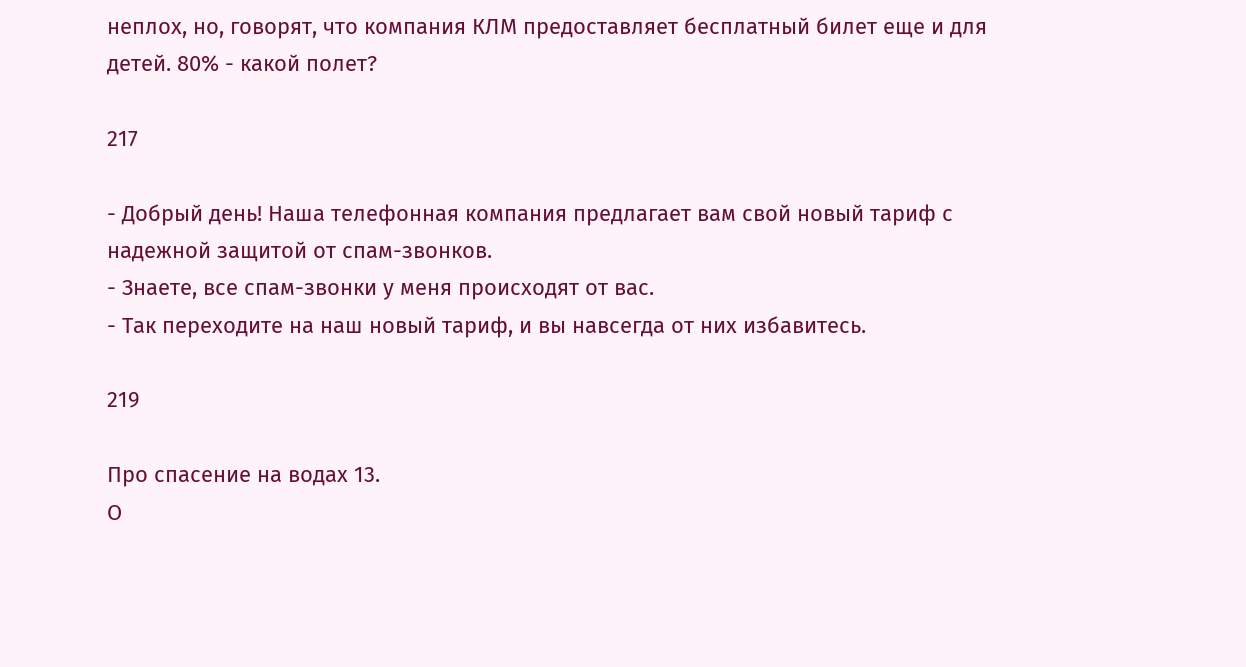неплох, но, говорят, что компания КЛМ предоставляет бесплатный билет еще и для детей. 80% - какой полет?

217

- Добрый день! Наша телефонная компания предлагает вам свой новый тариф с надежной защитой от спам-звонков.
- Знаете, все спам-звонки у меня происходят от вас.
- Так переходите на наш новый тариф, и вы навсегда от них избавитесь.

219

Про спасение на водах 13.
О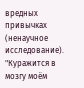вредных привычках (ненаучное исследование).
"Куражится в мозгу моём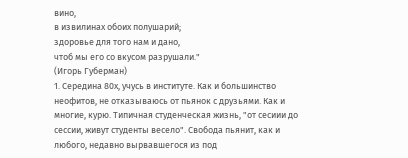вино,
в извилинах обоих полушарий;
здоровье для того нам и дано,
чтоб мы его со вкусом разрушали."
(Игорь Губерман)
1. Середина 80х, учусь в институте. Как и большинство неофитов, не отказываюсь от пьянок с друзьями. Как и многие, курю. Типичная студенческая жизнь, "от сесиии до сессии, живут студенты весело". Свобода пьянит, как и любого, недавно вырвавшегося из под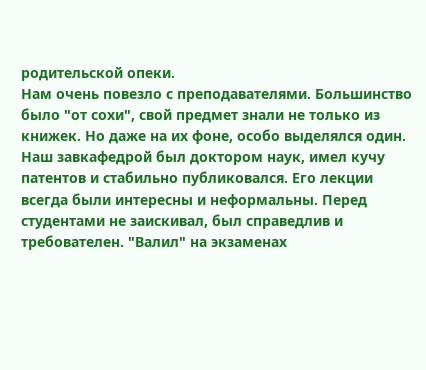родительской опеки.
Нам очень повезло с преподавателями. Большинство было "от сохи", свой предмет знали не только из книжек. Но даже на их фоне, особо выделялся один.
Наш завкафедрой был доктором наук, имел кучу патентов и стабильно публиковался. Его лекции всегда были интересны и неформальны. Перед студентами не заискивал, был справедлив и требователен. "Валил" на экзаменах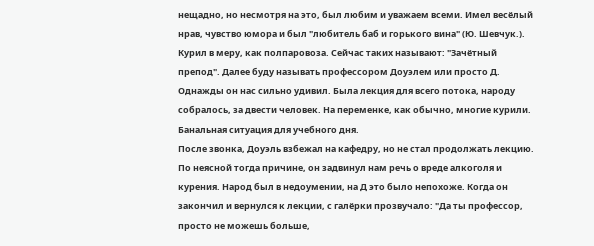нещадно, но несмотря на это, был любим и уважаем всеми. Имел весёлый нрав, чувство юмора и был "любитель баб и горького вина" (Ю. Шевчук.). Курил в меру, как полпаровоза. Сейчас таких называют: "Зачётный препод". Далее буду называть профессором Доуэлем или просто Д.
Однажды он нас сильно удивил. Была лекция для всего потока, народу собралось, за двести человек. На переменке, как обычно, многие курили. Банальная ситуация для учебного дня.
После звонка, Доуэль взбежал на кафедру, но не стал продолжать лекцию. По неясной тогда причине, он задвинул нам речь о вреде алкоголя и курения. Народ был в недоумении, на Д это было непохоже. Когда он закончил и вернулся к лекции, с галёрки прозвучало: "Да ты профессор, просто не можешь больше,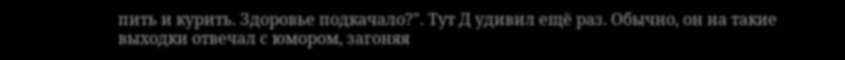пить и курить. Здоровье подкачало?". Тут Д удивил ещё раз. Обычно, он на такие выходки отвечал с юмором, загоняя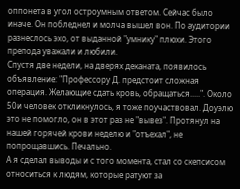оппонета в угол остроумным ответом. Сейчас было иначе. Он побледнел и молча вышел вон. По аудитории разнеслось эхо, от выданной "умнику" плюхи. Этого препода уважали и любили.
Спустя две недели, на дверях деканата, появилось объявление: "Профессору Д. предстоит сложная операция. Желающие сдать кровь, обращаться.....". Около 50и человек откликнулось, я тоже поучаствовал. Доуэлю это не помогло, он в этот раз не "вывез". Протянул на нашей горячей крови неделю и "отъехал", не попрощавшись. Печально.
А я сделал выводы и с того момента, стал со скепсисом относиться к людям, которые ратуют за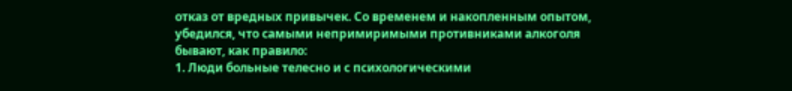отказ от вредных привычек. Со временем и накопленным опытом, убедился, что самыми непримиримыми противниками алкоголя бывают, как правило:
1. Люди больные телесно и с психологическими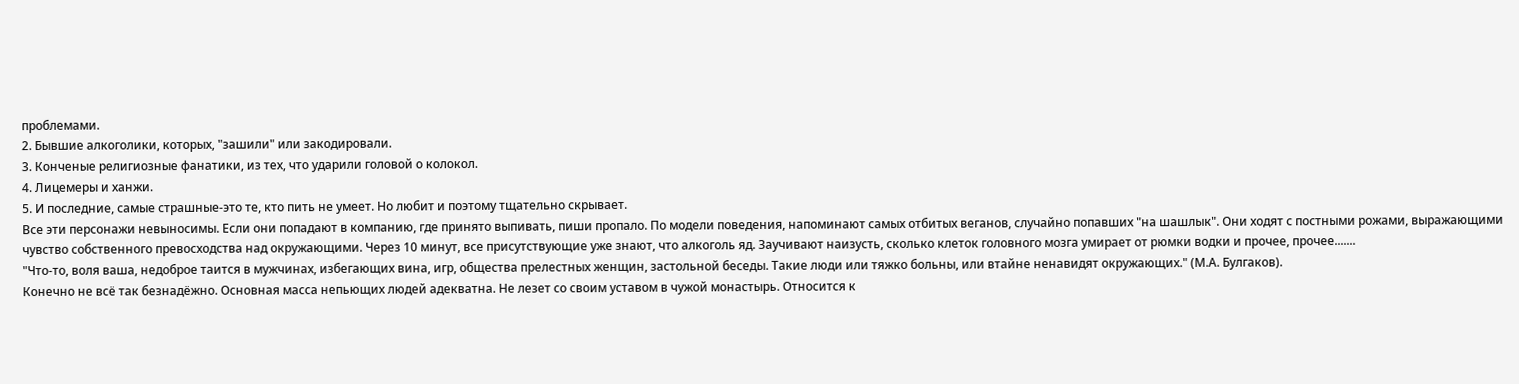проблемами.
2. Бывшие алкоголики, которых, "зашили" или закодировали.
3. Конченые религиозные фанатики, из тех, что ударили головой о колокол.
4. Лицемеры и ханжи.
5. И последние, самые страшные-это те, кто пить не умеет. Но любит и поэтому тщательно скрывает.
Все эти персонажи невыносимы. Если они попадают в компанию, где принято выпивать, пиши пропало. По модели поведения, напоминают самых отбитых веганов, случайно попавших "на шашлык". Они ходят с постными рожами, выражающими чувство собственного превосходства над окружающими. Через 10 минут, все присутствующие уже знают, что алкоголь яд. Заучивают наизусть, сколько клеток головного мозга умирает от рюмки водки и прочее, прочее.......
"Что-то, воля ваша, недоброе таится в мужчинах, избегающих вина, игр, общества прелестных женщин, застольной беседы. Такие люди или тяжко больны, или втайне ненавидят окружающих." (М.А. Булгаков).
Конечно не всё так безнадёжно. Основная масса непьющих людей адекватна. Не лезет со своим уставом в чужой монастырь. Относится к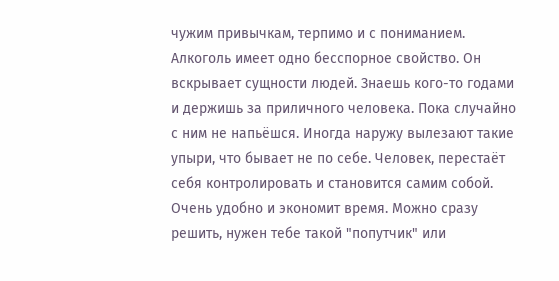чужим привычкам, терпимо и с пониманием.
Алкоголь имеет одно бесспорное свойство. Он вскрывает сущности людей. Знаешь кого-то годами и держишь за приличного человека. Пока случайно с ним не напьёшся. Иногда наружу вылезают такие упыри, что бывает не по себе. Человек, перестаёт себя контролировать и становится самим собой. Очень удобно и экономит время. Можно сразу решить, нужен тебе такой "попутчик" или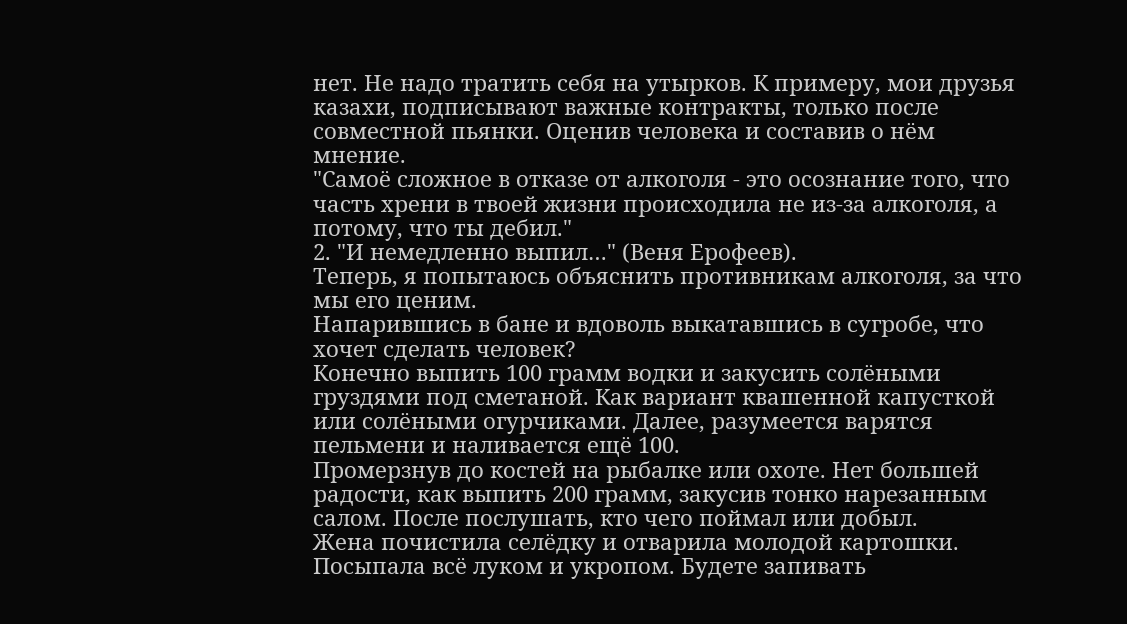нет. Не надо тратить себя на утырков. К примеру, мои друзья казахи, подписывают важные контракты, только после совместной пьянки. Оценив человека и составив о нём мнение.
"Самоё сложное в отказе от алкоголя - это осознание того, что часть хрени в твоей жизни происходила не из-за алкоголя, а потому, что ты дебил."
2. "И немедленно выпил…" (Веня Ерофеев).
Теперь, я попытаюсь объяснить противникам алкоголя, за что мы его ценим.
Напарившись в бане и вдоволь выкатавшись в сугробе, что хочет сделать человек?
Конечно выпить 100 грамм водки и закусить солёными груздями под сметаной. Как вариант квашенной капусткой или солёными огурчиками. Далее, разумеется варятся пельмени и наливается ещё 100.
Промерзнув до костей на рыбалке или охоте. Нет большей радости, как выпить 200 грамм, закусив тонко нарезанным салом. После послушать, кто чего поймал или добыл.
Жена почистила селёдку и отварила молодой картошки. Посыпала всё луком и укропом. Будете запивать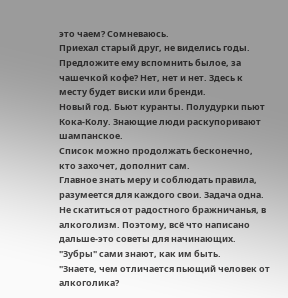это чаем? Сомневаюсь.
Приехал старый друг, не виделись годы. Предложите ему вспомнить былое, за чашечкой кофе? Нет, нет и нет. Здесь к месту будет виски или бренди.
Новый год. Бьют куранты. Полудурки пьют Кока-Колу. Знающие люди раскупоривают шампанское.
Список можно продолжать бесконечно, кто захочет, дополнит сам.
Главное знать меру и соблюдать правила, разумеется для каждого свои. Задача одна. Не скатиться от радостного бражничанья, в алкоголизм. Поэтому, всё что написано дальше-это советы для начинающих. "Зубры" сами знают, как им быть.
"Знаете, чем отличается пьющий человек от алкоголика?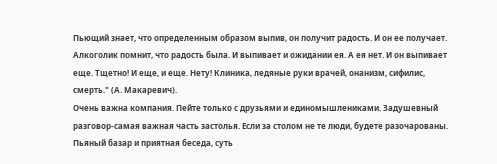Пьющий знает, что определенным образом выпив, он получит радость. И он ее получает. Алкоголик помнит, что радость была. И выпивает и ожидании ея. А ея нет. И он выпивает еще. Тщетно! И еще, и еще. Нету! Клиника, ледяные руки врачей, онанизм, сифилис, смерть." (А. Макаревич).
Очень важна компания. Пейте только с друзьями и единомышлениками. Задушевный разговор-самая важная часть застолья. Если за столом не те люди, будете разочарованы. Пьяный базар и приятная беседа, суть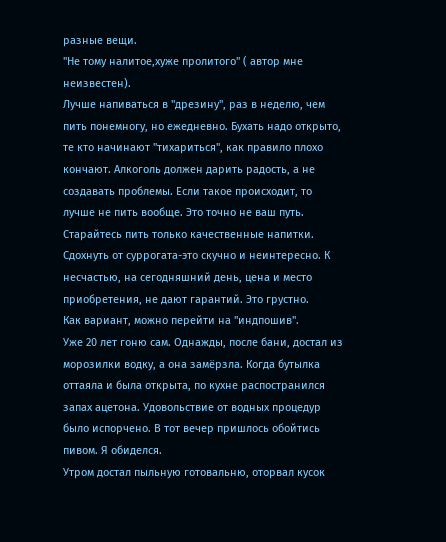разные вещи.
"Не тому налитое,хуже пролитого" ( автор мне неизвестен).
Лучше напиваться в "дрезину", раз в неделю, чем пить понемногу, но ежедневно. Бухать надо открыто, те кто начинают "тихариться", как правило плохо кончают. Алкоголь должен дарить радость, а не создавать проблемы. Если такое происходит, то лучше не пить вообще. Это точно не ваш путь.
Старайтесь пить только качественные напитки. Сдохнуть от суррогата-это скучно и неинтересно. К несчастью, на сегодняшний день, цена и место приобретения, не дают гарантий. Это грустно.
Как вариант, можно перейти на "индпошив".
Уже 20 лет гоню сам. Однажды, после бани, достал из морозилки водку, а она замёрзла. Когда бутылка оттаяла и была открыта, по кухне распостранился запах ацетона. Удовольствие от водных процедур было испорчено. В тот вечер пришлось обойтись пивом. Я обиделся.
Утром достал пыльную готовальню, оторвал кусок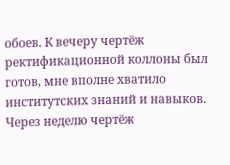обоев. К вечеру чертёж ректификационной коллоны был готов, мне вполне хватило институтских знаний и навыков. Через неделю чертёж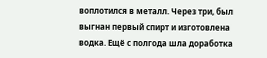воплотился в металл. Через три, был выгнан первый спирт и изготовлена водка. Ещё с полгода шла доработка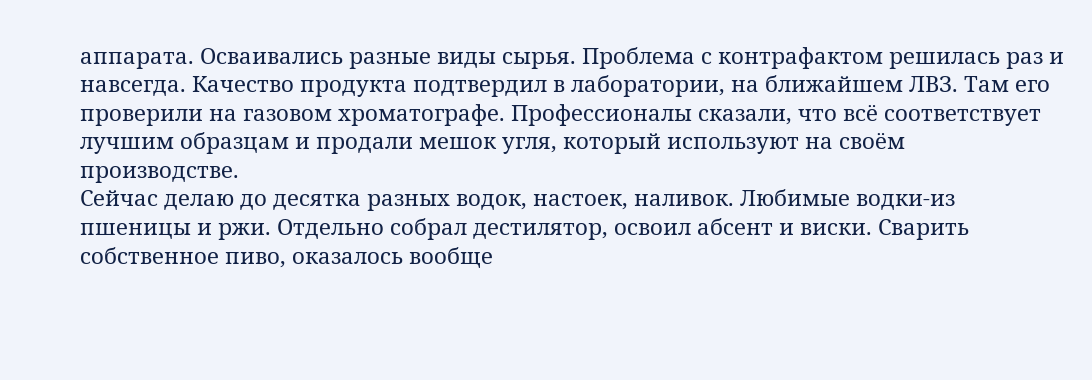аппарата. Осваивались разные виды сырья. Проблема с контрафактом решилась раз и навсегда. Качество продукта подтвердил в лаборатории, на ближайшем ЛВЗ. Там его проверили на газовом хроматографе. Профессионалы сказали, что всё соответствует лучшим образцам и продали мешок угля, который используют на своём производстве.
Сейчас делаю до десятка разных водок, настоек, наливок. Любимые водки-из пшеницы и ржи. Отдельно собрал дестилятор, освоил абсент и виски. Сварить собственное пиво, оказалось вообще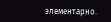элементарно.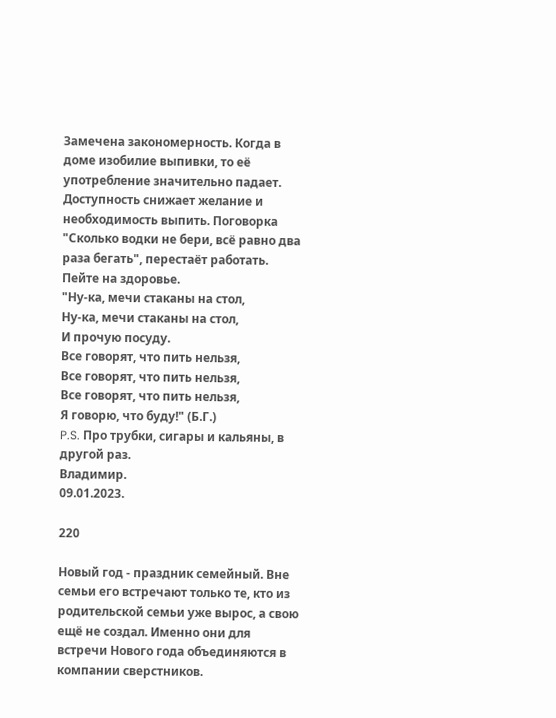Замечена закономерность. Когда в доме изобилие выпивки, то её употребление значительно падает. Доступность снижает желание и необходимость выпить. Поговорка "Сколько водки не бери, всё равно два раза бегать", перестаёт работать.
Пейте на здоровье.
"Ну-ка, мечи стаканы на стол,
Ну-ка, мечи стаканы на стол,
И прочую посуду.
Все говорят, что пить нельзя,
Все говорят, что пить нельзя,
Все говорят, что пить нельзя,
Я говорю, что буду!" (Б.Г.)
P.S. Про трубки, сигары и кальяны, в другой раз.
Владимир.
09.01.2023.

220

Новый год - праздник семейный. Вне семьи его встречают только те, кто из родительской семьи уже вырос, а свою ещё не создал. Именно они для встречи Нового года объединяются в компании сверстников.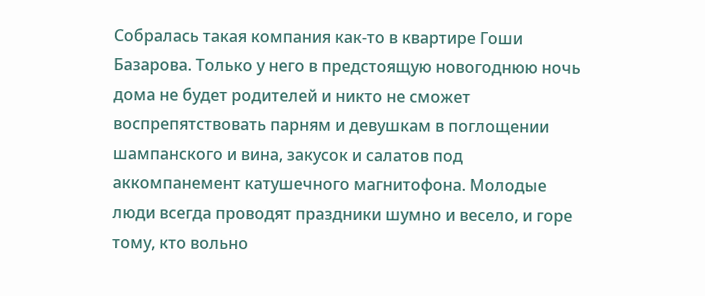Собралась такая компания как-то в квартире Гоши Базарова. Только у него в предстоящую новогоднюю ночь дома не будет родителей и никто не сможет воспрепятствовать парням и девушкам в поглощении шампанского и вина, закусок и салатов под аккомпанемент катушечного магнитофона. Молодые люди всегда проводят праздники шумно и весело, и горе тому, кто вольно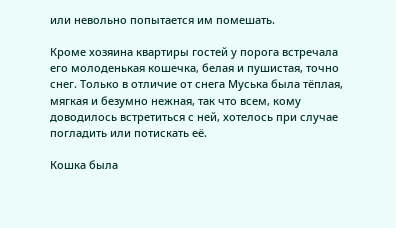или невольно попытается им помешать.

Кроме хозяина квартиры гостей у порога встречала его молоденькая кошечка, белая и пушистая, точно снег. Только в отличие от снега Муська была тёплая, мягкая и безумно нежная, так что всем, кому доводилось встретиться с ней, хотелось при случае погладить или потискать её.

Кошка была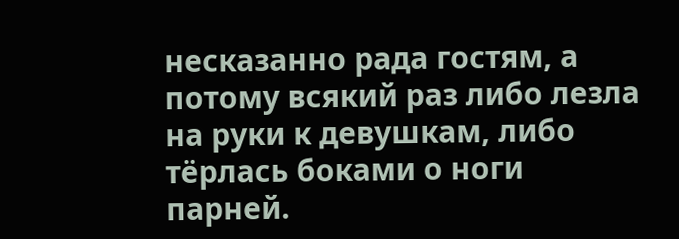несказанно рада гостям, а потому всякий раз либо лезла на руки к девушкам, либо тёрлась боками о ноги парней.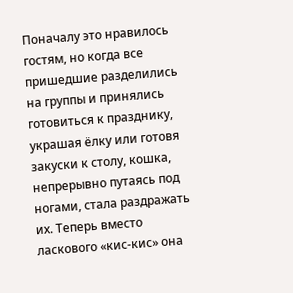Поначалу это нравилось гостям, но когда все пришедшие разделились на группы и принялись готовиться к празднику, украшая ёлку или готовя закуски к столу, кошка, непрерывно путаясь под ногами, стала раздражать их. Теперь вместо ласкового «кис-кис» она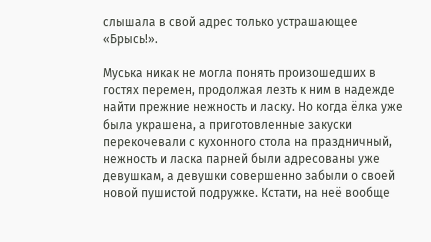слышала в свой адрес только устрашающее «Брысь!».

Муська никак не могла понять произошедших в гостях перемен, продолжая лезть к ним в надежде найти прежние нежность и ласку. Но когда ёлка уже была украшена, а приготовленные закуски перекочевали с кухонного стола на праздничный, нежность и ласка парней были адресованы уже девушкам, а девушки совершенно забыли о своей новой пушистой подружке. Кстати, на неё вообще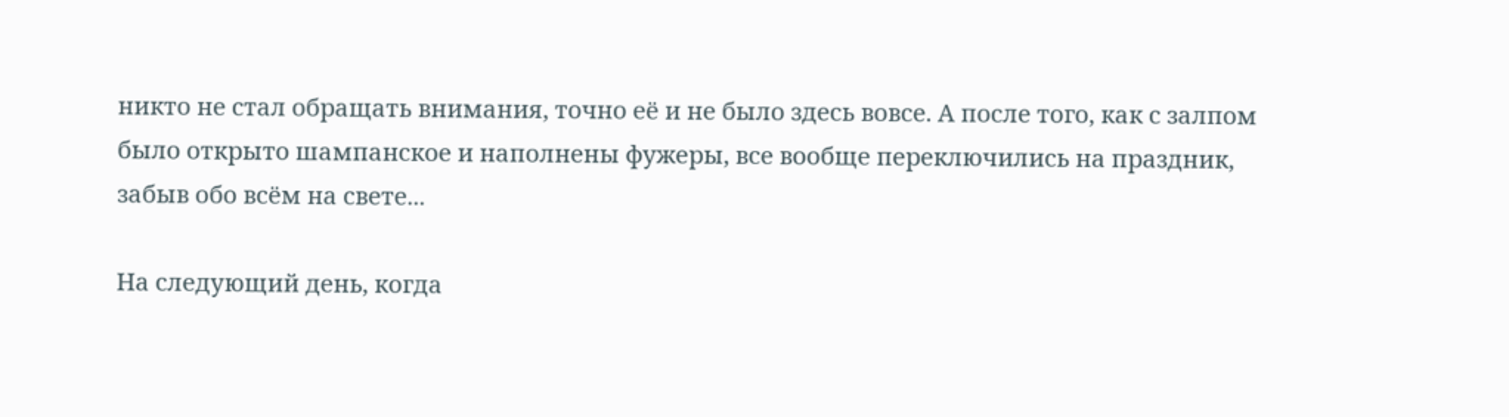никто не стал обращать внимания, точно её и не было здесь вовсе. А после того, как с залпом было открыто шампанское и наполнены фужеры, все вообще переключились на праздник, забыв обо всём на свете...

На следующий день, когда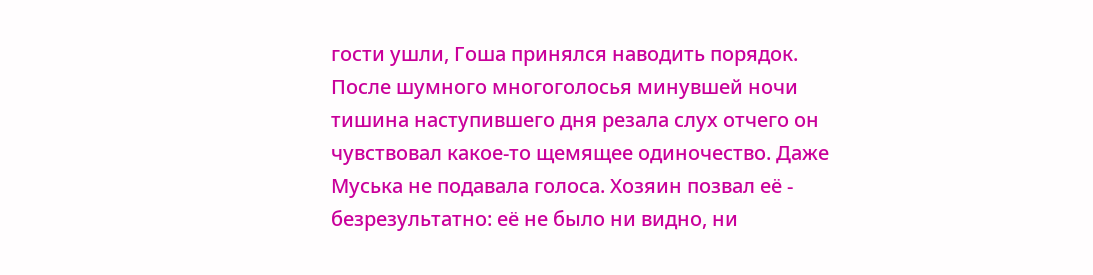гости ушли, Гоша принялся наводить порядок. После шумного многоголосья минувшей ночи тишина наступившего дня резала слух отчего он чувствовал какое-то щемящее одиночество. Даже Муська не подавала голоса. Хозяин позвал её - безрезультатно: её не было ни видно, ни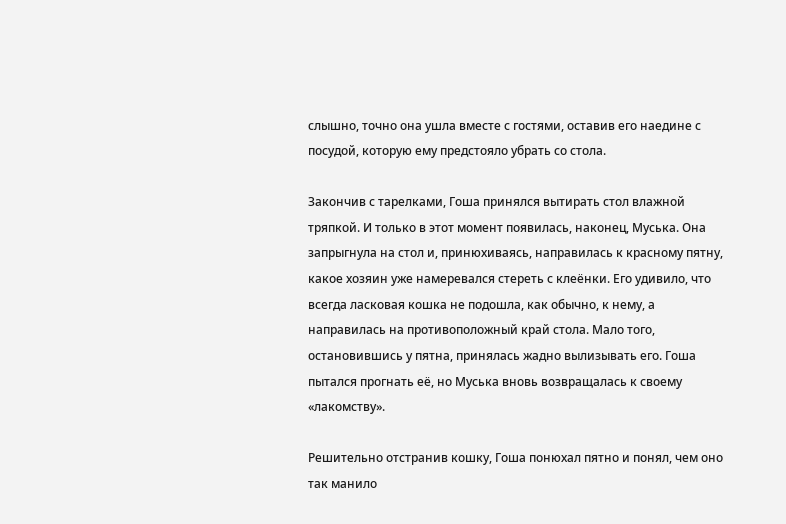слышно, точно она ушла вместе с гостями, оставив его наедине с посудой, которую ему предстояло убрать со стола.

Закончив с тарелками, Гоша принялся вытирать стол влажной тряпкой. И только в этот момент появилась, наконец, Муська. Она запрыгнула на стол и, принюхиваясь, направилась к красному пятну, какое хозяин уже намеревался стереть с клеёнки. Его удивило, что всегда ласковая кошка не подошла, как обычно, к нему, а направилась на противоположный край стола. Мало того, остановившись у пятна, принялась жадно вылизывать его. Гоша пытался прогнать её, но Муська вновь возвращалась к своему «лакомству».

Решительно отстранив кошку, Гоша понюхал пятно и понял, чем оно так манило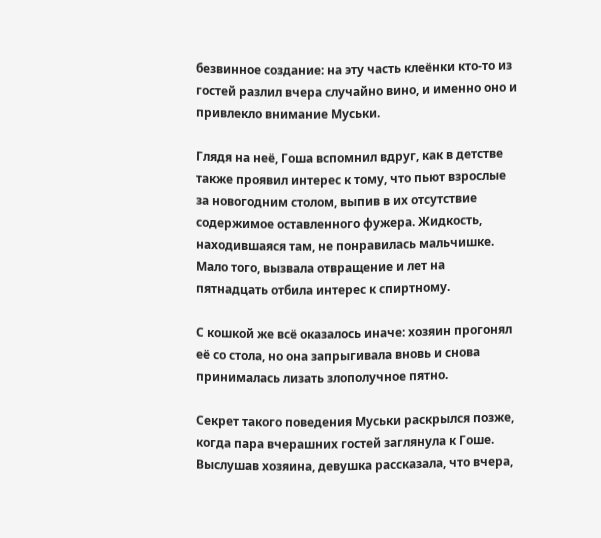безвинное создание: на эту часть клеёнки кто-то из гостей разлил вчера случайно вино, и именно оно и привлекло внимание Муськи.

Глядя на неё, Гоша вспомнил вдруг, как в детстве также проявил интерес к тому, что пьют взрослые за новогодним столом, выпив в их отсутствие содержимое оставленного фужера. Жидкость, находившаяся там, не понравилась мальчишке. Мало того, вызвала отвращение и лет на пятнадцать отбила интерес к спиртному.

С кошкой же всё оказалось иначе: хозяин прогонял её со стола, но она запрыгивала вновь и снова принималась лизать злополучное пятно.

Секрет такого поведения Муськи раскрылся позже, когда пара вчерашних гостей заглянула к Гоше. Выслушав хозяина, девушка рассказала, что вчера,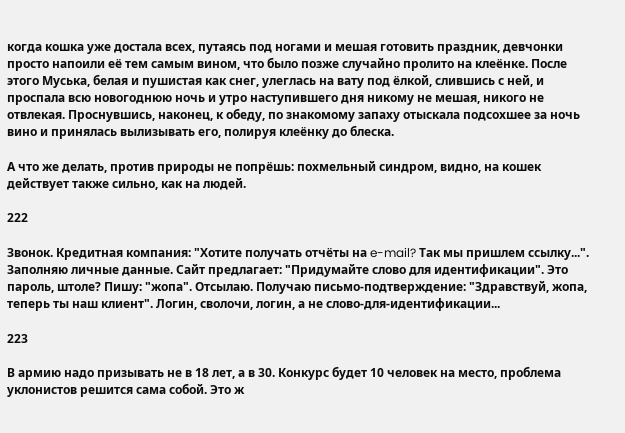когда кошка уже достала всех, путаясь под ногами и мешая готовить праздник, девчонки просто напоили её тем самым вином, что было позже случайно пролито на клеёнке. После этого Муська, белая и пушистая как снег, улеглась на вату под ёлкой, слившись с ней, и проспала всю новогоднюю ночь и утро наступившего дня никому не мешая, никого не отвлекая. Проснувшись, наконец, к обеду, по знакомому запаху отыскала подсохшее за ночь вино и принялась вылизывать его, полируя клеёнку до блеска.

А что же делать, против природы не попрёшь: похмельный синдром, видно, на кошек действует также сильно, как на людей.

222

Звонок. Кредитная компания: "Хотите получать отчёты на e-mail? Так мы пришлем ссылку...". Заполняю личные данные. Сайт предлагает: "Придумайте слово для идентификации". Это пароль, штоле? Пишу: "жопа". Отсылаю. Получаю письмо-подтверждение: "Здравствуй, жопа, теперь ты наш клиент". Логин, сволочи, логин, а не слово-для-идентификации...

223

В армию надо призывать не в 18 лет, а в 30. Конкурс будет 10 человек на место, проблема уклонистов решится сама собой. Это ж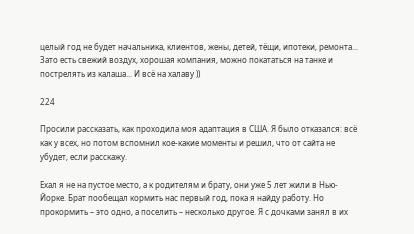целый год не будет начальника, клиентов, жены, детей, тёщи, ипотеки, ремонта... Зато есть свежий воздух, хорошая компания, можно покататься на танке и пострелять из калаша... И всё на халаву ))

224

Просили рассказать, как проходила моя адаптация в США. Я было отказался: всё как у всех, но потом вспомнил кое-какие моменты и решил, что от сайта не убудет, если расскажу.

Ехал я не на пустое место, а к родителям и брату, они уже 5 лет жили в Нью-Йорке. Брат пообещал кормить нас первый год, пока я найду работу. Но прокормить – это одно, а поселить – несколько другое. Я с дочками занял в их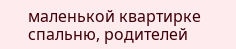маленькой квартирке спальню, родителей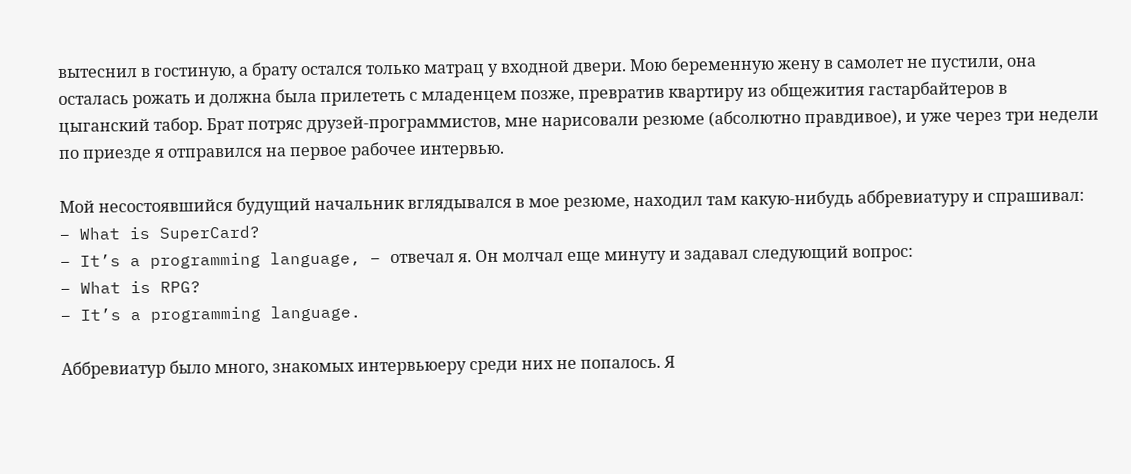вытеснил в гостиную, а брату остался только матрац у входной двери. Мою беременную жену в самолет не пустили, она осталась рожать и должна была прилететь с младенцем позже, превратив квартиру из общежития гастарбайтеров в цыганский табор. Брат потряс друзей-программистов, мне нарисовали резюме (абсолютно правдивое), и уже через три недели по приезде я отправился на первое рабочее интервью.

Мой несостоявшийся будущий начальник вглядывался в мое резюме, находил там какую-нибудь аббревиатуру и спрашивал:
– What is SuperCard?
– It’s a programming language, – отвечал я. Он молчал еще минуту и задавал следующий вопрос:
– What is RPG?
– It’s a programming language.

Аббревиатур было много, знакомых интервьюеру среди них не попалось. Я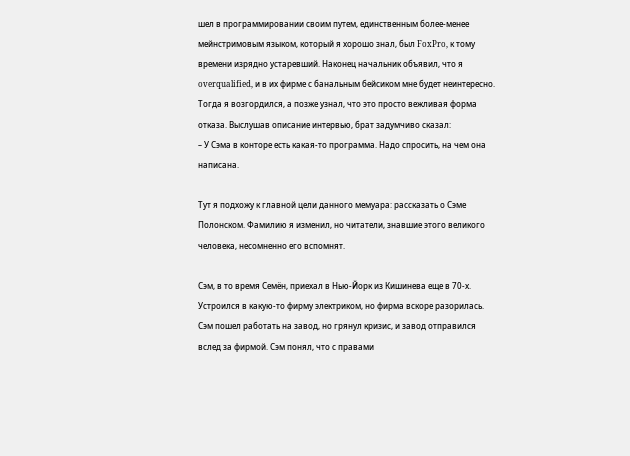шел в программировании своим путем, единственным более-менее мейнстримовым языком, который я хорошо знал, был FoxPro, к тому времени изрядно устаревший. Наконец начальник объявил, что я overqualified, и в их фирме с банальным бейсиком мне будет неинтересно. Тогда я возгордился, а позже узнал, что это просто вежливая форма отказа. Выслушав описание интервью, брат задумчиво сказал:
– У Сэма в конторе есть какая-то программа. Надо спросить, на чем она написана.

Тут я подхожу к главной цели данного мемуара: рассказать о Сэме Полонском. Фамилию я изменил, но читатели, знавшие этого великого человека, несомненно его вспомнят.

Сэм, в то время Семён, приехал в Нью-Йорк из Кишинева еще в 70-х. Устроился в какую-то фирму электриком, но фирма вскоре разорилась. Сэм пошел работать на завод, но грянул кризис, и завод отправился вслед за фирмой. Сэм понял, что с правами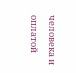человека и оплатой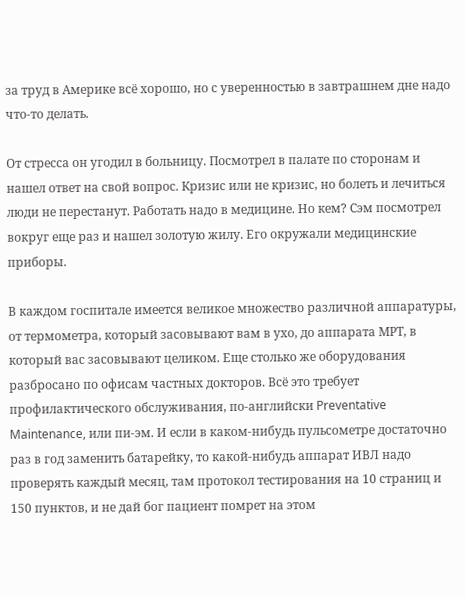за труд в Америке всё хорошо, но с уверенностью в завтрашнем дне надо что-то делать.

От стресса он угодил в больницу. Посмотрел в палате по сторонам и нашел ответ на свой вопрос. Кризис или не кризис, но болеть и лечиться люди не перестанут. Работать надо в медицине. Но кем? Сэм посмотрел вокруг еще раз и нашел золотую жилу. Его окружали медицинские приборы.

В каждом госпитале имеется великое множество различной аппаратуры, от термометра, который засовывают вам в ухо, до аппарата МРТ, в который вас засовывают целиком. Еще столько же оборудования разбросано по офисам частных докторов. Всё это требует профилактического обслуживания, по-английски Preventative Maintenance, или пи-эм. И если в каком-нибудь пульсометре достаточно раз в год заменить батарейку, то какой-нибудь аппарат ИВЛ надо проверять каждый месяц, там протокол тестирования на 10 страниц и 150 пунктов, и не дай бог пациент помрет на этом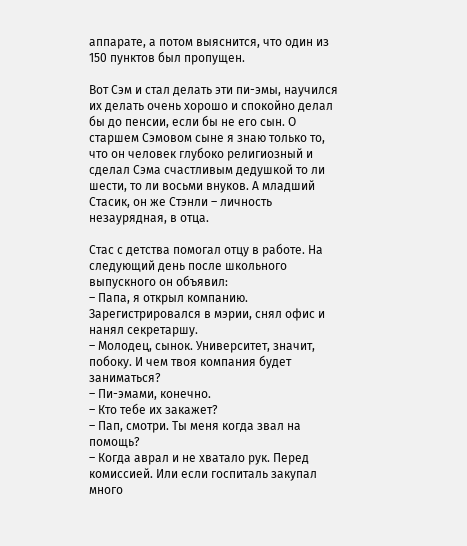аппарате, а потом выяснится, что один из 150 пунктов был пропущен.

Вот Сэм и стал делать эти пи-эмы, научился их делать очень хорошо и спокойно делал бы до пенсии, если бы не его сын. О старшем Сэмовом сыне я знаю только то, что он человек глубоко религиозный и сделал Сэма счастливым дедушкой то ли шести, то ли восьми внуков. А младший Стасик, он же Стэнли – личность незаурядная, в отца.

Стас с детства помогал отцу в работе. На следующий день после школьного выпускного он объявил:
– Папа, я открыл компанию. Зарегистрировался в мэрии, снял офис и нанял секретаршу.
– Молодец, сынок. Университет, значит, побоку. И чем твоя компания будет заниматься?
– Пи-эмами, конечно.
– Кто тебе их закажет?
– Пап, смотри. Ты меня когда звал на помощь?
– Когда аврал и не хватало рук. Перед комиссией. Или если госпиталь закупал много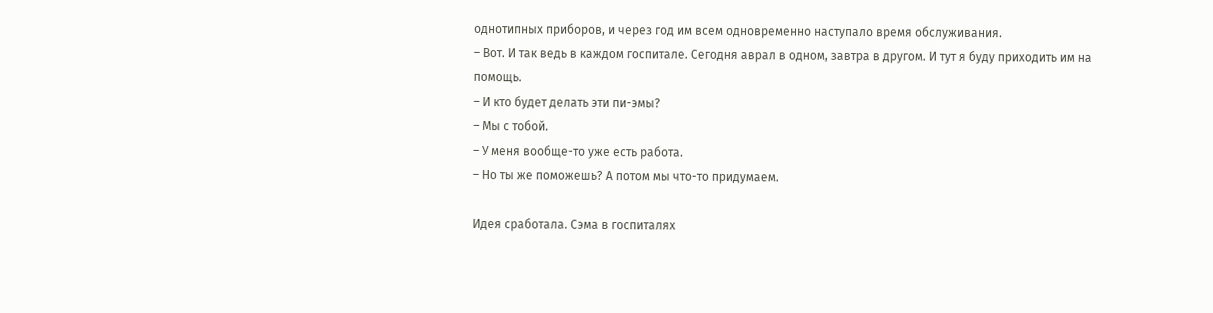однотипных приборов, и через год им всем одновременно наступало время обслуживания.
– Вот. И так ведь в каждом госпитале. Сегодня аврал в одном, завтра в другом. И тут я буду приходить им на помощь.
– И кто будет делать эти пи-эмы?
– Мы с тобой.
– У меня вообще-то уже есть работа.
– Но ты же поможешь? А потом мы что-то придумаем.

Идея сработала. Сэма в госпиталях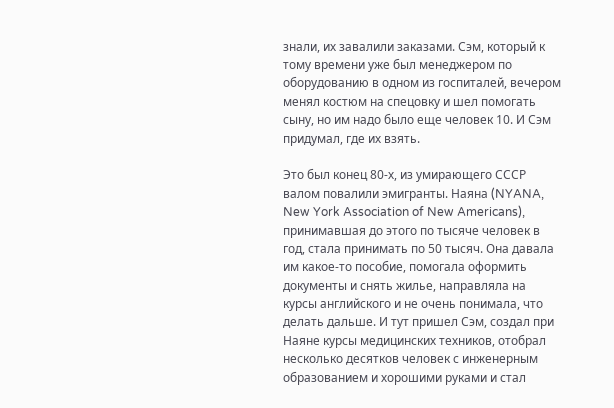знали, их завалили заказами. Сэм, который к тому времени уже был менеджером по оборудованию в одном из госпиталей, вечером менял костюм на спецовку и шел помогать сыну, но им надо было еще человек 10. И Сэм придумал, где их взять.

Это был конец 80-х, из умирающего СССР валом повалили эмигранты. Наяна (NYANA, New York Association of New Americans), принимавшая до этого по тысяче человек в год, стала принимать по 50 тысяч. Она давала им какое-то пособие, помогала оформить документы и снять жилье, направляла на курсы английского и не очень понимала, что делать дальше. И тут пришел Сэм, создал при Наяне курсы медицинских техников, отобрал несколько десятков человек с инженерным образованием и хорошими руками и стал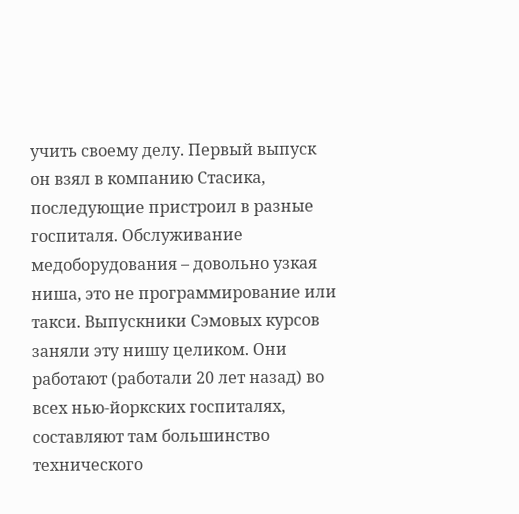учить своему делу. Первый выпуск он взял в компанию Стасика, последующие пристроил в разные госпиталя. Обслуживание медоборудования – довольно узкая ниша, это не программирование или такси. Выпускники Сэмовых курсов заняли эту нишу целиком. Они работают (работали 20 лет назад) во всех нью-йоркских госпиталях, составляют там большинство технического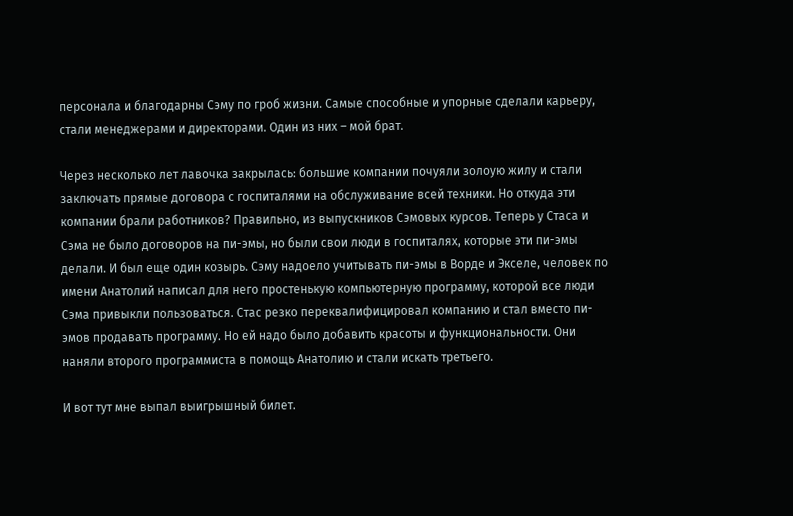персонала и благодарны Сэму по гроб жизни. Самые способные и упорные сделали карьеру, стали менеджерами и директорами. Один из них – мой брат.

Через несколько лет лавочка закрылась: большие компании почуяли золоую жилу и стали заключать прямые договора с госпиталями на обслуживание всей техники. Но откуда эти компании брали работников? Правильно, из выпускников Сэмовых курсов. Теперь у Стаса и Сэма не было договоров на пи-эмы, но были свои люди в госпиталях, которые эти пи-эмы делали. И был еще один козырь. Сэму надоело учитывать пи-эмы в Ворде и Экселе, человек по имени Анатолий написал для него простенькую компьютерную программу, которой все люди Сэма привыкли пользоваться. Стас резко переквалифицировал компанию и стал вместо пи-эмов продавать программу. Но ей надо было добавить красоты и функциональности. Они наняли второго программиста в помощь Анатолию и стали искать третьего.

И вот тут мне выпал выигрышный билет.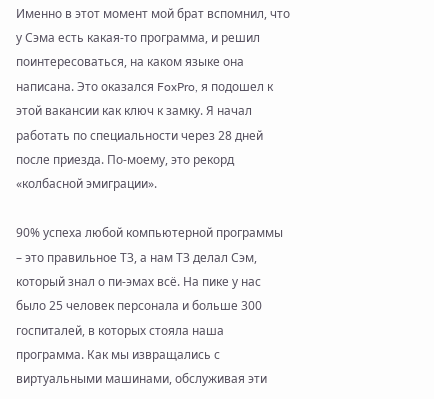Именно в этот момент мой брат вспомнил, что у Сэма есть какая-то программа, и решил поинтересоваться, на каком языке она написана. Это оказался FoxPro, я подошел к этой вакансии как ключ к замку. Я начал работать по специальности через 28 дней после приезда. По-моему, это рекорд «колбасной эмиграции».

90% успеха любой компьютерной программы – это правильное ТЗ, а нам ТЗ делал Сэм, который знал о пи-эмах всё. На пике у нас было 25 человек персонала и больше 300 госпиталей, в которых стояла наша программа. Как мы извращались с виртуальными машинами, обслуживая эти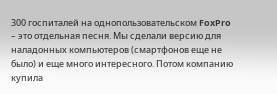300 госпиталей на однопользовательском FoxPro – это отдельная песня. Мы сделали версию для наладонных компьютеров (смартфонов еще не было) и еще много интересного. Потом компанию купила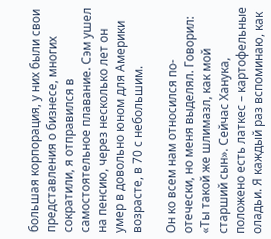большая корпорация, у них были свои представления о бизнесе, многих сократили, я отправился в самостоятельное плавание. Сэм ушел на пенсию, через несколько лет он умер в довольно юном для Америки возрасте, в 70 с небольшим.

Он ко всем нам относился по-отечески, но меня выделял. Говорил: «Ты такой же шлимазл, как мой старший сын». Сейчас Ханука, положено есть латкес – картофельные оладьи. Я каждый раз вспоминаю, как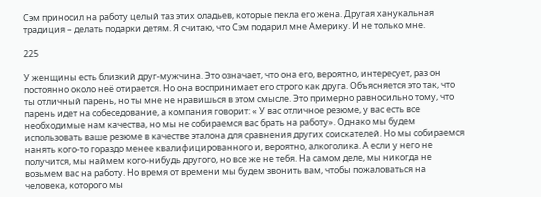Сэм приносил на работу целый таз этих оладьев, которые пекла его жена. Другая ханукальная традиция – делать подарки детям. Я считаю, что Сэм подарил мне Америку. И не только мне.

225

У женщины есть близкий друг-мужчина. Это означает, что она его, вероятно, интересует, раз он постоянно около неё отирается. Но она воспринимает его строго как друга. Объясняется это так, что ты отличный парень, но ты мне не нравишься в этом смысле. Это примерно равносильно тому, что парень идет на собеседование, а компания говорит: « У вас отличное резюме, у вас есть все необходимые нам качества, но мы не собираемся вас брать на работу». Однако мы будем использовать ваше резюме в качестве эталона для сравнения других соискателей. Но мы собираемся нанять кого-то гораздо менее квалифицированного и, вероятно, алкоголика. А если у него не получится, мы наймем кого-нибудь другого, но все же не тебя. На самом деле, мы никогда не возьмем вас на работу. Но время от времени мы будем звонить вам, чтобы пожаловаться на человека, которого мы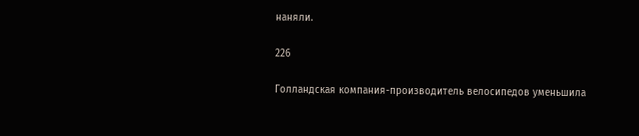наняли.

226

Голландская компания-производитель велосипедов уменьшила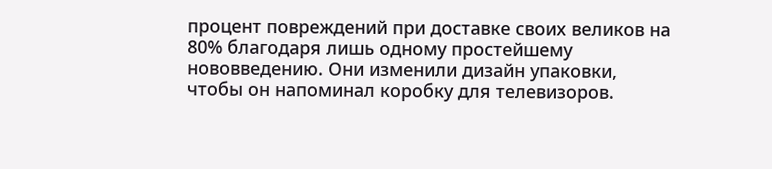процент повреждений при доставке своих великов на 80% благодаря лишь одному простейшему нововведению. Они изменили дизайн упаковки, чтобы он напоминал коробку для телевизоров.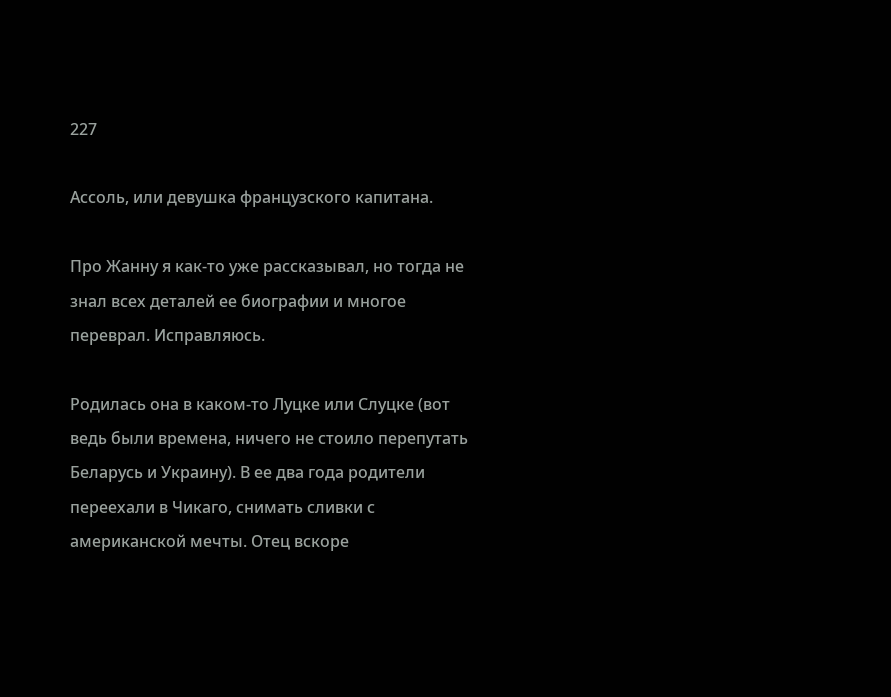227

Ассоль, или девушка французского капитана.

Про Жанну я как-то уже рассказывал, но тогда не знал всех деталей ее биографии и многое переврал. Исправляюсь.

Родилась она в каком-то Луцке или Слуцке (вот ведь были времена, ничего не стоило перепутать Беларусь и Украину). В ее два года родители переехали в Чикаго, снимать сливки с американской мечты. Отец вскоре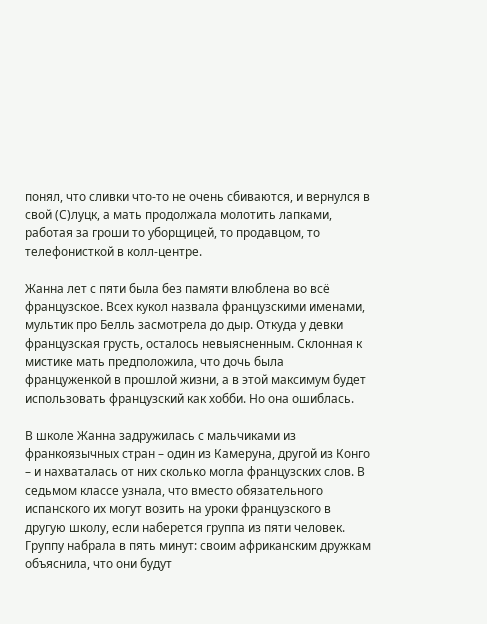понял, что сливки что-то не очень сбиваются, и вернулся в свой (С)луцк, а мать продолжала молотить лапками, работая за гроши то уборщицей, то продавцом, то телефонисткой в колл-центре.

Жанна лет с пяти была без памяти влюблена во всё французское. Всех кукол назвала французскими именами, мультик про Белль засмотрела до дыр. Откуда у девки французская грусть, осталось невыясненным. Склонная к мистике мать предположила, что дочь была француженкой в прошлой жизни, а в этой максимум будет использовать французский как хобби. Но она ошиблась.

В школе Жанна задружилась с мальчиками из франкоязычных стран – один из Камеруна, другой из Конго – и нахваталась от них сколько могла французских слов. В седьмом классе узнала, что вместо обязательного испанского их могут возить на уроки французского в другую школу, если наберется группа из пяти человек. Группу набрала в пять минут: своим африканским дружкам объяснила, что они будут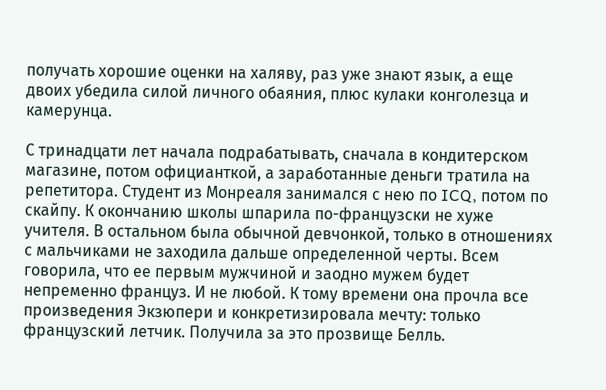получать хорошие оценки на халяву, раз уже знают язык, а еще двоих убедила силой личного обаяния, плюс кулаки конголезца и камерунца.

С тринадцати лет начала подрабатывать, сначала в кондитерском магазине, потом официанткой, а заработанные деньги тратила на репетитора. Студент из Монреаля занимался с нею по ICQ, потом по скайпу. К окончанию школы шпарила по-французски не хуже учителя. В остальном была обычной девчонкой, только в отношениях с мальчиками не заходила дальше определенной черты. Всем говорила, что ее первым мужчиной и заодно мужем будет непременно француз. И не любой. К тому времени она прочла все произведения Экзюпери и конкретизировала мечту: только французский летчик. Получила за это прозвище Белль.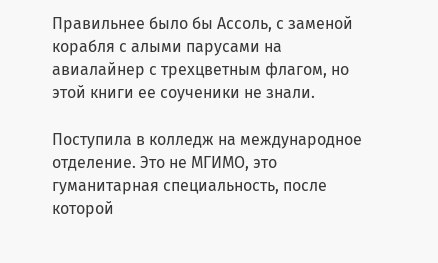Правильнее было бы Ассоль, с заменой корабля с алыми парусами на авиалайнер с трехцветным флагом, но этой книги ее соученики не знали.

Поступила в колледж на международное отделение. Это не МГИМО, это гуманитарная специальность, после которой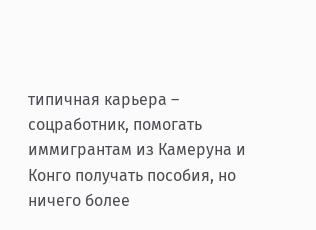типичная карьера – соцработник, помогать иммигрантам из Камеруна и Конго получать пособия, но ничего более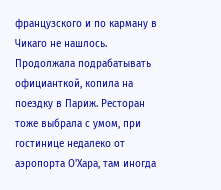французского и по карману в Чикаго не нашлось. Продолжала подрабатывать официанткой, копила на поездку в Париж. Ресторан тоже выбрала с умом, при гостинице недалеко от аэропорта О'Хара, там иногда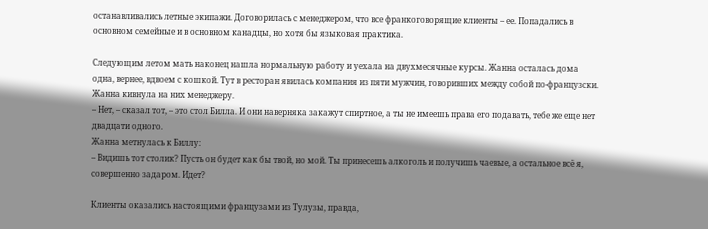останавливались летные экипажи. Договорилась с менеджером, что все франкоговорящие клиенты – ее. Попадались в основном семейные и в основном канадцы, но хотя бы языковая практика.

Следующим летом мать наконец нашла нормальную работу и уехала на двухмесячные курсы. Жанна осталась дома одна, вернее, вдвоем с кошкой. Тут в ресторан явилась компания из пяти мужчин, говоривших между собой по-французски. Жанна кивнула на них менеджеру.
– Нет, – сказал тот, – это стол Билла. И они наверняка закажут спиртное, а ты не имеешь права его подавать, тебе же еще нет двадцати одного.
Жанна метнулась к Биллу:
– Видишь тот столик? Пусть он будет как бы твой, но мой. Ты принесешь алкоголь и получишь чаевые, а остальное всё я, совершенно задаром. Идет?

Клиенты оказались настоящими французами из Тулузы, правда,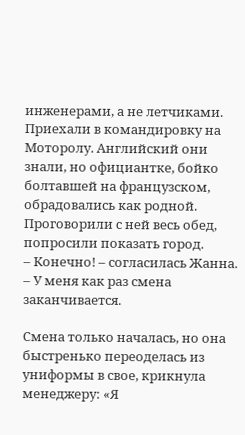инженерами, а не летчиками. Приехали в командировку на Моторолу. Английский они знали, но официантке, бойко болтавшей на французском, обрадовались как родной. Проговорили с ней весь обед, попросили показать город.
– Конечно! – согласилась Жанна. – У меня как раз смена заканчивается.

Смена только началась, но она быстренько переоделась из униформы в свое, крикнула менеджеру: «Я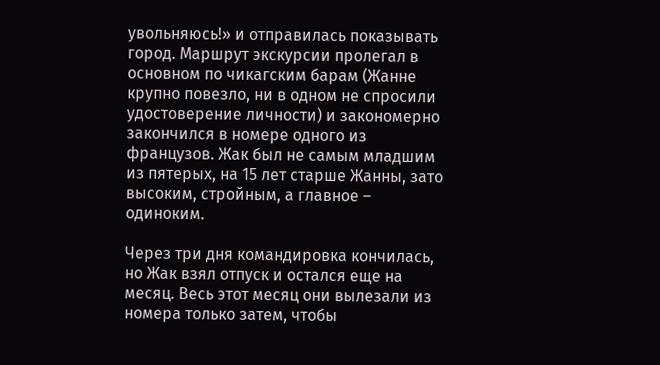увольняюсь!» и отправилась показывать город. Маршрут экскурсии пролегал в основном по чикагским барам (Жанне крупно повезло, ни в одном не спросили удостоверение личности) и закономерно закончился в номере одного из французов. Жак был не самым младшим из пятерых, на 15 лет старше Жанны, зато высоким, стройным, а главное – одиноким.

Через три дня командировка кончилась, но Жак взял отпуск и остался еще на месяц. Весь этот месяц они вылезали из номера только затем, чтобы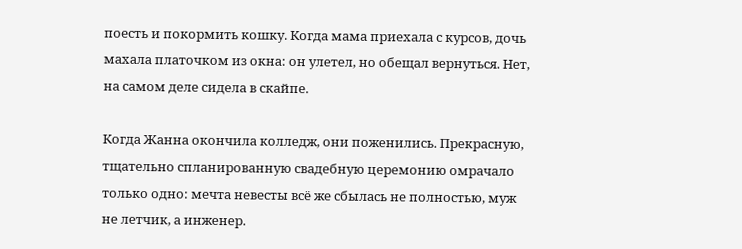поесть и покормить кошку. Когда мама приехала с курсов, дочь махала платочком из окна: он улетел, но обещал вернуться. Нет, на самом деле сидела в скайпе.

Когда Жанна окончила колледж, они поженились. Прекрасную, тщательно спланированную свадебную церемонию омрачало только одно: мечта невесты всё же сбылась не полностью, муж не летчик, а инженер.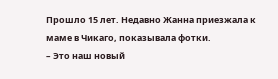Прошло 15 лет. Недавно Жанна приезжала к маме в Чикаго, показывала фотки.
– Это наш новый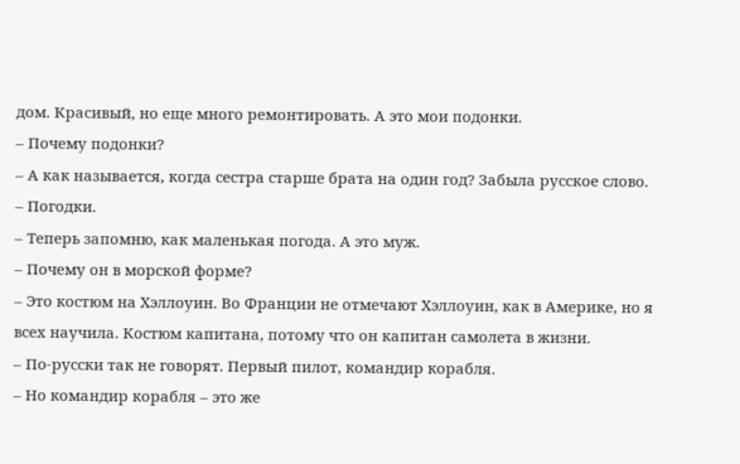дом. Красивый, но еще много ремонтировать. А это мои подонки.
– Почему подонки?
– А как называется, когда сестра старше брата на один год? Забыла русское слово.
– Погодки.
– Теперь запомню, как маленькая погода. А это муж.
– Почему он в морской форме?
– Это костюм на Хэллоуин. Во Франции не отмечают Хэллоуин, как в Америке, но я всех научила. Костюм капитана, потому что он капитан самолета в жизни.
– По-русски так не говорят. Первый пилот, командир корабля.
– Но командир корабля – это же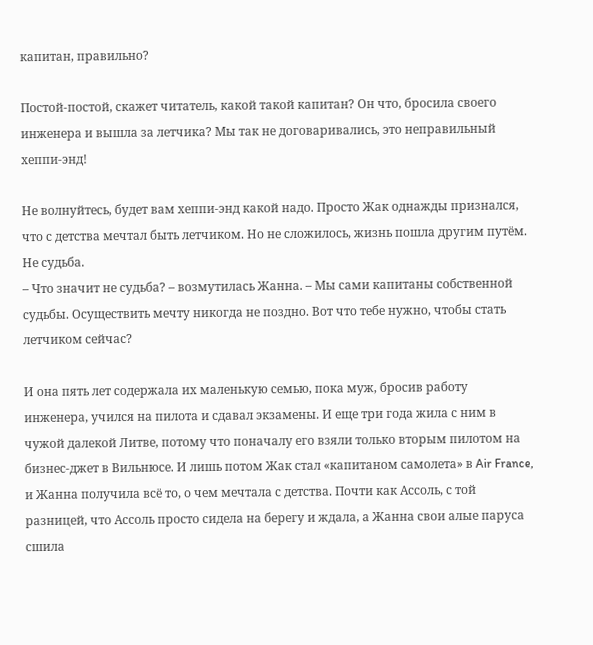капитан, правильно?

Постой-постой, скажет читатель, какой такой капитан? Он что, бросила своего инженера и вышла за летчика? Мы так не договаривались, это неправильный хеппи-энд!

Не волнуйтесь, будет вам хеппи-энд какой надо. Просто Жак однажды признался, что с детства мечтал быть летчиком. Но не сложилось, жизнь пошла другим путём. Не судьба.
– Что значит не судьба? – возмутилась Жанна. – Мы сами капитаны собственной судьбы. Осуществить мечту никогда не поздно. Вот что тебе нужно, чтобы стать летчиком сейчас?

И она пять лет содержала их маленькую семью, пока муж, бросив работу инженера, учился на пилота и сдавал экзамены. И еще три года жила с ним в чужой далекой Литве, потому что поначалу его взяли только вторым пилотом на бизнес-джет в Вильнюсе. И лишь потом Жак стал «капитаном самолета» в Air France, и Жанна получила всё то, о чем мечтала с детства. Почти как Ассоль, с той разницей, что Ассоль просто сидела на берегу и ждала, а Жанна свои алые паруса сшила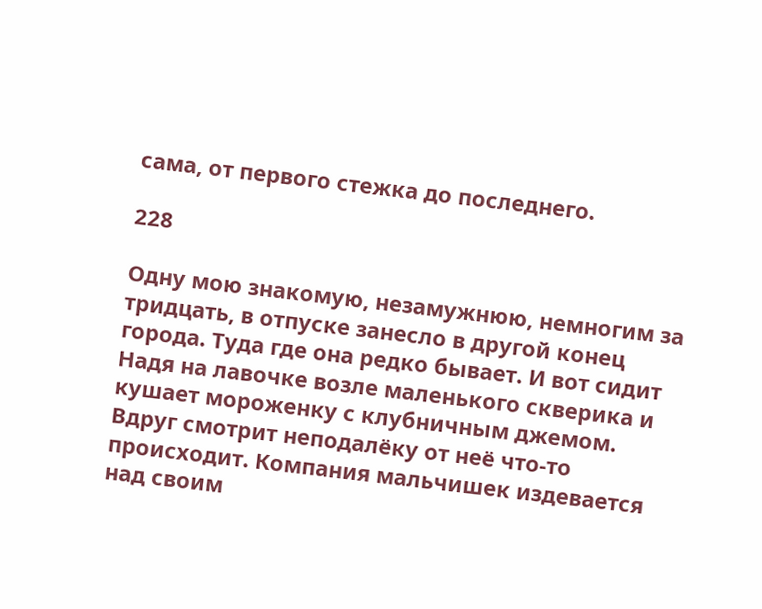сама, от первого стежка до последнего.

228

Одну мою знакомую, незамужнюю, немногим за тридцать, в отпуске занесло в другой конец города. Туда где она редко бывает. И вот сидит Надя на лавочке возле маленького скверика и кушает мороженку с клубничным джемом. Вдруг смотрит неподалёку от неё что-то происходит. Компания мальчишек издевается над своим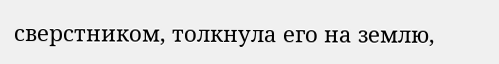сверстником, толкнула его на землю,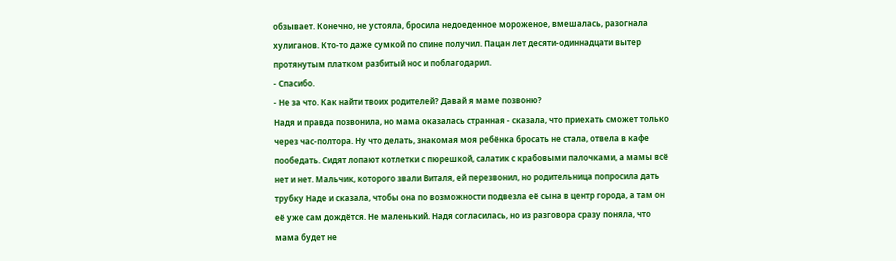обзывает. Конечно, не устояла, бросила недоеденное мороженое, вмешалась, разогнала хулиганов. Кто-то даже сумкой по спине получил. Пацан лет десяти-одиннадцати вытер протянутым платком разбитый нос и поблагодарил.
- Спасибо.
- Не за что. Как найти твоих родителей? Давай я маме позвоню?
Надя и правда позвонила, но мама оказалась странная - сказала, что приехать сможет только через час-полтора. Ну что делать, знакомая моя ребёнка бросать не стала, отвела в кафе пообедать. Сидят лопают котлетки с пюрешкой, салатик с крабовыми палочками, а мамы всё нет и нет. Мальчик, которого звали Виталя, ей перезвонил, но родительница попросила дать трубку Наде и сказала, чтобы она по возможности подвезла её сына в центр города, а там он её уже сам дождётся. Не маленький. Надя согласилась, но из разговора сразу поняла, что мама будет не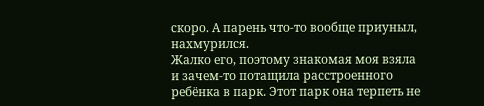скоро. А парень что-то вообще приуныл, нахмурился.
Жалко его, поэтому знакомая моя взяла и зачем-то потащила расстроенного ребёнка в парк. Этот парк она терпеть не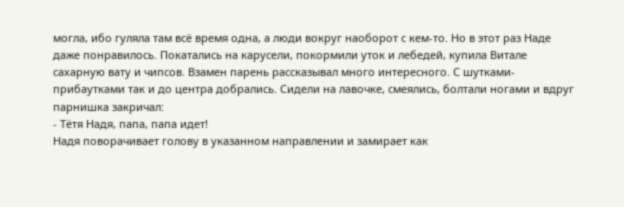могла, ибо гуляла там всё время одна, а люди вокруг наоборот с кем-то. Но в этот раз Наде даже понравилось. Покатались на карусели, покормили уток и лебедей, купила Витале сахарную вату и чипсов. Взамен парень рассказывал много интересного. С шутками-прибаутками так и до центра добрались. Сидели на лавочке, смеялись, болтали ногами и вдруг парнишка закричал:
- Тётя Надя, папа, папа идет!
Надя поворачивает голову в указанном направлении и замирает как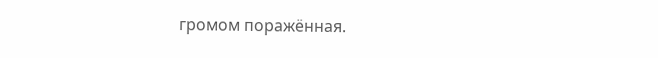громом поражённая.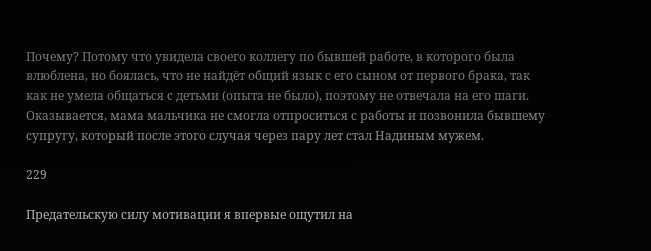Почему? Потому что увидела своего коллегу по бывшей работе, в которого была влюблена, но боялась, что не найдёт общий язык с его сыном от первого брака, так как не умела общаться с детьми (опыта не было), поэтому не отвечала на его шаги. Оказывается, мама мальчика не смогла отпроситься с работы и позвонила бывшему супругу, который после этого случая через пару лет стал Надиным мужем.

229

Предательскую силу мотивации я впервые ощутил на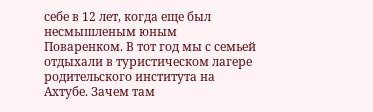себе в 12 лет, когда еще был несмышленым юным Поваренком. В тот год мы с семьей отдыхали в туристическом лагере родительского института на Ахтубе. Зачем там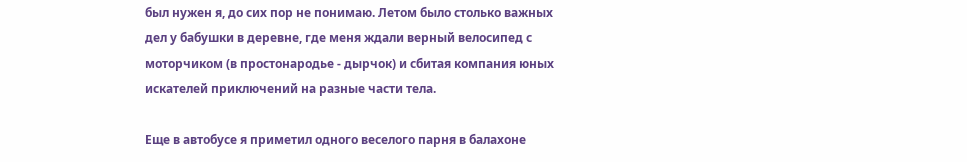был нужен я, до сих пор не понимаю. Летом было столько важных дел у бабушки в деревне, где меня ждали верный велосипед с моторчиком (в простонародье - дырчок) и сбитая компания юных искателей приключений на разные части тела.

Еще в автобусе я приметил одного веселого парня в балахоне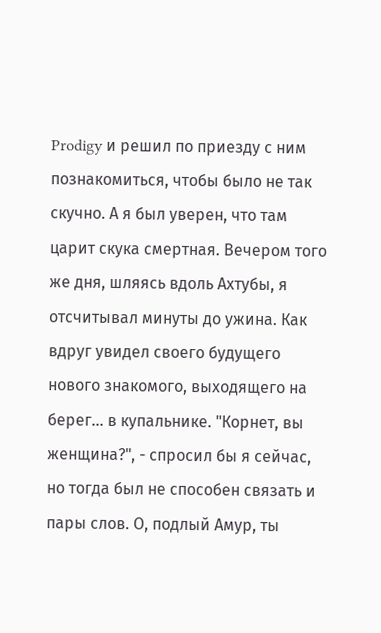Prodigy и решил по приезду с ним познакомиться, чтобы было не так скучно. А я был уверен, что там царит скука смертная. Вечером того же дня, шляясь вдоль Ахтубы, я отсчитывал минуты до ужина. Как вдруг увидел своего будущего нового знакомого, выходящего на берег... в купальнике. "Корнет, вы женщина?", - спросил бы я сейчас, но тогда был не способен связать и пары слов. О, подлый Амур, ты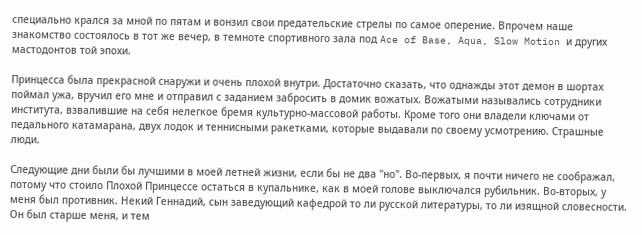специально крался за мной по пятам и вонзил свои предательские стрелы по самое оперение. Впрочем наше знакомство состоялось в тот же вечер, в темноте спортивного зала под Ace of Base, Aqua, Slow Motion и других мастодонтов той эпохи.

Принцесса была прекрасной снаружи и очень плохой внутри. Достаточно сказать, что однажды этот демон в шортах поймал ужа, вручил его мне и отправил с заданием забросить в домик вожатых. Вожатыми назывались сотрудники института, взвалившие на себя нелегкое бремя культурно-массовой работы. Кроме того они владели ключами от педального катамарана, двух лодок и теннисными ракетками, которые выдавали по своему усмотрению. Страшные люди.

Следующие дни были бы лучшими в моей летней жизни, если бы не два "но". Во-первых, я почти ничего не соображал, потому что стоило Плохой Принцессе остаться в купальнике, как в моей голове выключался рубильник. Во-вторых, у меня был противник. Некий Геннадий, сын заведующий кафедрой то ли русской литературы, то ли изящной словесности. Он был старше меня, и тем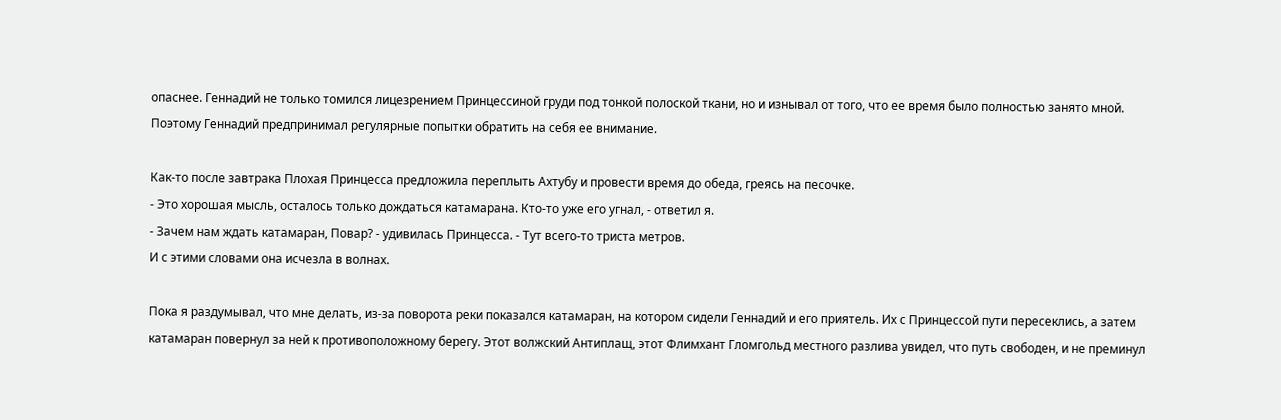опаснее. Геннадий не только томился лицезрением Принцессиной груди под тонкой полоской ткани, но и изнывал от того, что ее время было полностью занято мной. Поэтому Геннадий предпринимал регулярные попытки обратить на себя ее внимание.

Как-то после завтрака Плохая Принцесса предложила переплыть Ахтубу и провести время до обеда, греясь на песочке.
- Это хорошая мысль, осталось только дождаться катамарана. Кто-то уже его угнал, - ответил я.
- Зачем нам ждать катамаран, Повар? - удивилась Принцесса. - Тут всего-то триста метров.
И с этими словами она исчезла в волнах.

Пока я раздумывал, что мне делать, из-за поворота реки показался катамаран, на котором сидели Геннадий и его приятель. Их с Принцессой пути пересеклись, а затем катамаран повернул за ней к противоположному берегу. Этот волжский Антиплащ, этот Флимхант Гломгольд местного разлива увидел, что путь свободен, и не преминул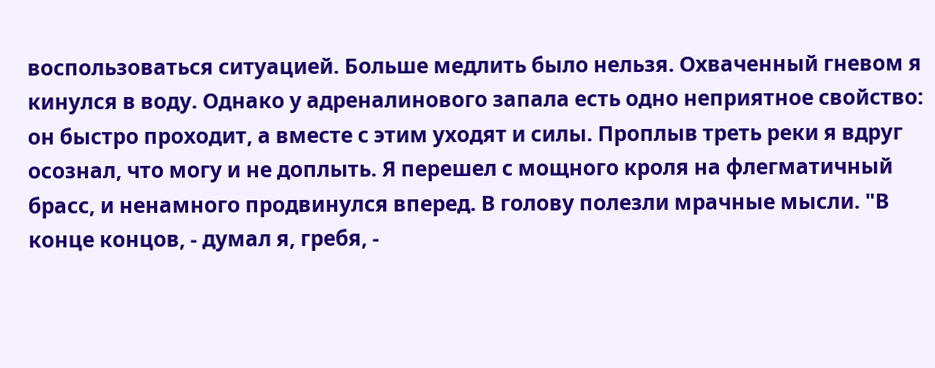воспользоваться ситуацией. Больше медлить было нельзя. Охваченный гневом я кинулся в воду. Однако у адреналинового запала есть одно неприятное свойство: он быстро проходит, а вместе с этим уходят и силы. Проплыв треть реки я вдруг осознал, что могу и не доплыть. Я перешел с мощного кроля на флегматичный брасс, и ненамного продвинулся вперед. В голову полезли мрачные мысли. "В конце концов, - думал я, гребя, -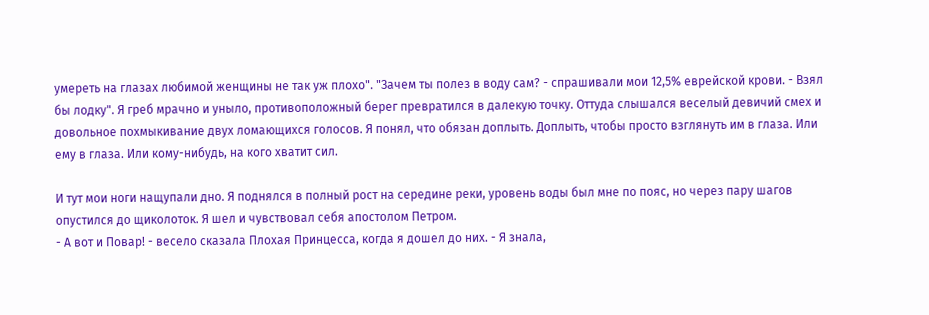умереть на глазах любимой женщины не так уж плохо". "Зачем ты полез в воду сам? - спрашивали мои 12,5% еврейской крови. - Взял бы лодку". Я греб мрачно и уныло, противоположный берег превратился в далекую точку. Оттуда слышался веселый девичий смех и довольное похмыкивание двух ломающихся голосов. Я понял, что обязан доплыть. Доплыть, чтобы просто взглянуть им в глаза. Или ему в глаза. Или кому-нибудь, на кого хватит сил.

И тут мои ноги нащупали дно. Я поднялся в полный рост на середине реки, уровень воды был мне по пояс, но через пару шагов опустился до щиколоток. Я шел и чувствовал себя апостолом Петром.
- А вот и Повар! - весело сказала Плохая Принцесса, когда я дошел до них. - Я знала,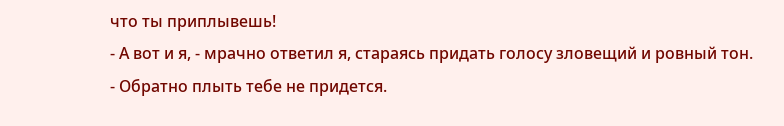что ты приплывешь!
- А вот и я, - мрачно ответил я, стараясь придать голосу зловещий и ровный тон.
- Обратно плыть тебе не придется.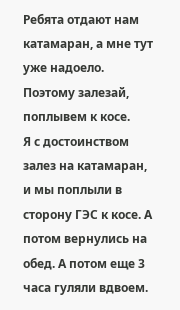Ребята отдают нам катамаран, а мне тут уже надоело. Поэтому залезай, поплывем к косе.
Я с достоинством залез на катамаран, и мы поплыли в сторону ГЭС к косе. А потом вернулись на обед. А потом еще 3 часа гуляли вдвоем.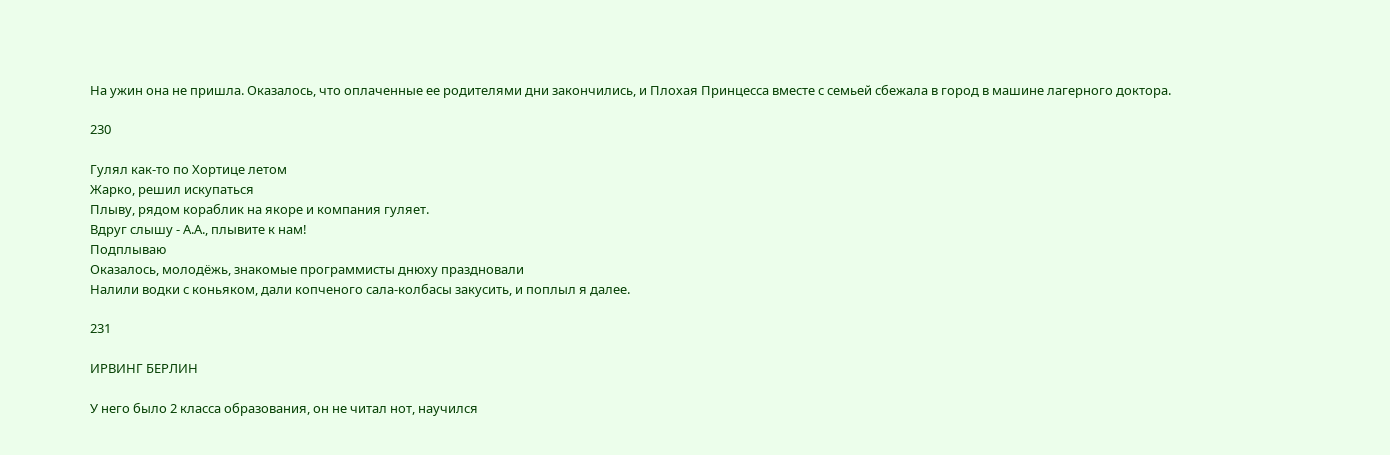На ужин она не пришла. Оказалось, что оплаченные ее родителями дни закончились, и Плохая Принцесса вместе с семьей сбежала в город в машине лагерного доктора.

230

Гулял как-то по Хортице летом
Жарко, решил искупаться
Плыву, рядом кораблик на якоре и компания гуляет.
Вдруг слышу - А.А., плывите к нам!
Подплываю
Оказалось, молодёжь, знакомые программисты днюху праздновали
Налили водки с коньяком, дали копченого сала-колбасы закусить, и поплыл я далее.

231

ИРВИНГ БЕРЛИН

У него было 2 класса образования, он не читал нот, научился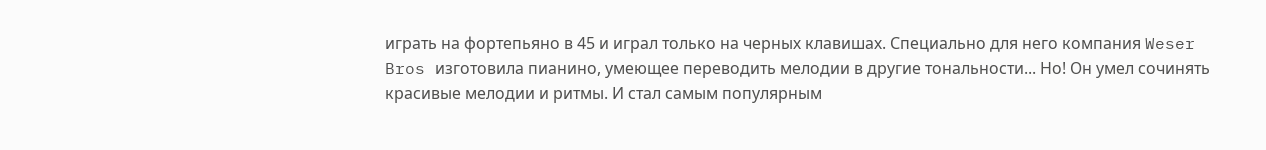играть на фортепьяно в 45 и играл только на черных клавишах. Специально для него компания Weser Bros изготовила пианино, умеющее переводить мелодии в другие тональности... Но! Он умел сочинять красивые мелодии и ритмы. И стал самым популярным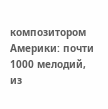композитором Америки: почти 1000 мелодий, из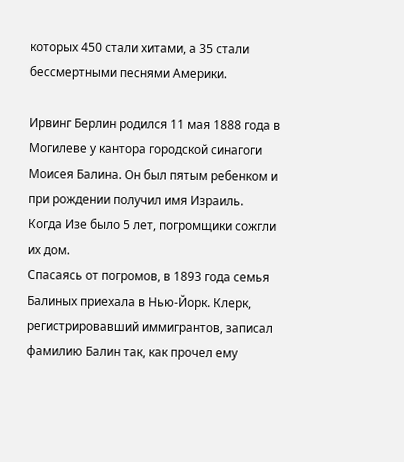которых 450 стали хитами, а 35 стали бессмертными песнями Америки.

Ирвинг Берлин родился 11 мая 1888 года в Могилеве у кантора городской синагоги Моисея Балина. Он был пятым ребенком и при рождении получил имя Израиль.
Когда Изе было 5 лет, погромщики сожгли их дом.
Спасаясь от погромов, в 1893 года семья Балиных приехала в Нью-Йорк. Клерк, регистрировавший иммигрантов, записал фамилию Балин так, как прочел ему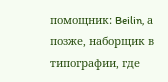помощник: Beilin, а позже, наборщик в типографии, где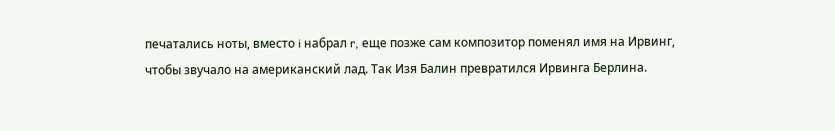печатались ноты, вместо i набрал r, еще позже сам композитор поменял имя на Ирвинг, чтобы звучало на американский лад. Так Изя Балин превратился Ирвинга Берлина.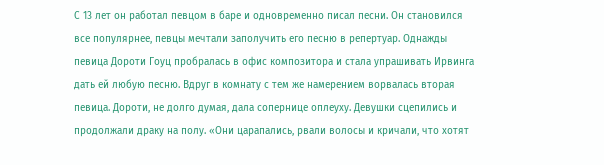С 13 лет он работал певцом в баре и одновременно писал песни. Он становился все популярнее, певцы мечтали заполучить его песню в репертуар. Однажды певица Дороти Гоуц пробралась в офис композитора и стала упрашивать Ирвинга дать ей любую песню. Вдруг в комнату с тем же намерением ворвалась вторая певица. Дороти, не долго думая, дала сопернице оплеуху. Девушки сцепились и продолжали драку на полу. «Они царапались, рвали волосы и кричали, что хотят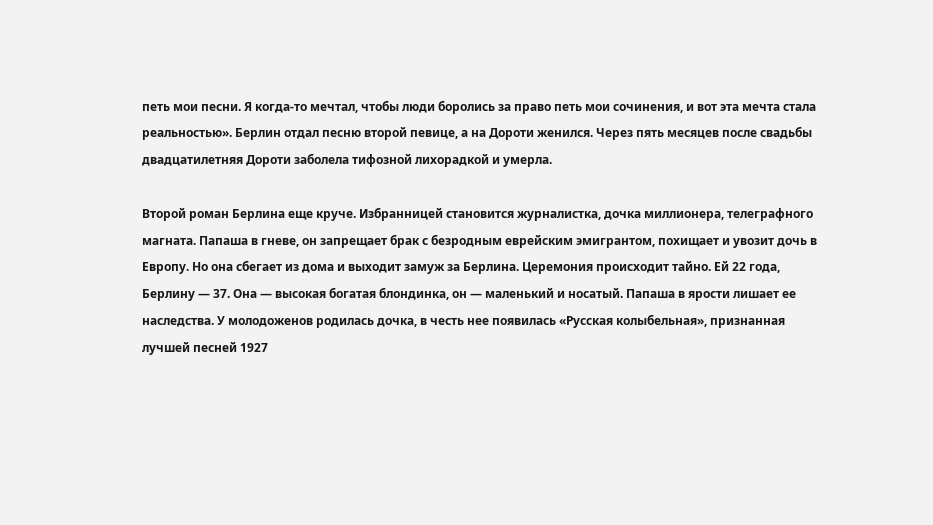петь мои песни. Я когда-то мечтал, чтобы люди боролись за право петь мои сочинения, и вот эта мечта стала реальностью». Берлин отдал песню второй певице, а на Дороти женился. Через пять месяцев после свадьбы двадцатилетняя Дороти заболела тифозной лихорадкой и умерла.

Второй роман Берлина еще круче. Избранницей становится журналистка, дочка миллионера, телеграфного магната. Папаша в гневе, он запрещает брак с безродным еврейским эмигрантом, похищает и увозит дочь в Европу. Но она сбегает из дома и выходит замуж за Берлина. Церемония происходит тайно. Ей 22 года, Берлину — 37. Она — высокая богатая блондинка, он — маленький и носатый. Папаша в ярости лишает ее наследства. У молодоженов родилась дочка, в честь нее появилась «Русская колыбельная», признанная лучшей песней 1927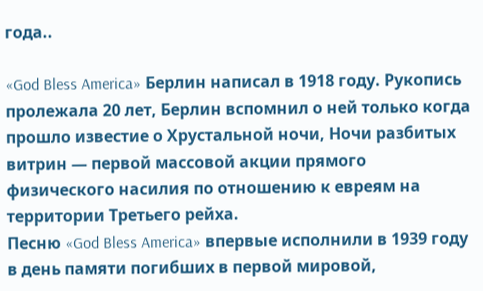года..

«God Bless America» Берлин написал в 1918 году. Рукопись пролежала 20 лет, Берлин вспомнил о ней только когда прошло известие о Хрустальной ночи, Ночи разбитых витрин — первой массовой акции прямого физического насилия по отношению к евреям на территории Третьего рейха.
Песню «God Bless America» впервые исполнили в 1939 году в день памяти погибших в первой мировой,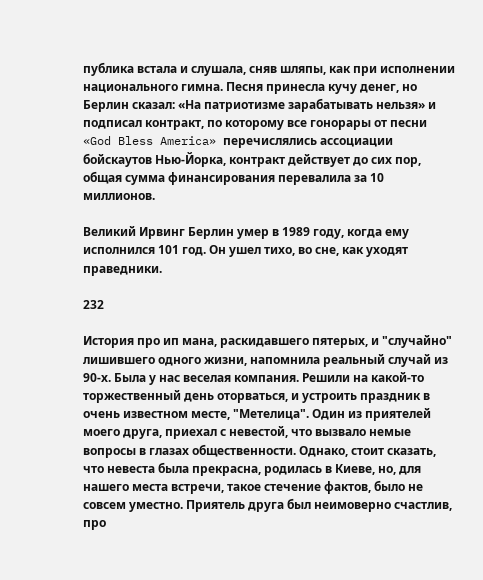публика встала и слушала, сняв шляпы, как при исполнении национального гимна. Песня принесла кучу денег, но Берлин сказал: «На патриотизме зарабатывать нельзя» и подписал контракт, по которому все гонорары от песни «God Bless America» перечислялись ассоциации бойскаутов Нью-Йорка, контракт действует до сих пор, общая сумма финансирования перевалила за 10 миллионов.

Великий Ирвинг Берлин умер в 1989 году, когда ему исполнился 101 год. Он ушел тихо, во сне, как уходят праведники.

232

История про ип мана, раскидавшего пятерых, и "случайно" лишившего одного жизни, напомнила реальный случай из 90-х. Была у нас веселая компания. Решили на какой-то торжественный день оторваться, и устроить праздник в очень известном месте, "Метелица". Один из приятелей моего друга, приехал с невестой, что вызвало немые вопросы в глазах общественности. Однако, стоит сказать, что невеста была прекрасна, родилась в Киеве, но, для нашего места встречи, такое стечение фактов, было не совсем уместно. Приятель друга был неимоверно счастлив, про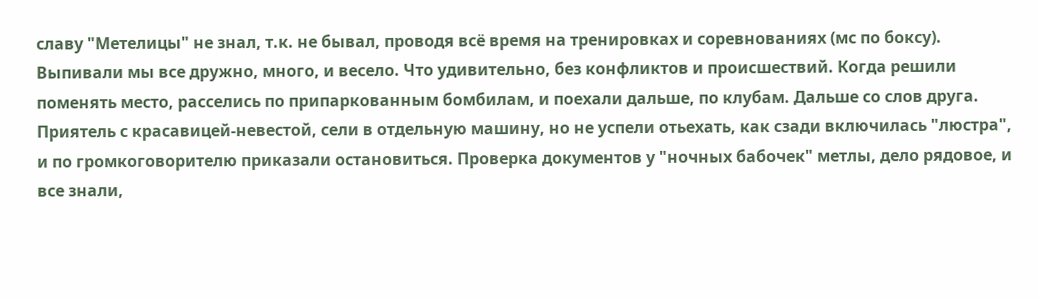славу "Метелицы" не знал, т.к. не бывал, проводя всё время на тренировках и соревнованиях (мс по боксу). Выпивали мы все дружно, много, и весело. Что удивительно, без конфликтов и происшествий. Когда решили поменять место, расселись по припаркованным бомбилам, и поехали дальше, по клубам. Дальше со слов друга. Приятель с красавицей-невестой, сели в отдельную машину, но не успели отьехать, как сзади включилась "люстра", и по громкоговорителю приказали остановиться. Проверка документов у "ночных бабочек" метлы, дело рядовое, и все знали,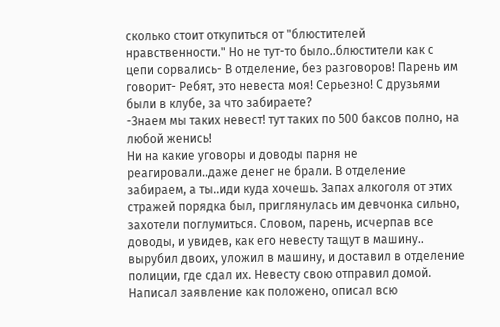сколько стоит откупиться от "блюстителей нравственности." Но не тут-то было..блюстители как с цепи сорвались- В отделение, без разговоров! Парень им говорит- Ребят, это невеста моя! Серьезно! С друзьями были в клубе, за что забираете?
-Знаем мы таких невест! тут таких по 500 баксов полно, на любой женись!
Ни на какие уговоры и доводы парня не реагировали..даже денег не брали. В отделение забираем, а ты..иди куда хочешь. Запах алкоголя от этих стражей порядка был, приглянулась им девчонка сильно, захотели поглумиться. Словом, парень, исчерпав все доводы, и увидев, как его невесту тащут в машину.. вырубил двоих, уложил в машину, и доставил в отделение полиции, где сдал их. Невесту свою отправил домой. Написал заявление как положено, описал всю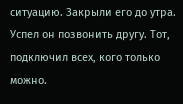ситуацию. Закрыли его до утра. Успел он позвонить другу. Тот, подключил всех, кого только можно.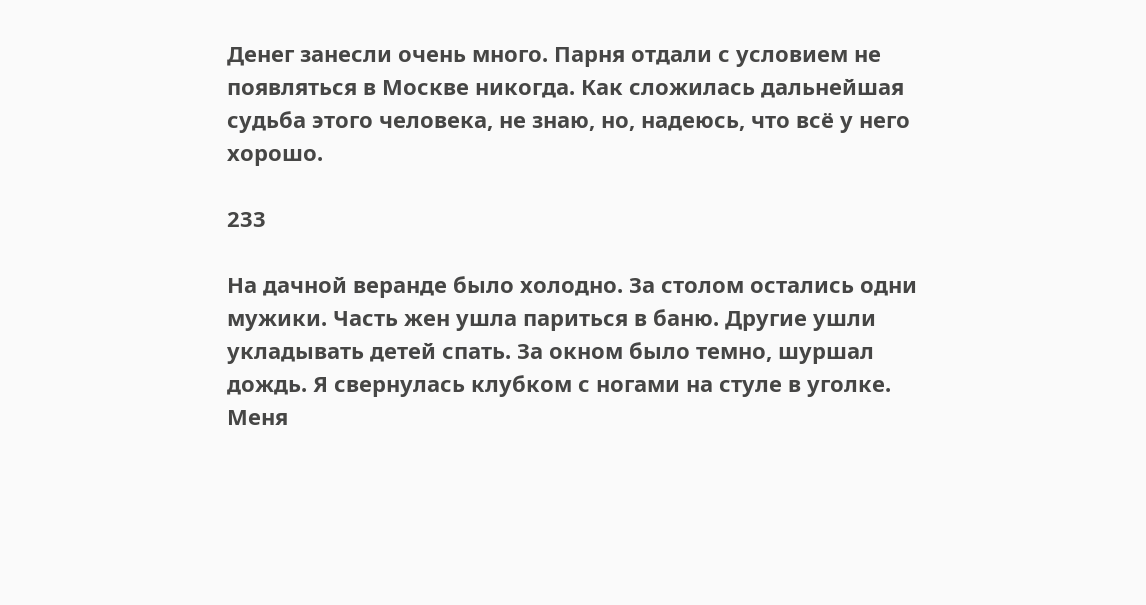Денег занесли очень много. Парня отдали с условием не появляться в Москве никогда. Как сложилась дальнейшая судьба этого человека, не знаю, но, надеюсь, что всё у него хорошо.

233

На дачной веранде было холодно. За столом остались одни мужики. Часть жен ушла париться в баню. Другие ушли укладывать детей спать. За окном было темно, шуршал дождь. Я свернулась клубком с ногами на стуле в уголке. Меня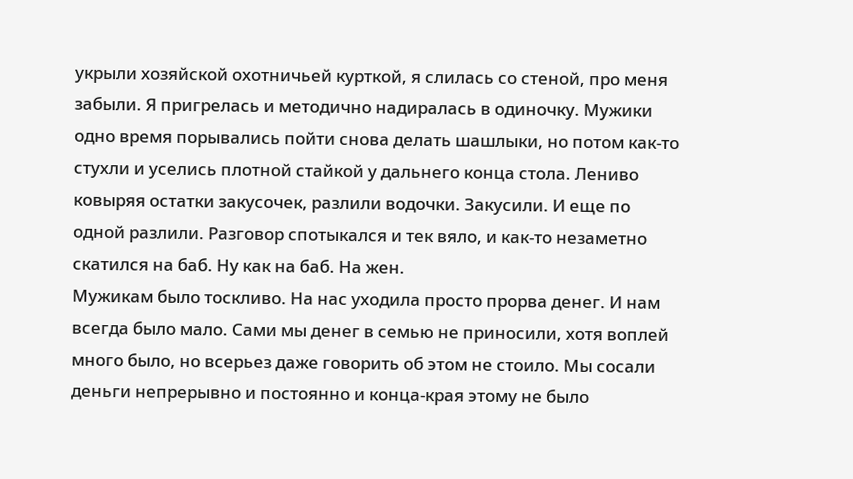укрыли хозяйской охотничьей курткой, я слилась со стеной, про меня забыли. Я пригрелась и методично надиралась в одиночку. Мужики одно время порывались пойти снова делать шашлыки, но потом как-то стухли и уселись плотной стайкой у дальнего конца стола. Лениво ковыряя остатки закусочек, разлили водочки. Закусили. И еще по одной разлили. Разговор спотыкался и тек вяло, и как-то незаметно скатился на баб. Ну как на баб. На жен.
Мужикам было тоскливо. На нас уходила просто прорва денег. И нам всегда было мало. Сами мы денег в семью не приносили, хотя воплей много было, но всерьез даже говорить об этом не стоило. Мы сосали деньги непрерывно и постоянно и конца-края этому не было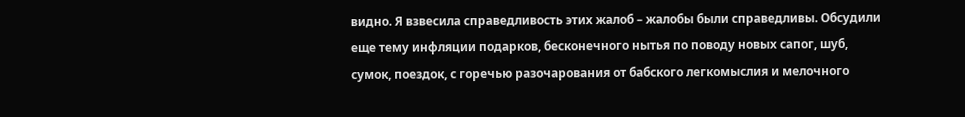видно. Я взвесила справедливость этих жалоб – жалобы были справедливы. Обсудили еще тему инфляции подарков, бесконечного нытья по поводу новых сапог, шуб, сумок, поездок, с горечью разочарования от бабского легкомыслия и мелочного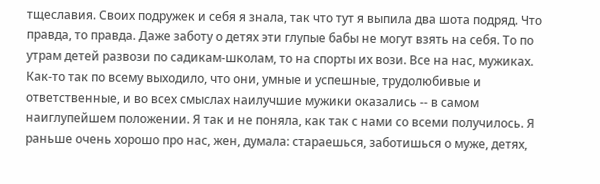тщеславия. Своих подружек и себя я знала, так что тут я выпила два шота подряд. Что правда, то правда. Даже заботу о детях эти глупые бабы не могут взять на себя. То по утрам детей развози по садикам-школам, то на спорты их вози. Все на нас, мужиках.
Как-то так по всему выходило, что они, умные и успешные, трудолюбивые и ответственные, и во всех смыслах наилучшие мужики оказались -- в самом наиглупейшем положении. Я так и не поняла, как так с нами со всеми получилось. Я раньше очень хорошо про нас, жен, думала: стараешься, заботишься о муже, детях,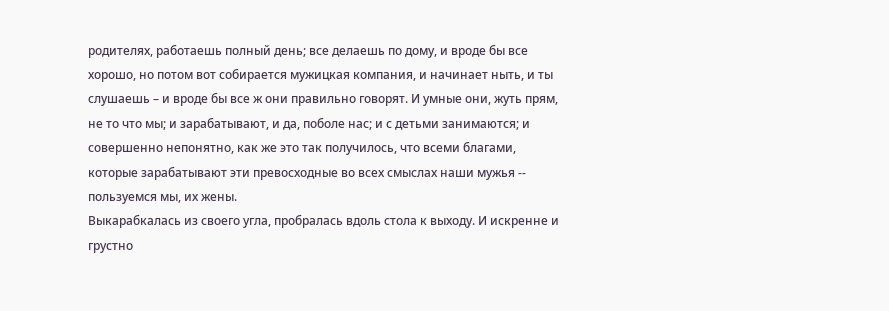родителях, работаешь полный день; все делаешь по дому, и вроде бы все хорошо, но потом вот собирается мужицкая компания, и начинает ныть, и ты слушаешь – и вроде бы все ж они правильно говорят. И умные они, жуть прям, не то что мы; и зарабатывают, и да, поболе нас; и с детьми занимаются; и совершенно непонятно, как же это так получилось, что всеми благами, которые зарабатывают эти превосходные во всех смыслах наши мужья -- пользуемся мы, их жены.
Выкарабкалась из своего угла, пробралась вдоль стола к выходу. И искренне и грустно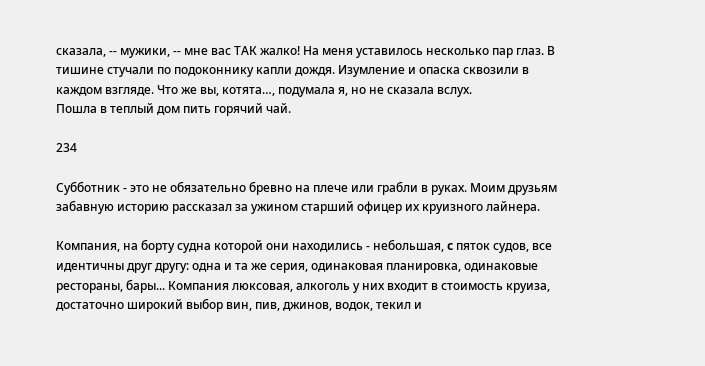сказала, -- мужики, -- мне вас ТАК жалко! На меня уставилось несколько пар глаз. В тишине стучали по подоконнику капли дождя. Изумление и опаска сквозили в каждом взгляде. Что же вы, котята…, подумала я, но не сказала вслух.
Пошла в теплый дом пить горячий чай.

234

Субботник - это не обязательно бревно на плече или грабли в руках. Моим друзьям забавную историю рассказал за ужином старший офицер их круизного лайнера.

Компания, на борту судна которой они находились - небольшая, c пяток судов, все идентичны друг другу: одна и та же серия, одинаковая планировка, одинаковые рестораны, бары... Компания люксовая, алкоголь у них входит в стоимость круиза, достаточно широкий выбор вин, пив, джинов, водок, текил и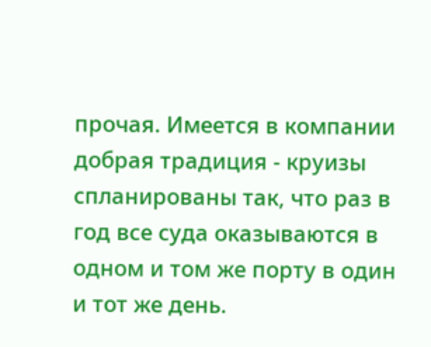прочая. Имеется в компании добрая традиция - круизы спланированы так, что раз в год все суда оказываются в одном и том же порту в один и тот же день.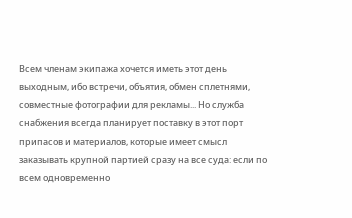Всем членам экипажа хочется иметь этот день выходным, ибо встречи, объятия, обмен сплетнями, совместные фотографии для рекламы... Но служба снабжения всегда планирует поставку в этот порт припасов и материалов, которые имеет смысл заказывать крупной партией сразу на все суда: если по всем одновременно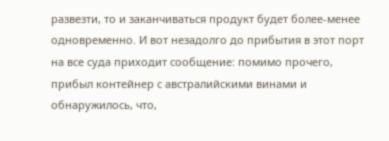развезти, то и заканчиваться продукт будет более-менее одновременно. И вот незадолго до прибытия в этот порт на все суда приходит сообщение: помимо прочего, прибыл контейнер с австралийскими винами и обнаружилось, что,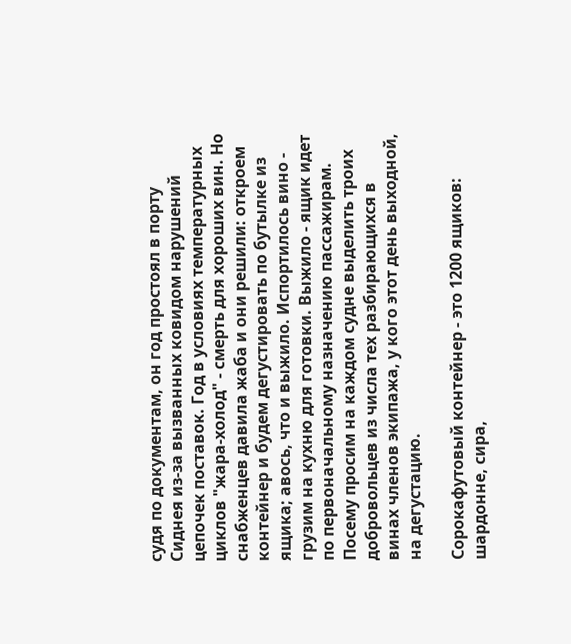судя по документам, он год простоял в порту Сиднея из-за вызванных ковидом нарушений цепочек поставок. Год в условиях температурных циклов "жара-холод" - смерть для хороших вин. Но снабженцев давила жаба и они решили: откроем контейнер и будем дегустировать по бутылке из ящика; авось, что и выжило. Испортилось вино - грузим на кухню для готовки. Bыжило - ящик идет по первоначальному назначению пассажирам. Посему просим на каждом судне выделить троих добровольцев из числа тех разбирающихся в винах членов экипажа, у кого этот день выходной, на дегустацию.

Сорокафутовый контейнер - это 1200 ящиков: шардонне, сира,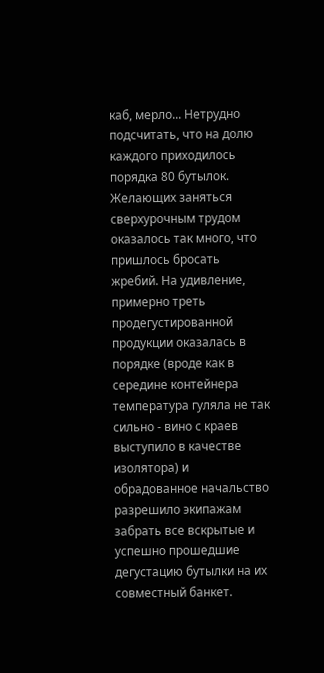каб, мерло... Нетрудно подсчитать, что на долю каждого приходилось порядка 80 бутылок. Желающих заняться сверхурочным трудом оказалось так много, что пришлось бросать жребий. На удивление, примерно треть продегустированной продукции оказалась в порядке (вроде как в середине контейнера температура гуляла не так сильно - вино с краев выступило в качестве изолятора) и обрадованное начальство разрешило экипажам забрать все вскрытые и успешно прошедшие дегустацию бутылки на их совместный банкет.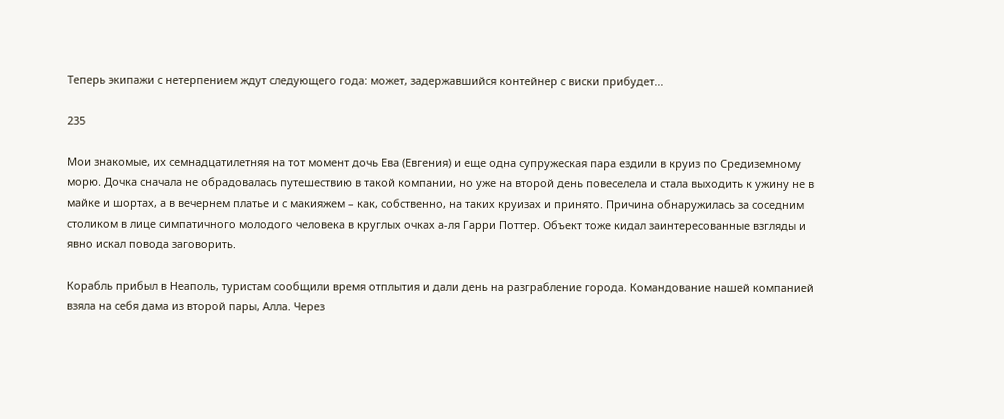Теперь экипажи с нетерпением ждут следующего года: может, задержавшийся контейнер с виски прибудет...

235

Мои знакомые, их семнадцатилетняя на тот момент дочь Ева (Евгения) и еще одна супружеская пара ездили в круиз по Средиземному морю. Дочка сначала не обрадовалась путешествию в такой компании, но уже на второй день повеселела и стала выходить к ужину не в майке и шортах, а в вечернем платье и с макияжем – как, собственно, на таких круизах и принято. Причина обнаружилась за соседним столиком в лице симпатичного молодого человека в круглых очках а-ля Гарри Поттер. Объект тоже кидал заинтересованные взгляды и явно искал повода заговорить.

Корабль прибыл в Неаполь, туристам сообщили время отплытия и дали день на разграбление города. Командование нашей компанией взяла на себя дама из второй пары, Алла. Через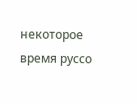некоторое время руссо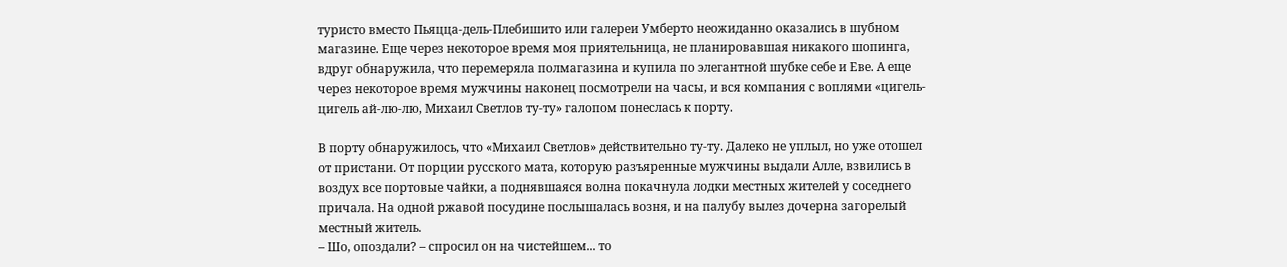туристо вместо Пьяцца-дель-Плебишито или галереи Умберто неожиданно оказались в шубном магазине. Еще через некоторое время моя приятельница, не планировавшая никакого шопинга, вдруг обнаружила, что перемеряла полмагазина и купила по элегантной шубке себе и Еве. А еще через некоторое время мужчины наконец посмотрели на часы, и вся компания с воплями «цигель-цигель ай-лю-лю, Михаил Светлов ту-ту» галопом понеслась к порту.

В порту обнаружилось, что «Михаил Светлов» действительно ту-ту. Далеко не уплыл, но уже отошел от пристани. От порции русского мата, которую разъяренные мужчины выдали Алле, взвились в воздух все портовые чайки, а поднявшаяся волна покачнула лодки местных жителей у соседнего причала. На одной ржавой посудине послышалась возня, и на палубу вылез дочерна загорелый местный житель.
– Шо, опоздали? – спросил он на чистейшем... то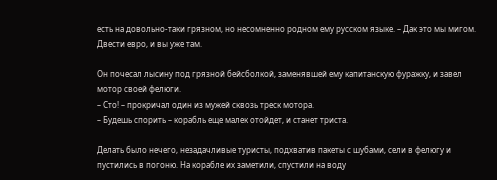есть на довольно-таки грязном, но несомненно родном ему русском языке. – Дaк это мы мигом. Двести евро, и вы уже там.

Он почесал лысину под грязной бейсболкой, заменявшей ему капитанскую фуражку, и завел мотор своей фелюги.
– Сто! – прокричал один из мужей сквозь треск мотора.
– Будешь спорить – корабль еще малек отойдет, и станет триста.

Делать было нечего, незадачливые туристы, подхватив пакеты с шубами, сели в фелюгу и пустились в погоню. На корабле их заметили, спустили на воду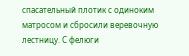спасательный плотик с одиноким матросом и сбросили веревочную лестницу. С фелюги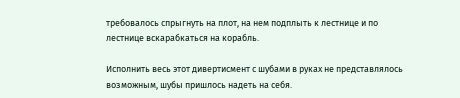требовалось спрыгнуть на плот, на нем подплыть к лестнице и по лестнице вскарабкаться на корабль.

Исполнить весь этот дивертисмент с шубами в руках не представлялось возможным, шубы пришлось надеть на себя.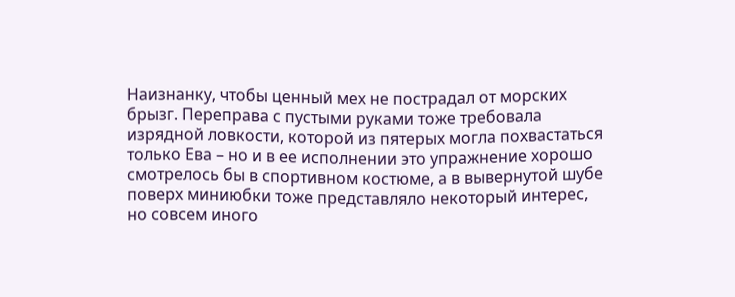Наизнанку, чтобы ценный мех не пострадал от морских брызг. Переправа с пустыми руками тоже требовала изрядной ловкости, которой из пятерых могла похвастаться только Ева – но и в ее исполнении это упражнение хорошо смотрелось бы в спортивном костюме, а в вывернутой шубе поверх миниюбки тоже представляло некоторый интерес, но совсем иного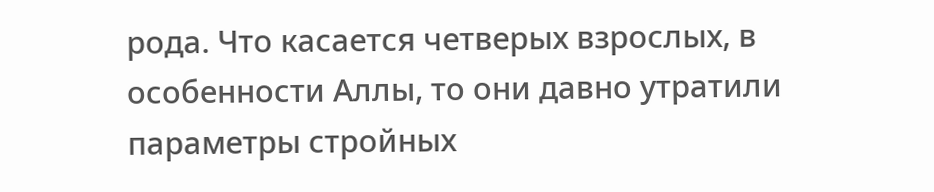рода. Что касается четверых взрослых, в особенности Аллы, то они давно утратили параметры стройных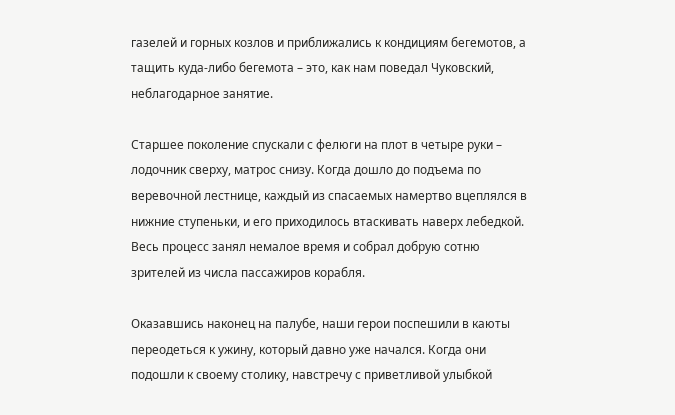газелей и горных козлов и приближались к кондициям бегемотов, а тащить куда-либо бегемота – это, как нам поведал Чуковский, неблагодарное занятие.

Старшее поколение спускали с фелюги на плот в четыре руки – лодочник сверху, матрос снизу. Когда дошло до подъема по веревочной лестнице, каждый из спасаемых намертво вцеплялся в нижние ступеньки, и его приходилось втаскивать наверх лебедкой. Весь процесс занял немалое время и собрал добрую сотню зрителей из числа пассажиров корабля.

Оказавшись наконец на палубе, наши герои поспешили в каюты переодеться к ужину, который давно уже начался. Когда они подошли к своему столику, навстречу с приветливой улыбкой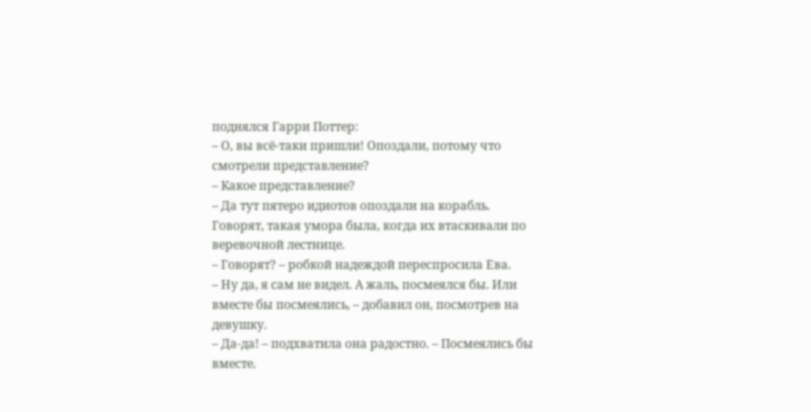поднялся Гарри Поттер:
– О, вы всё-таки пришли! Опоздали, потому что смотрели представление?
– Какое представление?
– Да тут пятеро идиотов опоздали на корабль. Говорят, такая умора была, когда их втаскивали по веревочной лестнице.
– Говорят? – робкой надеждой переспросила Ева.
– Ну да, я сам не видел. А жаль, посмеялся бы. Или вместе бы посмеялись, – добавил он, посмотрев на девушку.
– Да-да! – подхватила она радостно. – Посмеялись бы вместе.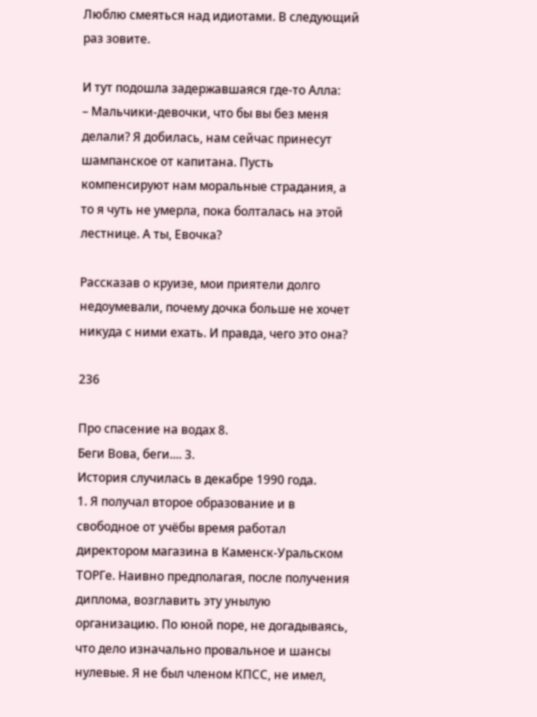Люблю смеяться над идиотами. В следующий раз зовите.

И тут подошла задержавшаяся где-то Алла:
– Мальчики-девочки, что бы вы без меня делали? Я добилась, нам сейчас принесут шампанское от капитана. Пусть компенсируют нам моральные страдания, а то я чуть не умерла, пока болталась на этой лестнице. А ты, Евочка?

Рассказав о круизе, мои приятели долго недоумевали, почему дочка больше не хочет никуда с ними ехать. И правда, чего это она?

236

Про спасение на водах 8.
Беги Вова, беги.... 3.
История случилась в декабре 1990 года.
1. Я получал второе образование и в свободное от учёбы время работал директором магазина в Каменск-Уральском ТОРГе. Наивно предполагая, после получения диплома, возглавить эту унылую организацию. По юной поре, не догадываясь, что дело изначально провальное и шансы нулевые. Я не был членом КПСС, не имел,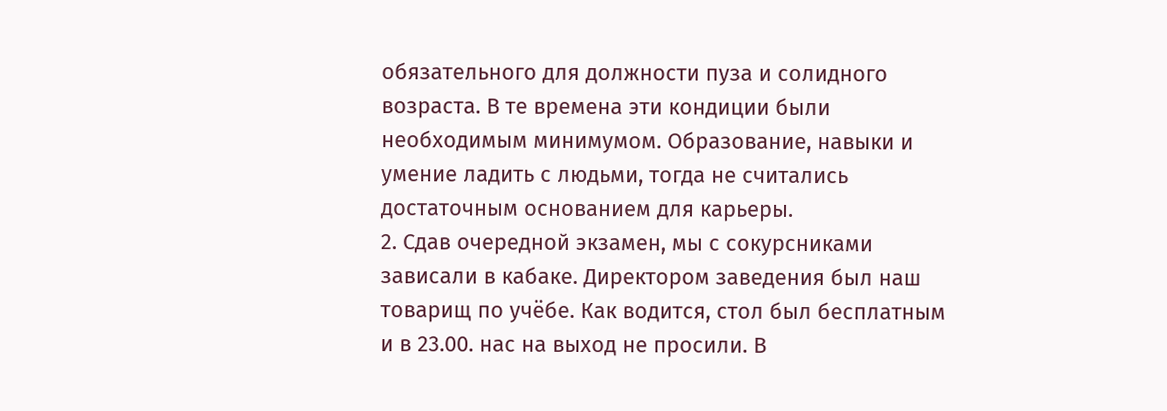обязательного для должности пуза и солидного возраста. В те времена эти кондиции были необходимым минимумом. Образование, навыки и умение ладить с людьми, тогда не считались достаточным основанием для карьеры.
2. Сдав очередной экзамен, мы с сокурсниками зависали в кабаке. Директором заведения был наш товарищ по учёбе. Как водится, стол был бесплатным и в 23.00. нас на выход не просили. В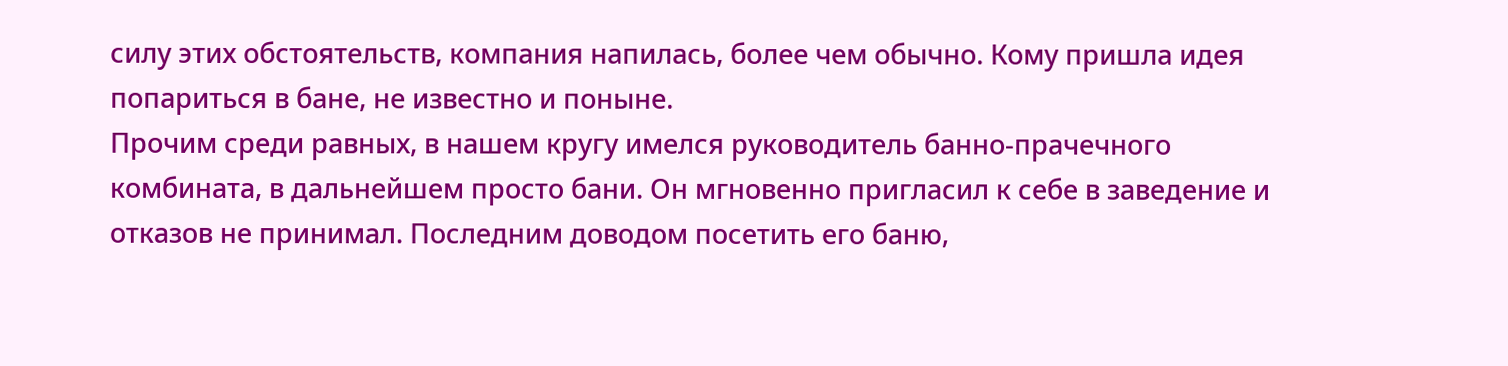силу этих обстоятельств, компания напилась, более чем обычно. Кому пришла идея попариться в бане, не известно и поныне.
Прочим среди равных, в нашем кругу имелся руководитель банно-прачечного комбината, в дальнейшем просто бани. Он мгновенно пригласил к себе в заведение и отказов не принимал. Последним доводом посетить его баню,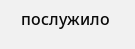послужило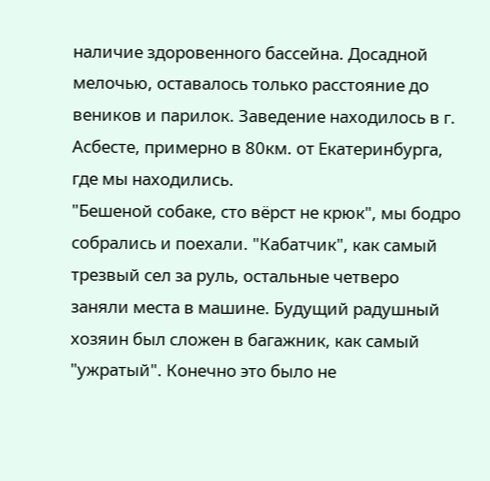наличие здоровенного бассейна. Досадной мелочью, оставалось только расстояние до веников и парилок. Заведение находилось в г. Асбесте, примерно в 80км. от Екатеринбурга, где мы находились.
"Бешеной собаке, сто вёрст не крюк", мы бодро собрались и поехали. "Кабатчик", как самый трезвый сел за руль, остальные четверо заняли места в машине. Будущий радушный хозяин был сложен в багажник, как самый "ужратый". Конечно это было не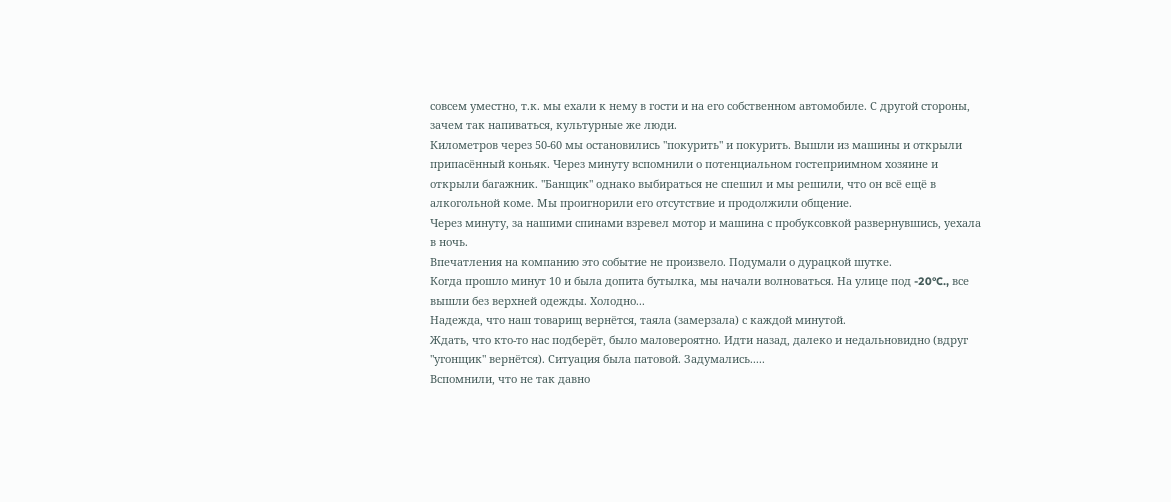совсем уместно, т.к. мы ехали к нему в гости и на его собственном автомобиле. С другой стороны, зачем так напиваться, культурные же люди.
Километров через 50-60 мы остановились "покурить" и покурить. Вышли из машины и открыли припасённый коньяк. Через минуту вспомнили о потенциальном гостеприимном хозяине и открыли багажник. "Банщик" однако выбираться не спешил и мы решили, что он всё ещё в алкогольной коме. Мы проигнорили его отсутствие и продолжили общение.
Через минуту, за нашими спинами взревел мотор и машина с пробуксовкой развернувшись, уехала в ночь.
Впечатления на компанию это событие не произвело. Подумали о дурацкой шутке.
Когда прошло минут 10 и была допита бутылка, мы начали волноваться. На улице под -20°C., все вышли без верхней одежды. Холодно...
Надежда, что наш товарищ вернётся, таяла (замерзала) с каждой минутой.
Ждать, что кто-то нас подберёт, было маловероятно. Идти назад, далеко и недальновидно (вдруг "угонщик" вернётся). Ситуация была патовой. Задумались.....
Вспомнили, что не так давно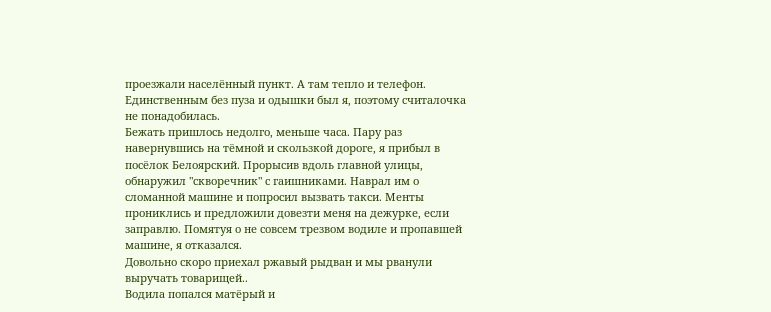проезжали населённый пункт. А там тепло и телефон.
Единственным без пуза и одышки был я, поэтому считалочка не понадобилась.
Бежать пришлось недолго, меньше часа. Пару раз навернувшись на тёмной и скользкой дороге, я прибыл в посёлок Белоярский. Прорысив вдоль главной улицы, обнаружил "скворечник" с гаишниками. Наврал им о сломанной машине и попросил вызвать такси. Менты прониклись и предложили довезти меня на дежурке, если заправлю. Помятуя о не совсем трезвом водиле и пропавшей машине, я отказался.
Довольно скоро приехал ржавый рыдван и мы рванули выручать товарищей..
Водила попался матёрый и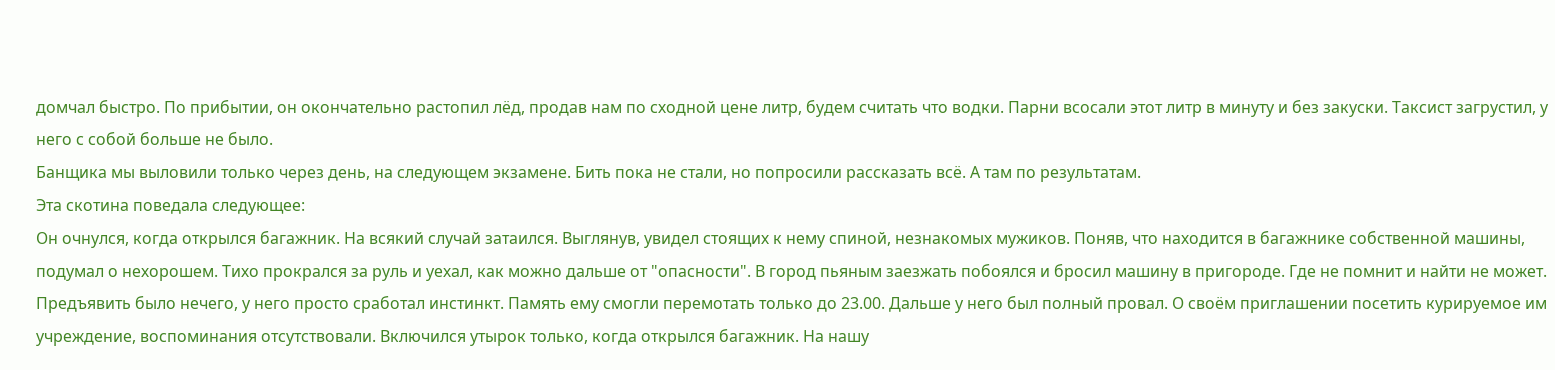домчал быстро. По прибытии, он окончательно растопил лёд, продав нам по сходной цене литр, будем считать что водки. Парни всосали этот литр в минуту и без закуски. Таксист загрустил, у него с собой больше не было.
Банщика мы выловили только через день, на следующем экзамене. Бить пока не стали, но попросили рассказать всё. А там по результатам.
Эта скотина поведала следующее:
Он очнулся, когда открылся багажник. На всякий случай затаился. Выглянув, увидел стоящих к нему спиной, незнакомых мужиков. Поняв, что находится в багажнике собственной машины, подумал о нехорошем. Тихо прокрался за руль и уехал, как можно дальше от "опасности". В город пьяным заезжать побоялся и бросил машину в пригороде. Где не помнит и найти не может. Предъявить было нечего, у него просто сработал инстинкт. Память ему смогли перемотать только до 23.00. Дальше у него был полный провал. О своём приглашении посетить курируемое им учреждение, воспоминания отсутствовали. Включился утырок только, когда открылся багажник. На нашу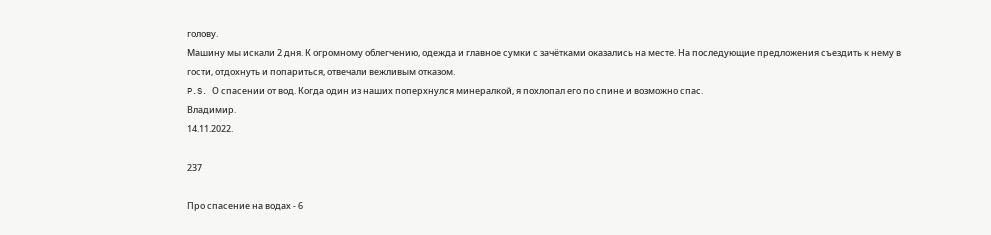голову.
Машину мы искали 2 дня. К огромному облегчению, одежда и главное сумки с зачётками оказались на месте. На последующие предложения съездить к нему в гости, отдохнуть и попариться, отвечали вежливым отказом.
P.S. О спасении от вод. Когда один из наших поперхнулся минералкой, я похлопал его по спине и возможно спас.
Владимир.
14.11.2022.

237

Про спасение на водах - 6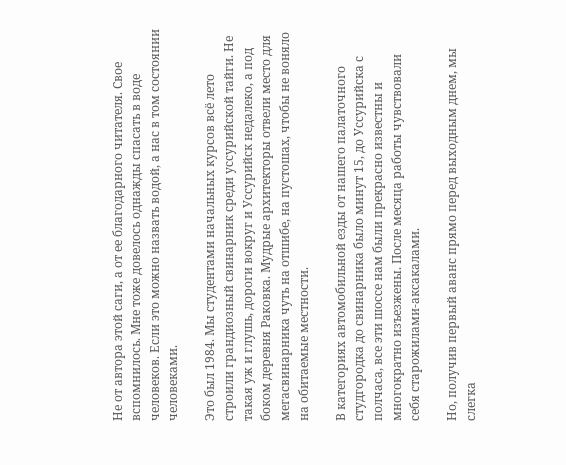Не от автора этой саги, а от ее благодарного читателя. Свое вспомнилось. Мне тоже довелось однажды спасать в воде человеков. Если это можно назвать водой, а нас в том состоянии человеками.

Это был 1984. Мы студентами начальных курсов всё лето строили грандиозный свинарник среди уссурийской тайги. Не такая уж и глушь, дороги вокруг и Уссурийск недалеко, а под боком деревня Раковка. Мудрые архитекторы отвели место для мегасвинарника чуть на отшибе, на пустошах, чтобы не воняло на обитаемые местности.

В категориях автомобильной езды от нашего палаточного студгородка до свинарника было минут 15, до Уссурийска с полчаса, все эти шоссе нам были прекрасно известны и многократно изъезжены. После месяца работы чувствовали себя старожилами-аксакалами.

Но, получив первый аванс прямо перед выходным днем, мы слегка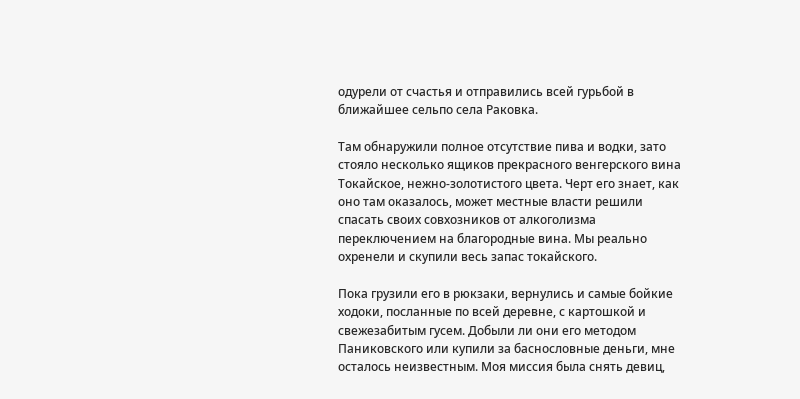одурели от счастья и отправились всей гурьбой в ближайшее сельпо села Раковка.

Там обнаружили полное отсутствие пива и водки, зато стояло несколько ящиков прекрасного венгерского вина Токайское, нежно-золотистого цвета. Черт его знает, как оно там оказалось, может местные власти решили спасать своих совхозников от алкоголизма переключением на благородные вина. Мы реально охренели и скупили весь запас токайского.

Пока грузили его в рюкзаки, вернулись и самые бойкие ходоки, посланные по всей деревне, с картошкой и свежезабитым гусем. Добыли ли они его методом Паниковского или купили за баснословные деньги, мне осталось неизвестным. Моя миссия была снять девиц,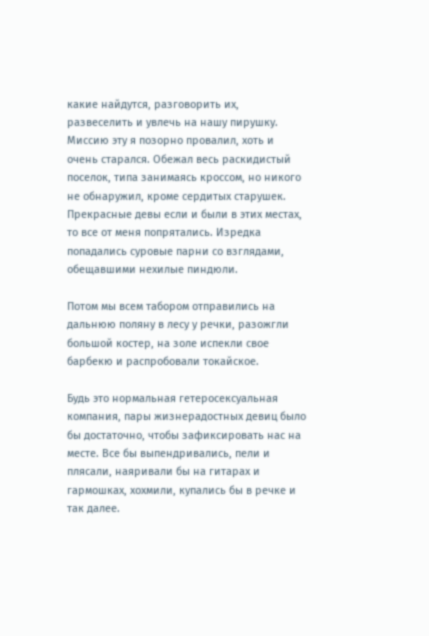какие найдутся, разговорить их, развеселить и увлечь на нашу пирушку. Миссию эту я позорно провалил, хоть и очень старался. Обежал весь раскидистый поселок, типа занимаясь кроссом, но никого не обнаружил, кроме сердитых старушек. Прекрасные девы если и были в этих местах, то все от меня попрятались. Изредка попадались суровые парни со взглядами, обещавшими нехилые пиндюли.

Потом мы всем табором отправились на дальнюю поляну в лесу у речки, разожгли большой костер, на золе испекли свое барбекю и распробовали токайское.

Будь это нормальная гетеросексуальная компания, пары жизнерадостных девиц было бы достаточно, чтобы зафиксировать нас на месте. Все бы выпендривались, пели и плясали, наяривали бы на гитарах и гармошках, хохмили, купались бы в речке и так далее.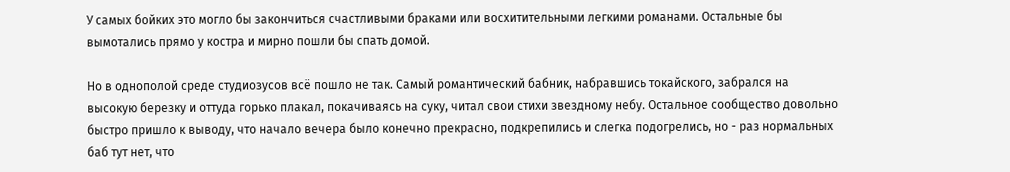У самых бойких это могло бы закончиться счастливыми браками или восхитительными легкими романами. Остальные бы вымотались прямо у костра и мирно пошли бы спать домой.

Но в однополой среде студиозусов всё пошло не так. Самый романтический бабник, набравшись токайского, забрался на высокую березку и оттуда горько плакал, покачиваясь на суку, читал свои стихи звездному небу. Остальное сообщество довольно быстро пришло к выводу, что начало вечера было конечно прекрасно, подкрепились и слегка подогрелись, но - раз нормальных баб тут нет, что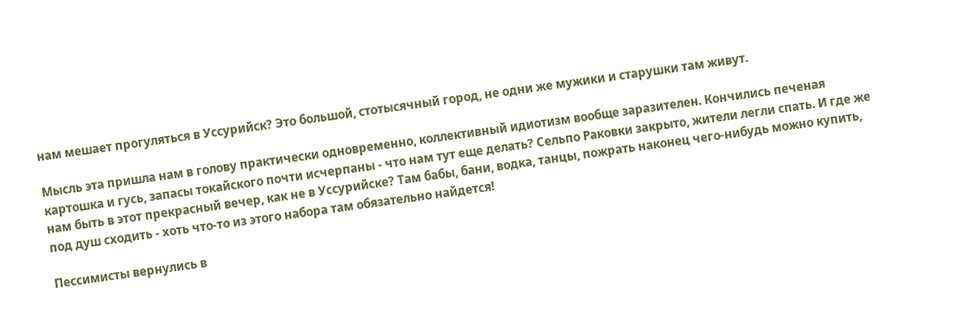нам мешает прогуляться в Уссурийск? Это большой, стотысячный город, не одни же мужики и старушки там живут.

Мысль эта пришла нам в голову практически одновременно, коллективный идиотизм вообще заразителен. Кончились печеная картошка и гусь, запасы токайского почти исчерпаны - что нам тут еще делать? Сельпо Раковки закрыто, жители легли спать. И где же нам быть в этот прекрасный вечер, как не в Уссурийске? Там бабы, бани, водка, танцы, пожрать наконец чего-нибудь можно купить, под душ сходить - хоть что-то из этого набора там обязательно найдется!

Пессимисты вернулись в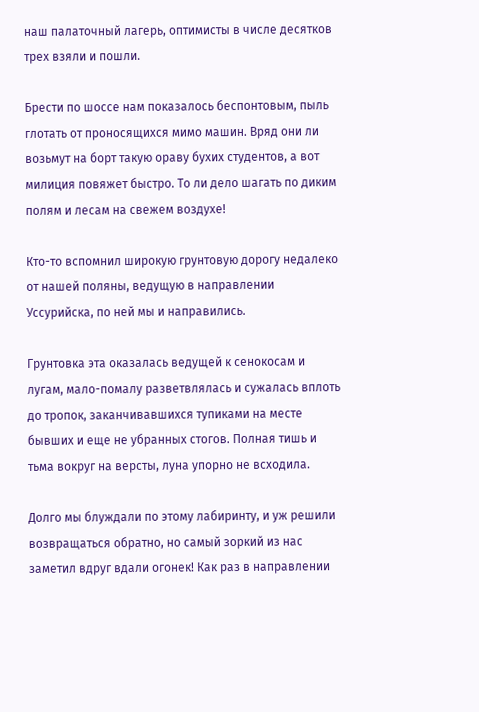наш палаточный лагерь, оптимисты в числе десятков трех взяли и пошли.

Брести по шоссе нам показалось беспонтовым, пыль глотать от проносящихся мимо машин. Вряд они ли возьмут на борт такую ораву бухих студентов, а вот милиция повяжет быстро. То ли дело шагать по диким полям и лесам на свежем воздухе!

Кто-то вспомнил широкую грунтовую дорогу недалеко от нашей поляны, ведущую в направлении Уссурийска, по ней мы и направились.

Грунтовка эта оказалась ведущей к сенокосам и лугам, мало-помалу разветвлялась и сужалась вплоть до тропок, заканчивавшихся тупиками на месте бывших и еще не убранных стогов. Полная тишь и тьма вокруг на версты, луна упорно не всходила.

Долго мы блуждали по этому лабиринту, и уж решили возвращаться обратно, но самый зоркий из нас заметил вдруг вдали огонек! Как раз в направлении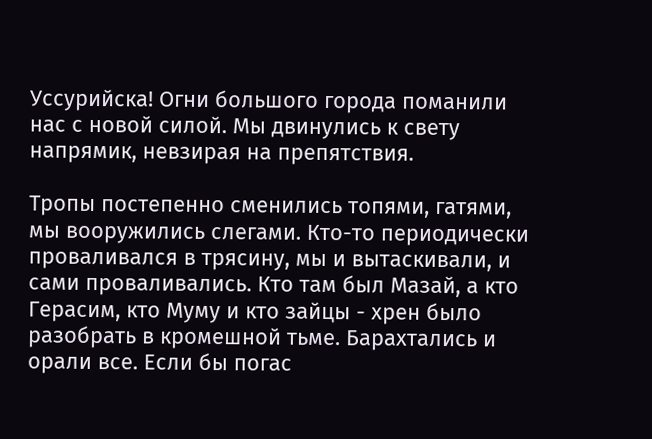Уссурийска! Огни большого города поманили нас с новой силой. Мы двинулись к свету напрямик, невзирая на препятствия.

Тропы постепенно сменились топями, гатями, мы вооружились слегами. Кто-то периодически проваливался в трясину, мы и вытаскивали, и сами проваливались. Кто там был Мазай, а кто Герасим, кто Муму и кто зайцы - хрен было разобрать в кромешной тьме. Барахтались и орали все. Если бы погас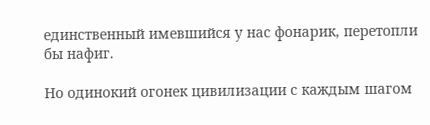единственный имевшийся у нас фонарик, перетопли бы нафиг.

Но одинокий огонек цивилизации с каждым шагом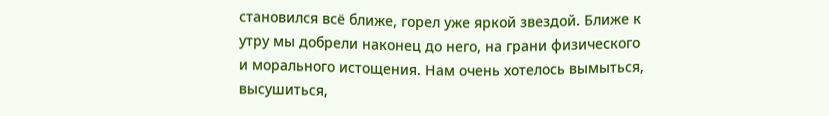становился всё ближе, горел уже яркой звездой. Ближе к утру мы добрели наконец до него, на грани физического и морального истощения. Нам очень хотелось вымыться, высушиться,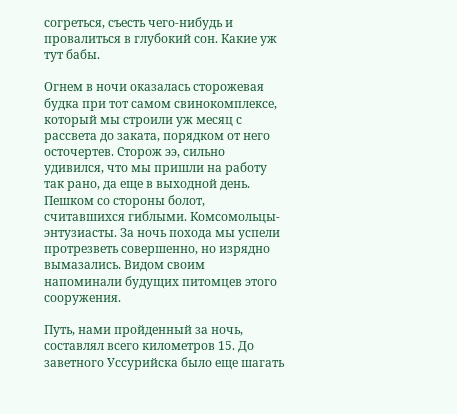согреться, съесть чего-нибудь и провалиться в глубокий сон. Какие уж тут бабы.

Огнем в ночи оказалась сторожевая будка при тот самом свинокомплексе, который мы строили уж месяц с рассвета до заката, порядком от него осточертев. Сторож ээ, сильно удивился, что мы пришли на работу так рано, да еще в выходной день. Пешком со стороны болот, считавшихся гиблыми. Комсомольцы-энтузиасты. За ночь похода мы успели протрезветь совершенно, но изрядно вымазались. Видом своим напоминали будущих питомцев этого сооружения.

Путь, нами пройденный за ночь, составлял всего километров 15. До заветного Уссурийска было еще шагать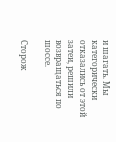и шагать. Мы категорически отказались от этой затеи, решили возвращаться по шоссе.

Сторож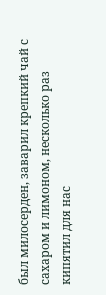был милосерден, заварил крепкий чай с сахаром и лимоном, несколько раз кипятил для нас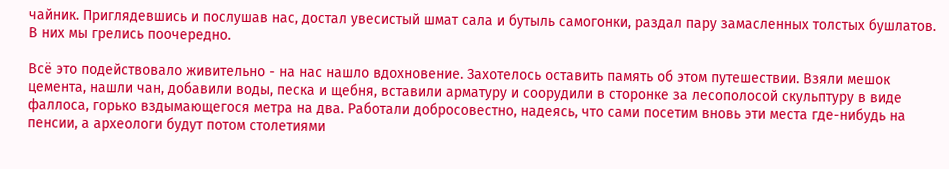чайник. Приглядевшись и послушав нас, достал увесистый шмат сала и бутыль самогонки, раздал пару замасленных толстых бушлатов. В них мы грелись поочередно.

Всё это подействовало живительно - на нас нашло вдохновение. Захотелось оставить память об этом путешествии. Взяли мешок цемента, нашли чан, добавили воды, песка и щебня, вставили арматуру и соорудили в сторонке за лесополосой скульптуру в виде фаллоса, горько вздымающегося метра на два. Работали добросовестно, надеясь, что сами посетим вновь эти места где-нибудь на пенсии, а археологи будут потом столетиями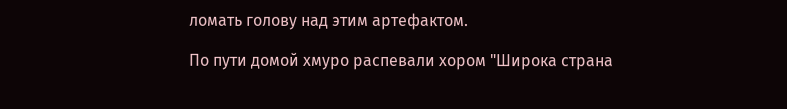ломать голову над этим артефактом.

По пути домой хмуро распевали хором "Широка страна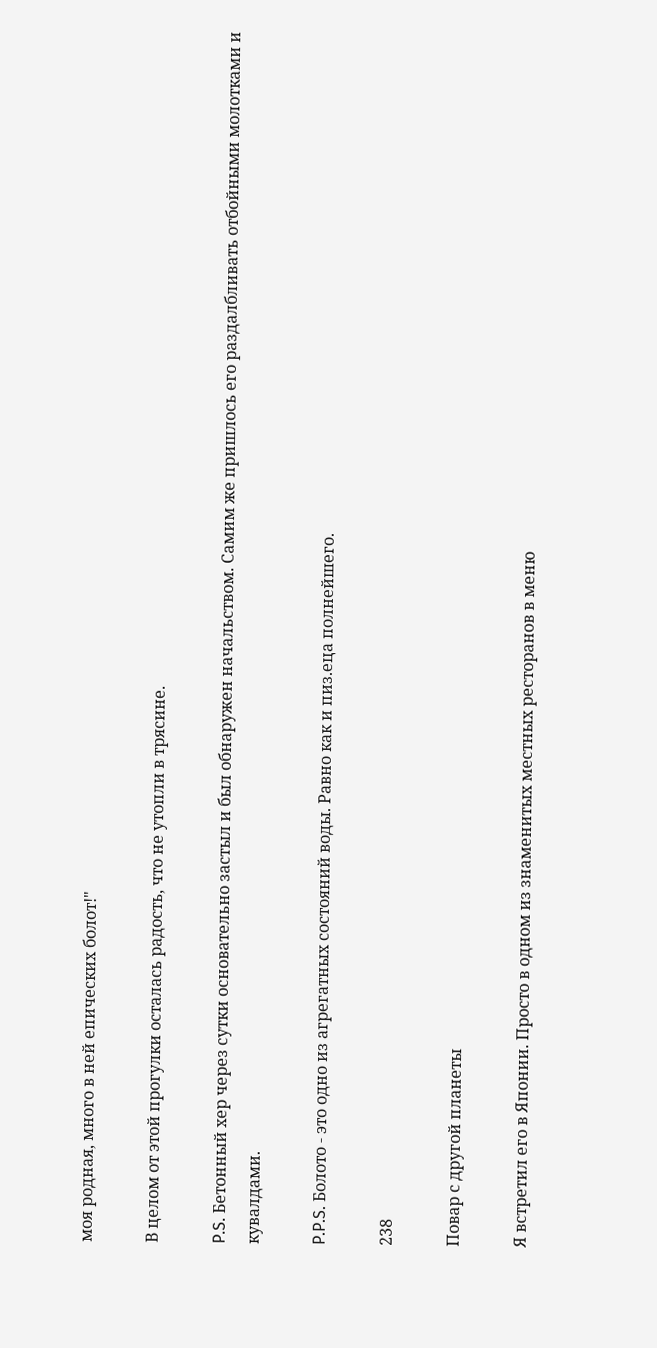моя родная, много в ней епических болот!"

В целом от этой прогулки осталась радость, что не утопли в трясине.

P.S. Бетонный хер через сутки основательно застыл и был обнаружен начальством. Самим же пришлось его раздалбливать отбойными молотками и кувалдами.

P.P.S. Болото - это одно из агрегатных состояний воды. Равно как и пиз.еца полнейшего.

238

Повар с другой планеты

Я встретил его в Японии. Просто в одном из знаменитых местных ресторанов в меню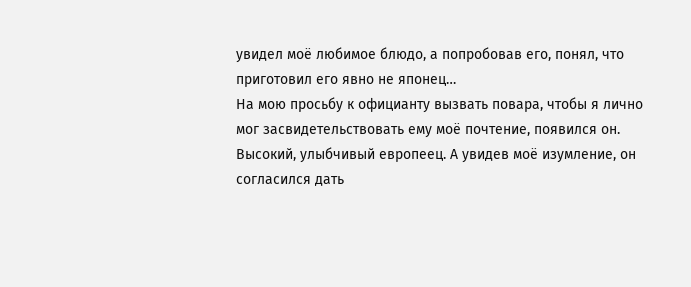увидел моё любимое блюдо, а попробовав его, понял, что приготовил его явно не японец…
На мою просьбу к официанту вызвать повара, чтобы я лично мог засвидетельствовать ему моё почтение, появился он. Высокий, улыбчивый европеец. А увидев моё изумление, он согласился дать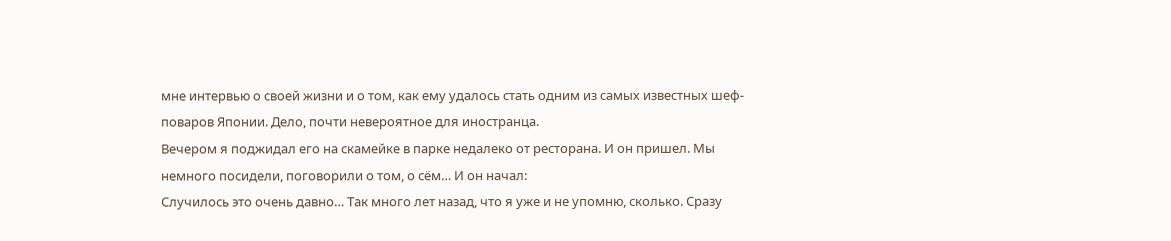мне интервью о своей жизни и о том, как ему удалось стать одним из самых известных шеф-поваров Японии. Дело, почти невероятное для иностранца.
Вечером я поджидал его на скамейке в парке недалеко от ресторана. И он пришел. Мы немного посидели, поговорили о том, о сём… И он начал:
Случилось это очень давно… Так много лет назад, что я уже и не упомню, сколько. Сразу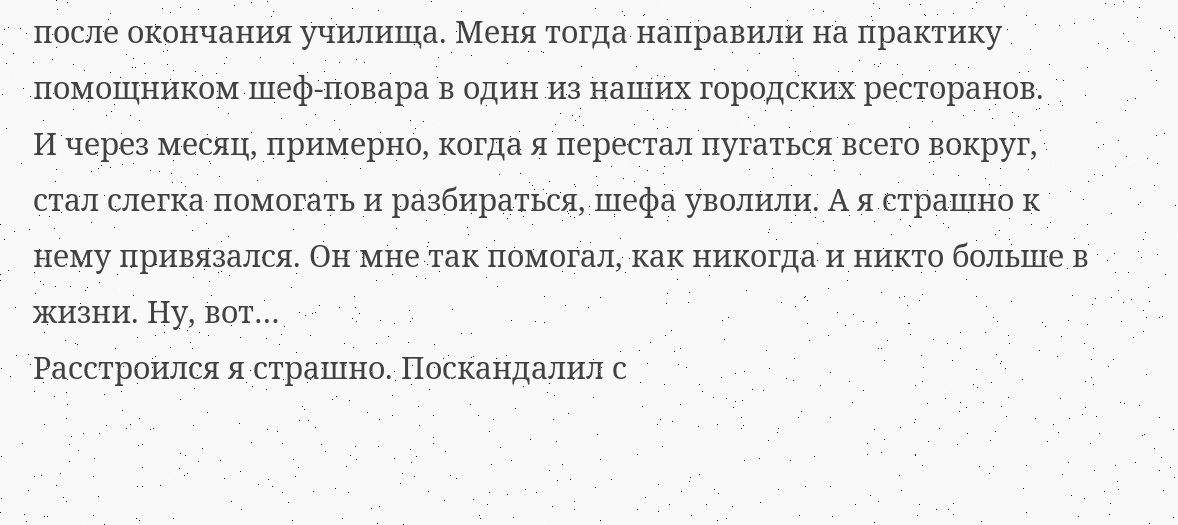после окончания училища. Меня тогда направили на практику помощником шеф-повара в один из наших городских ресторанов.
И через месяц, примерно, когда я перестал пугаться всего вокруг, стал слегка помогать и разбираться, шефа уволили. А я страшно к нему привязался. Он мне так помогал, как никогда и никто больше в жизни. Ну, вот…
Расстроился я страшно. Поскандалил с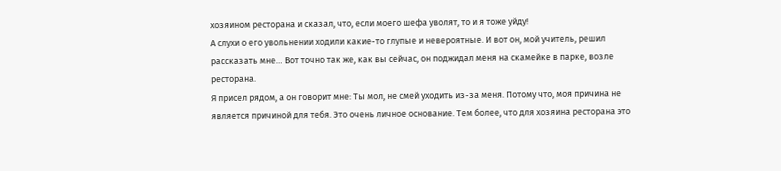хозяином ресторана и сказал, что, если моего шефа уволят, то и я тоже уйду!
А слухи о его увольнении ходили какие-то глупые и невероятные. И вот он, мой учитель, решил рассказать мне… Вот точно так же, как вы сейчас, он поджидал меня на скамейке в парке, возле ресторана.
Я присел рядом, а он говорит мне: Ты мол, не смей уходить из-за меня. Потому что, моя причина не является причиной для тебя. Это очень личное основание. Тем более, что для хозяина ресторана это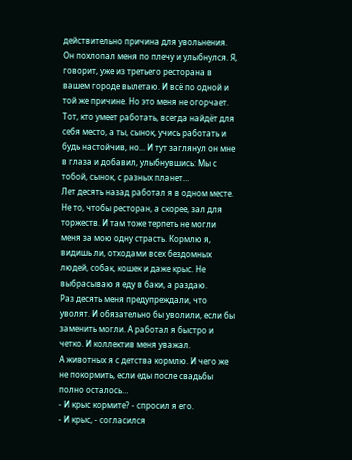действительно причина для увольнения.
Он похлопал меня по плечу и улыбнулся. Я, говорит, уже из третьего ресторана в вашем городе вылетаю. И всё по одной и той же причине. Но это меня не огорчает. Тот, кто умеет работать, всегда найдёт для себя место, а ты, сынок, учись работать и будь настойчив, но... И тут заглянул он мне в глаза и добавил, улыбнувшись: Мы с тобой, сынок, с разных планет…
Лет десять назад работал я в одном месте. Не то, чтобы ресторан, а скорее, зал для торжеств. И там тоже терпеть не могли меня за мою одну страсть. Кормлю я, видишь ли, отходами всех бездомных людей, собак, кошек и даже крыс. Не выбрасываю я еду в баки, а раздаю.
Раз десять меня предупреждали, что уволят. И обязательно бы уволили, если бы заменить могли. А работал я быстро и четко. И коллектив меня уважал.
А животных я с детства кормлю. И чего же не покормить, если еды после свадьбы полно осталось…
- И крыс кормите? - спросил я его.
- И крыс, - согласился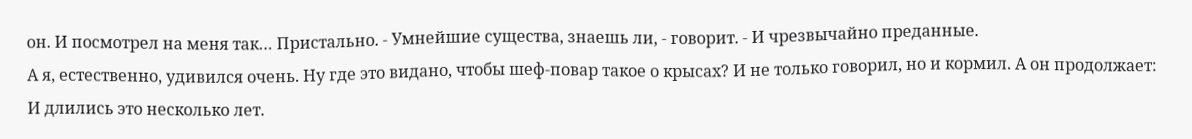он. И посмотрел на меня так… Пристально. - Умнейшие существа, знаешь ли, - говорит. - И чрезвычайно преданные.
А я, естественно, удивился очень. Ну где это видано, чтобы шеф-повар такое о крысах? И не только говорил, но и кормил. А он продолжает:
И длились это несколько лет.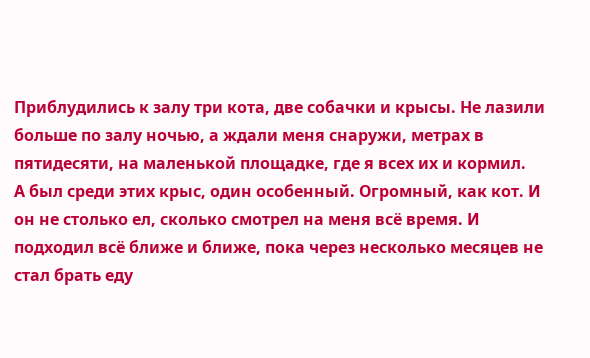Приблудились к залу три кота, две собачки и крысы. Не лазили больше по залу ночью, а ждали меня снаружи, метрах в пятидесяти, на маленькой площадке, где я всех их и кормил.
А был среди этих крыс, один особенный. Огромный, как кот. И он не столько ел, сколько смотрел на меня всё время. И подходил всё ближе и ближе, пока через несколько месяцев не стал брать еду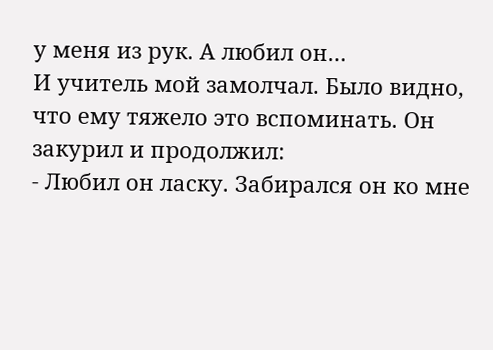у меня из рук. А любил он…
И учитель мой замолчал. Было видно, что ему тяжело это вспоминать. Он закурил и продолжил:
- Любил он ласку. Забирался он ко мне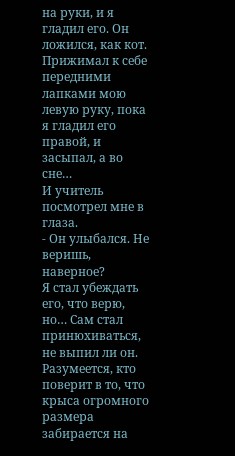на руки, и я гладил его. Он ложился, как кот. Прижимал к себе передними лапками мою левую руку, пока я гладил его правой, и засыпал, а во сне…
И учитель посмотрел мне в глаза.
- Он улыбался. Не веришь, наверное?
Я стал убеждать его, что верю, но… Сам стал принюхиваться, не выпил ли он. Разумеется, кто поверит в то, что крыса огромного размера забирается на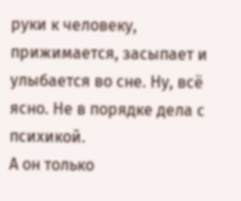руки к человеку, прижимается, засыпает и улыбается во сне. Ну, всё ясно. Не в порядке дела с психикой.
А он только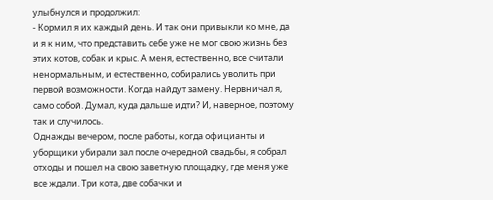улыбнулся и продолжил:
- Кормил я их каждый день. И так они привыкли ко мне, да и я к ним, что представить себе уже не мог свою жизнь без этих котов, собак и крыс. А меня, естественно, все считали ненормальным, и естественно, собирались уволить при первой возможности. Когда найдут замену. Нервничал я, само собой. Думал, куда дальше идти? И, наверное, поэтому так и случилось.
Однажды вечером, после работы, когда официанты и уборщики убирали зал после очередной свадьбы, я собрал отходы и пошел на свою заветную площадку, где меня уже все ждали. Три кота, две собачки и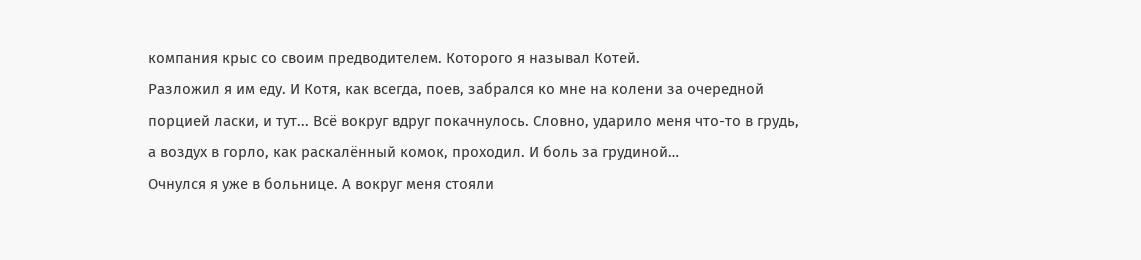компания крыс со своим предводителем. Которого я называл Котей.
Разложил я им еду. И Котя, как всегда, поев, забрался ко мне на колени за очередной порцией ласки, и тут... Всё вокруг вдруг покачнулось. Словно, ударило меня что-то в грудь, а воздух в горло, как раскалённый комок, проходил. И боль за грудиной…
Очнулся я уже в больнице. А вокруг меня стояли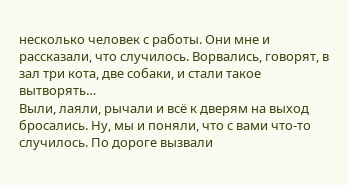несколько человек с работы. Они мне и рассказали, что случилось. Ворвались, говорят, в зал три кота, две собаки, и стали такое вытворять…
Выли, лаяли, рычали и всё к дверям на выход бросались. Ну, мы и поняли, что с вами что-то случилось. По дороге вызвали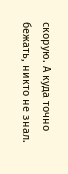скорую. А куда точно бежать, никто не знал.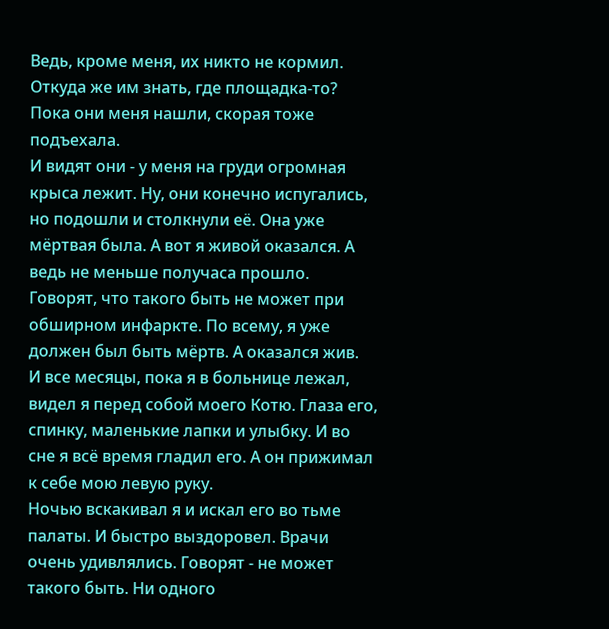Ведь, кроме меня, их никто не кормил. Откуда же им знать, где площадка-то? Пока они меня нашли, скорая тоже подъехала.
И видят они - у меня на груди огромная крыса лежит. Ну, они конечно испугались, но подошли и столкнули её. Она уже мёртвая была. А вот я живой оказался. А ведь не меньше получаса прошло. Говорят, что такого быть не может при обширном инфаркте. По всему, я уже должен был быть мёртв. А оказался жив.
И все месяцы, пока я в больнице лежал, видел я перед собой моего Котю. Глаза его, спинку, маленькие лапки и улыбку. И во сне я всё время гладил его. А он прижимал к себе мою левую руку.
Ночью вскакивал я и искал его во тьме палаты. И быстро выздоровел. Врачи очень удивлялись. Говорят - не может такого быть. Ни одного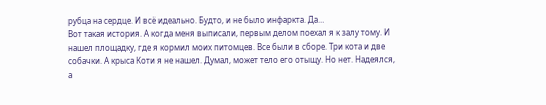рубца на сердце. И всё идеально. Будто, и не было инфаркта. Да…
Вот такая история. А когда меня выписали, первым делом поехал я к залу тому. И нашел площадку, где я кормил моих питомцев. Все были в сборе. Три кота и две собачки. А крыса Коти я не нашел. Думал, может тело его отыщу. Но нет. Надеялся, а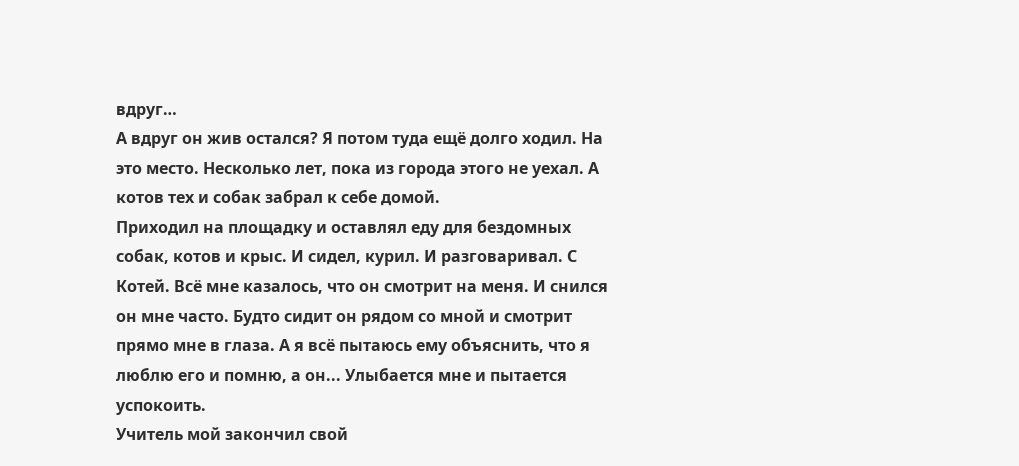вдруг…
А вдруг он жив остался? Я потом туда ещё долго ходил. На это место. Несколько лет, пока из города этого не уехал. А котов тех и собак забрал к себе домой.
Приходил на площадку и оставлял еду для бездомных собак, котов и крыс. И сидел, курил. И разговаривал. С Котей. Всё мне казалось, что он смотрит на меня. И снился он мне часто. Будто сидит он рядом со мной и смотрит прямо мне в глаза. А я всё пытаюсь ему объяснить, что я люблю его и помню, а он... Улыбается мне и пытается успокоить.
Учитель мой закончил свой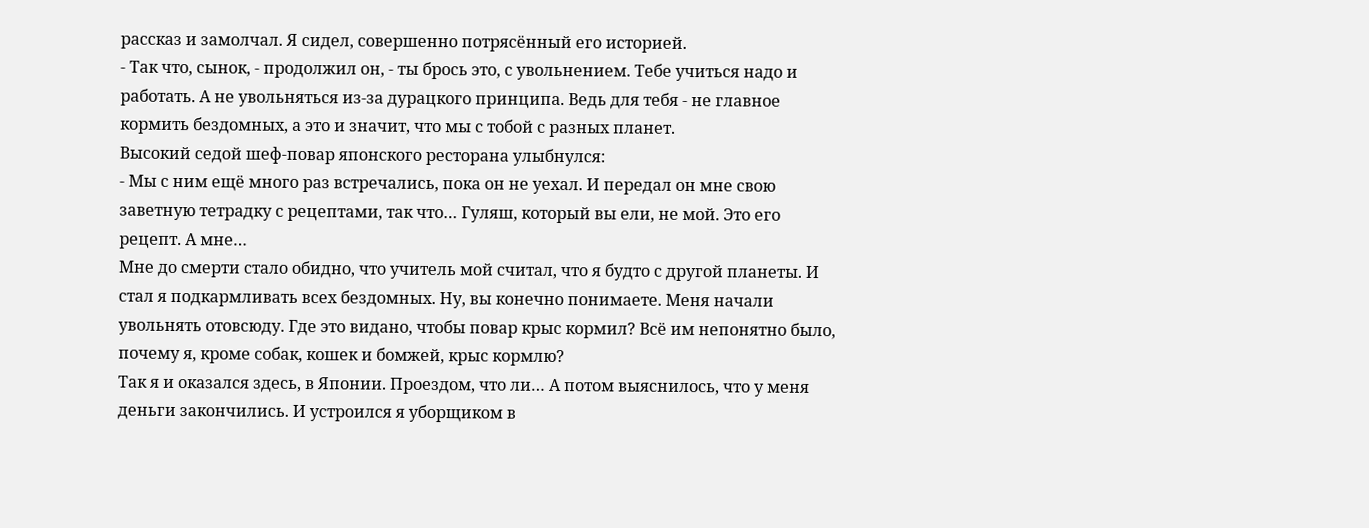рассказ и замолчал. Я сидел, совершенно потрясённый его историей.
- Так что, сынок, - продолжил он, - ты брось это, с увольнением. Тебе учиться надо и работать. А не увольняться из-за дурацкого принципа. Ведь для тебя - не главное кормить бездомных, а это и значит, что мы с тобой с разных планет.
Высокий седой шеф-повар японского ресторана улыбнулся:
- Мы с ним ещё много раз встречались, пока он не уехал. И передал он мне свою заветную тетрадку с рецептами, так что… Гуляш, который вы ели, не мой. Это его рецепт. А мне…
Мне до смерти стало обидно, что учитель мой считал, что я будто с другой планеты. И стал я подкармливать всех бездомных. Ну, вы конечно понимаете. Меня начали увольнять отовсюду. Где это видано, чтобы повар крыс кормил? Всё им непонятно было, почему я, кроме собак, кошек и бомжей, крыс кормлю?
Так я и оказался здесь, в Японии. Проездом, что ли… А потом выяснилось, что у меня деньги закончились. И устроился я уборщиком в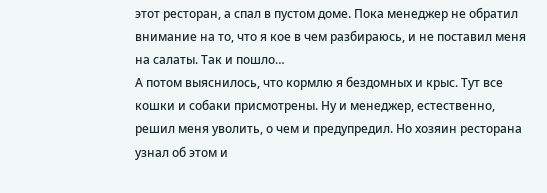этот ресторан, а спал в пустом доме. Пока менеджер не обратил внимание на то, что я кое в чем разбираюсь, и не поставил меня на салаты. Так и пошло…
А потом выяснилось, что кормлю я бездомных и крыс. Тут все кошки и собаки присмотрены. Ну и менеджер, естественно, решил меня уволить, о чем и предупредил. Но хозяин ресторана узнал об этом и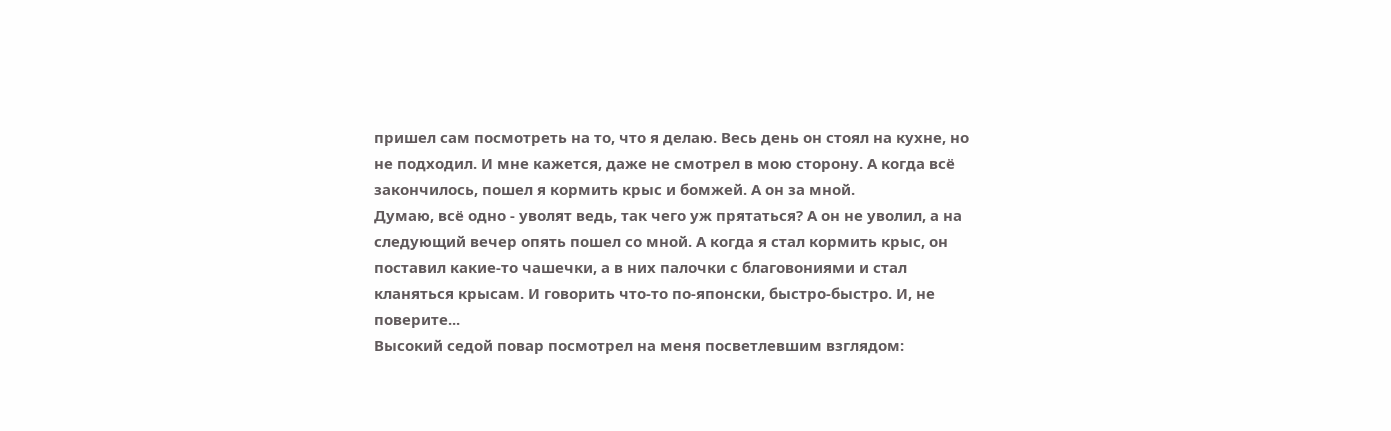пришел сам посмотреть на то, что я делаю. Весь день он стоял на кухне, но не подходил. И мне кажется, даже не смотрел в мою сторону. А когда всё закончилось, пошел я кормить крыс и бомжей. А он за мной.
Думаю, всё одно - уволят ведь, так чего уж прятаться? А он не уволил, а на следующий вечер опять пошел со мной. А когда я стал кормить крыс, он поставил какие-то чашечки, а в них палочки с благовониями и стал кланяться крысам. И говорить что-то по-японски, быстро-быстро. И, не поверите...
Высокий седой повар посмотрел на меня посветлевшим взглядом: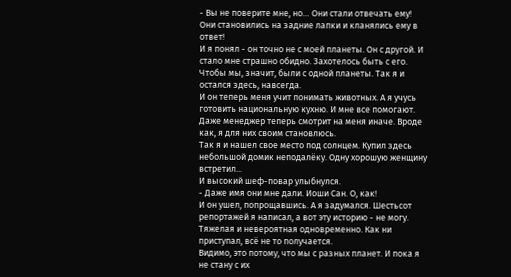- Вы не поверите мне, но… Они стали отвечать ему! Они становились на задние лапки и кланялись ему в ответ!
И я понял - он точно не с моей планеты. Он с другой. И стало мне страшно обидно. Захотелось быть с его. Чтобы мы, значит, были с одной планеты. Так я и остался здесь, навсегда.
И он теперь меня учит понимать животных. А я учусь готовить национальную кухню. И мне все помогают. Даже менеджер теперь смотрит на меня иначе. Вроде как, я для них своим становлюсь.
Так я и нашел свое место под солнцем. Купил здесь небольшой домик неподалёку. Одну хорошую женщину встретил...
И высокий шеф-повар улыбнулся.
- Даже имя они мне дали. Иоши Сан. О, как!
И он ушел, попрощавшись. А я задумался. Шестьсот репортажей я написал, а вот эту историю - не могу. Тяжелая и невероятная одновременно. Как ни приступал, всё не то получается.
Видимо, это потому, что мы с разных планет. И пока я не стану с их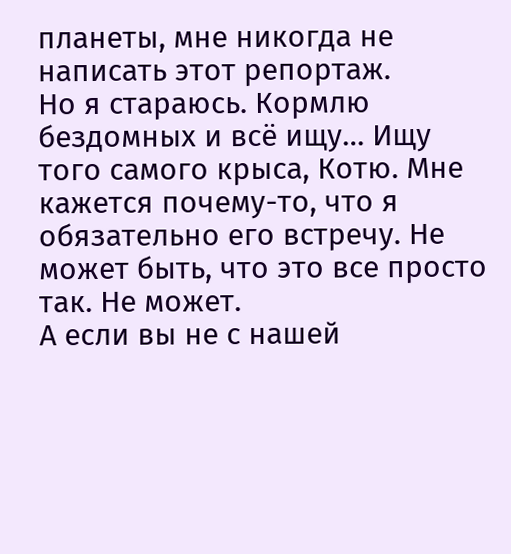планеты, мне никогда не написать этот репортаж.
Но я стараюсь. Кормлю бездомных и всё ищу… Ищу того самого крыса, Котю. Мне кажется почему-то, что я обязательно его встречу. Не может быть, что это все просто так. Не может.
А если вы не с нашей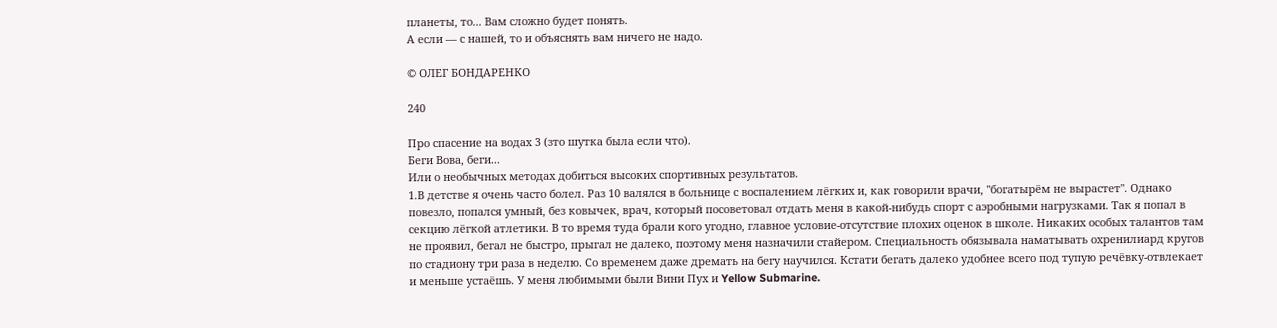планеты, то... Вам сложно будет понять.
А если — с нашей, то и объяснять вам ничего не надо.

© ОЛЕГ БОНДАРЕНКО

240

Про спасение на водах 3 (зто шутка была если что).
Беги Вова, беги...
Или о необычных методах добиться высоких спортивных результатов.
1.В детстве я очень часто болел. Раз 10 валялся в больнице с воспалением лёгких и, как говорили врачи, "богатырём не вырастет". Однако повезло, попался умный, без ковычек, врач, который посоветовал отдать меня в какой-нибудь спорт с аэробными нагрузками. Так я попал в секцию лёгкой атлетики. В то время туда брали кого угодно, главное условие-отсутствие плохих оценок в школе. Никаких особых талантов там не проявил, бегал не быстро, прыгал не далеко, поэтому меня назначили стайером. Специальность обязывала наматывать охренилиард кругов по стадиону три раза в неделю. Со временем даже дремать на бегу научился. Кстати бегать далеко удобнее всего под тупую речёвку-отвлекает и меньше устаёшь. У меня любимыми были Вини Пух и Yellow Submarine.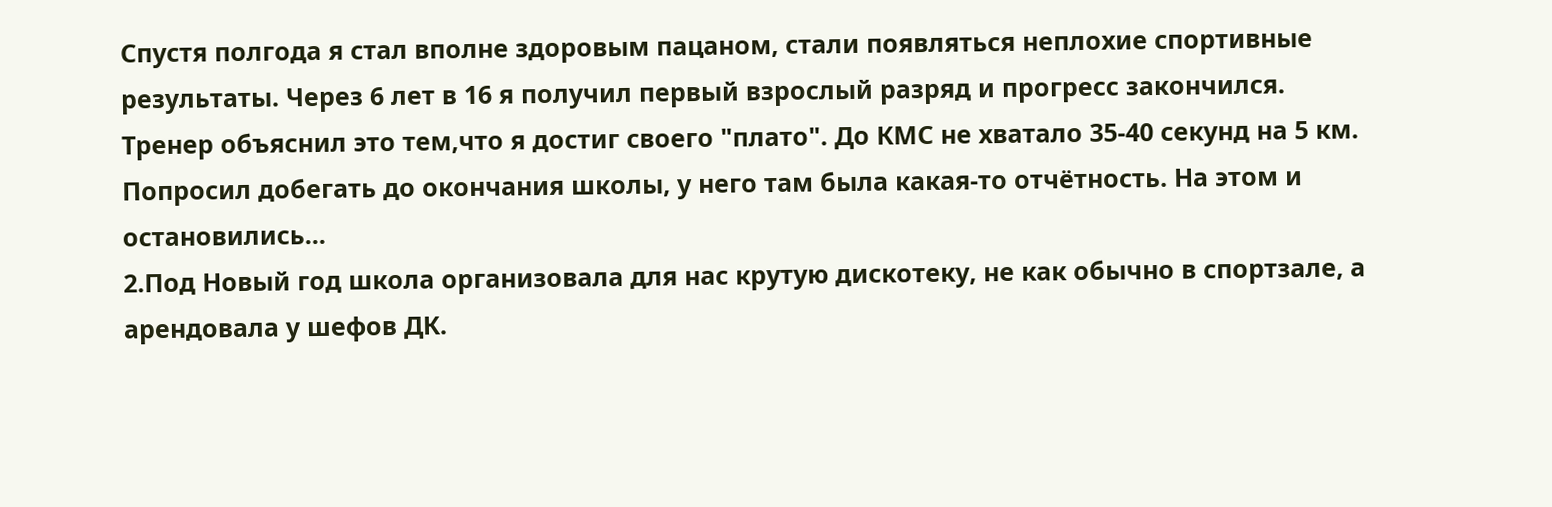Спустя полгода я стал вполне здоровым пацаном, стали появляться неплохие спортивные результаты. Через 6 лет в 16 я получил первый взрослый разряд и прогресс закончился. Тренер объяснил это тем,что я достиг своего "плато". До КМС не хватало 35-40 секунд на 5 км. Попросил добегать до окончания школы, у него там была какая-то отчётность. На этом и остановились...
2.Под Новый год школа организовала для нас крутую дискотеку, не как обычно в спортзале, а арендовала у шефов ДК.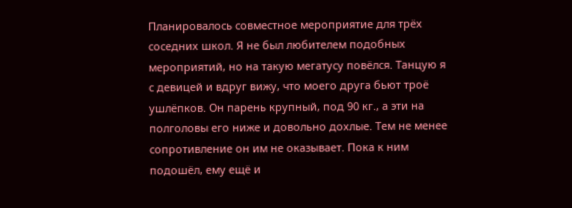Планировалось совместное мероприятие для трёх соседних школ. Я не был любителем подобных мероприятий, но на такую мегатусу повёлся. Танцую я с девицей и вдруг вижу, что моего друга бьют троё ушлёпков. Он парень крупный, под 90 кг., а эти на полголовы его ниже и довольно дохлые. Тем не менее сопротивление он им не оказывает. Пока к ним подошёл, ему ещё и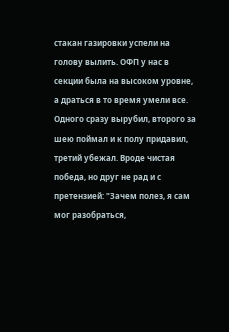стакан газировки успели на голову вылить. ОФП у нас в секции была на высоком уровне, а драться в то время умели все. Одного сразу вырубил, второго за шею поймал и к полу придавил, третий убежал. Вроде чистая победа, но друг не рад и с претензией: "Зачем полез, я сам мог разобраться,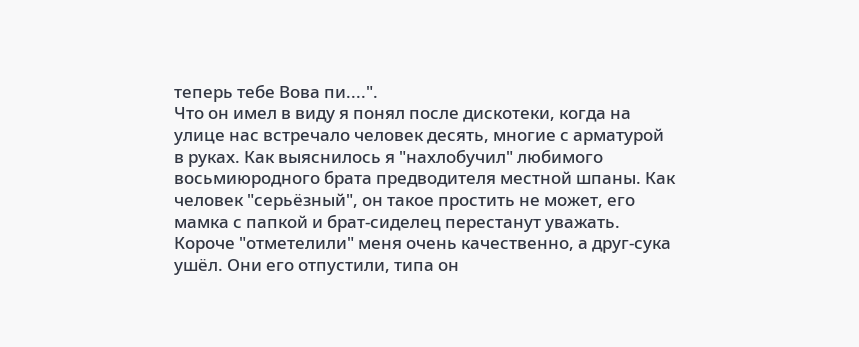теперь тебе Вова пи....".
Что он имел в виду я понял после дискотеки, когда на улице нас встречало человек десять, многие с арматурой в руках. Как выяснилось я "нахлобучил" любимого восьмиюродного брата предводителя местной шпаны. Как человек "серьёзный", он такое простить не может, его мамка с папкой и брат-сиделец перестанут уважать.
Короче "отметелили" меня очень качественно, а друг-сука ушёл. Они его отпустили, типа он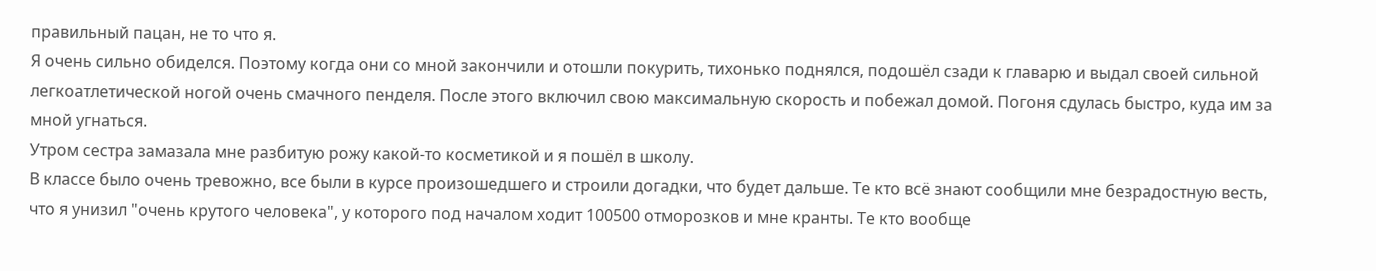правильный пацан, не то что я.
Я очень сильно обиделся. Поэтому когда они со мной закончили и отошли покурить, тихонько поднялся, подошёл сзади к главарю и выдал своей сильной легкоатлетической ногой очень смачного пенделя. После этого включил свою максимальную скорость и побежал домой. Погоня сдулась быстро, куда им за мной угнаться.
Утром сестра замазала мне разбитую рожу какой-то косметикой и я пошёл в школу.
В классе было очень тревожно, все были в курсе произошедшего и строили догадки, что будет дальше. Те кто всё знают сообщили мне безрадостную весть, что я унизил "очень крутого человека", у которого под началом ходит 100500 отморозков и мне кранты. Те кто вообще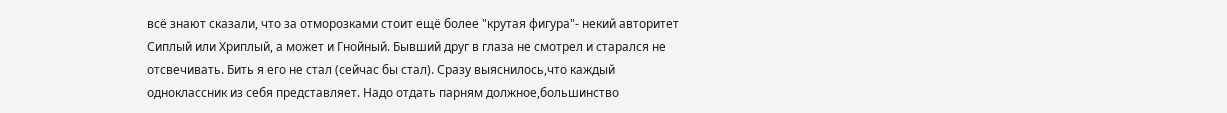всё знают сказали, что за отморозками стоит ещё более "крутая фигура"- некий авторитет Сиплый или Хриплый, а может и Гнойный. Бывший друг в глаза не смотрел и старался не отсвечивать. Бить я его не стал (сейчас бы стал). Сразу выяснилось,что каждый одноклассник из себя представляет. Надо отдать парням должное,большинство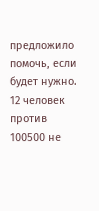предложило помочь, если будет нужно. 12 человек против 100500 не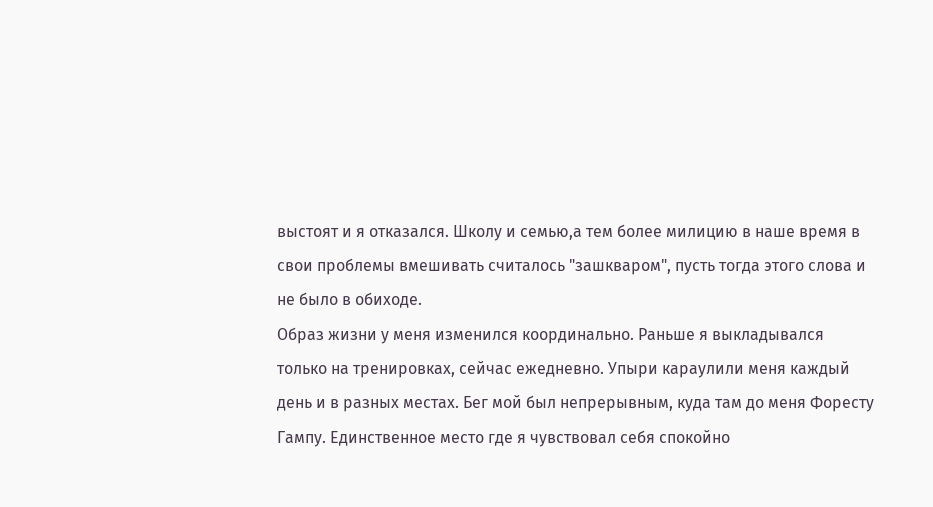выстоят и я отказался. Школу и семью,а тем более милицию в наше время в свои проблемы вмешивать считалось "зашкваром", пусть тогда этого слова и не было в обиходе.
Образ жизни у меня изменился координально. Раньше я выкладывался только на тренировках, сейчас ежедневно. Упыри караулили меня каждый день и в разных местах. Бег мой был непрерывным, куда там до меня Форесту Гампу. Единственное место где я чувствовал себя спокойно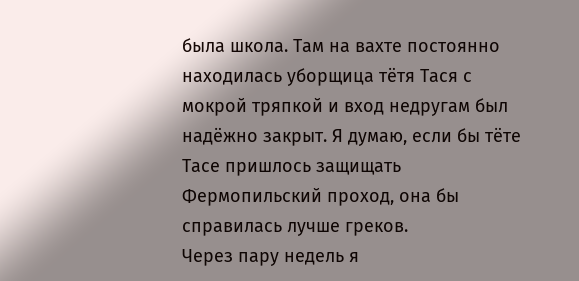была школа. Там на вахте постоянно находилась уборщица тётя Тася с мокрой тряпкой и вход недругам был надёжно закрыт. Я думаю, если бы тёте Тасе пришлось защищать Фермопильский проход, она бы справилась лучше греков.
Через пару недель я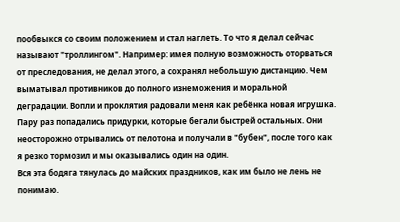пообвыкся со своим положением и стал наглеть. То что я делал сейчас называют "троллингом". Например: имея полную возможность оторваться от преследования, не делал этого, а сохранял небольшую дистанцию. Чем выматывал противников до полного изнеможения и моральной деградации. Вопли и проклятия радовали меня как ребёнка новая игрушка. Пару раз попадались придурки, которые бегали быстрей остальных. Они неосторожно отрывались от пелотона и получали в "бубен", после того как я резко тормозил и мы оказывались один на один.
Вся эта бодяга тянулась до майских праздников, как им было не лень не понимаю.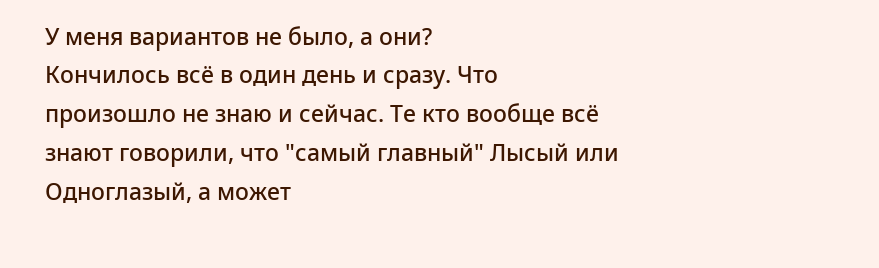У меня вариантов не было, а они?
Кончилось всё в один день и сразу. Что произошло не знаю и сейчас. Те кто вообще всё знают говорили, что "самый главный" Лысый или Одноглазый, а может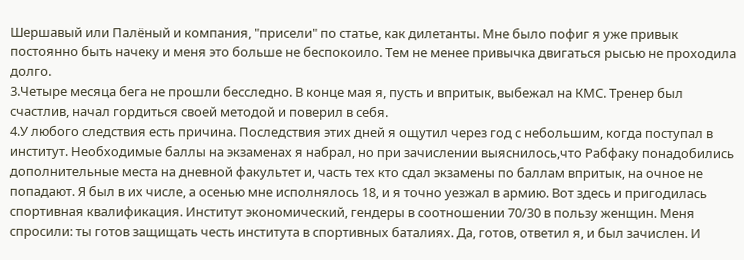Шершавый или Палёный и компания, "присели" по статье, как дилетанты. Мне было пофиг я уже привык постоянно быть начеку и меня это больше не беспокоило. Тем не менее привычка двигаться рысью не проходила долго.
3.Четыре месяца бега не прошли бесследно. В конце мая я, пусть и впритык, выбежал на КМС. Тренер был счастлив, начал гордиться своей методой и поверил в себя.
4.У любого следствия есть причина. Последствия этих дней я ощутил через год с небольшим, когда поступал в институт. Необходимые баллы на экзаменах я набрал, но при зачислении выяснилось,что Рабфаку понадобились дополнительные места на дневной факультет и, часть тех кто сдал экзамены по баллам впритык, на очное не попадают. Я был в их числе, а осенью мне исполнялось 18, и я точно уезжал в армию. Вот здесь и пригодилась спортивная квалификация. Институт экономический, гендеры в соотношении 70/30 в пользу женщин. Меня спросили: ты готов защищать честь института в спортивных баталиях. Да, готов, ответил я, и был зачислен. И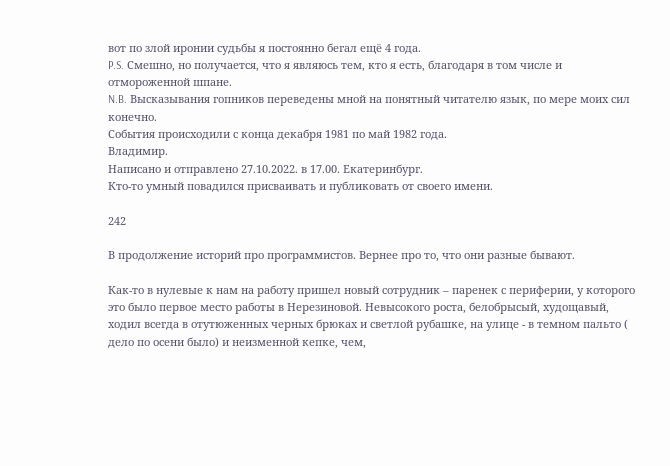вот по злой иронии судьбы я постоянно бегал ещё 4 года.
P.S. Смешно, но получается, что я являюсь тем, кто я есть, благодаря в том числе и отмороженной шпане.
N.B. Высказывания гопников переведены мной на понятный читателю язык, по мере моих сил конечно.
События происходили с конца декабря 1981 по май 1982 года.
Владимир.
Написано и отправлено 27.10.2022. в 17.00. Екатеринбург.
Кто-то умный повадился присваивать и публиковать от своего имени.

242

В продолжение историй про программистов. Вернее про то, что они разные бывают.

Как-то в нулевые к нам на работу пришел новый сотрудник – паренек с периферии, у которого это было первое место работы в Нерезиновой. Невысокого роста, белобрысый, худощавый, ходил всегда в отутюженных черных брюках и светлой рубашке, на улице - в темном пальто ( дело по осени было) и неизменной кепке, чем,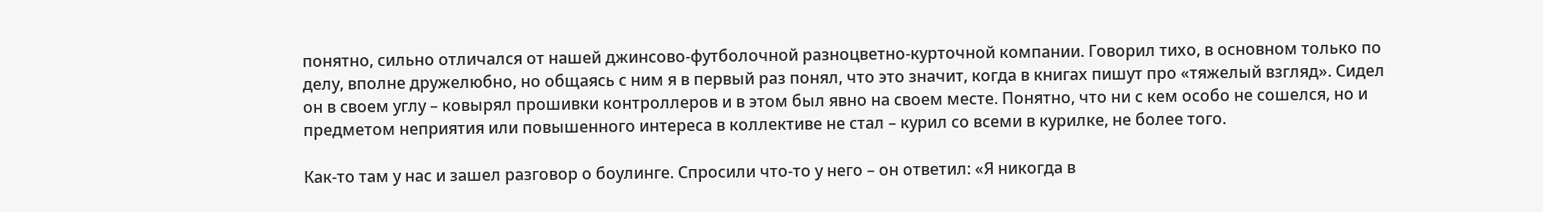понятно, сильно отличался от нашей джинсово-футболочной разноцветно-курточной компании. Говорил тихо, в основном только по делу, вполне дружелюбно, но общаясь с ним я в первый раз понял, что это значит, когда в книгах пишут про «тяжелый взгляд». Сидел он в своем углу – ковырял прошивки контроллеров и в этом был явно на своем месте. Понятно, что ни с кем особо не сошелся, но и предметом неприятия или повышенного интереса в коллективе не стал – курил со всеми в курилке, не более того.

Как-то там у нас и зашел разговор о боулинге. Спросили что-то у него – он ответил: «Я никогда в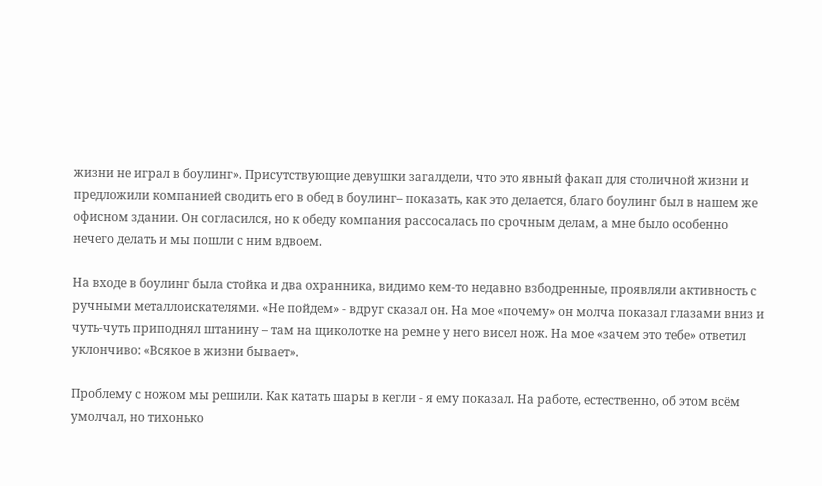жизни не играл в боулинг». Присутствующие девушки загалдели, что это явный факап для столичной жизни и предложили компанией сводить его в обед в боулинг– показать, как это делается, благо боулинг был в нашем же офисном здании. Он согласился, но к обеду компания рассосалась по срочным делам, а мне было особенно нечего делать и мы пошли с ним вдвоем.

На входе в боулинг была стойка и два охранника, видимо кем-то недавно взбодренные, проявляли активность с ручными металлоискателями. «Не пойдем» - вдруг сказал он. На мое «почему» он молча показал глазами вниз и чуть-чуть приподнял штанину – там на щиколотке на ремне у него висел нож. На мое «зачем это тебе» ответил уклончиво: «Всякое в жизни бывает».

Проблему с ножом мы решили. Как катать шары в кегли - я ему показал. На работе, естественно, об этом всём умолчал, но тихонько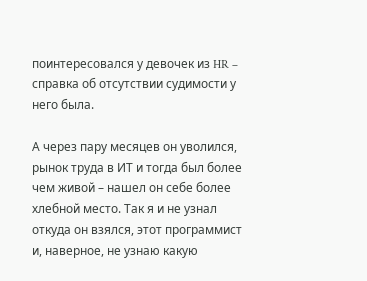поинтересовался у девочек из HR – справка об отсутствии судимости у него была.

А через пару месяцев он уволился, рынок труда в ИТ и тогда был более чем живой – нашел он себе более хлебной место. Так я и не узнал откуда он взялся, этот программист и, наверное, не узнаю какую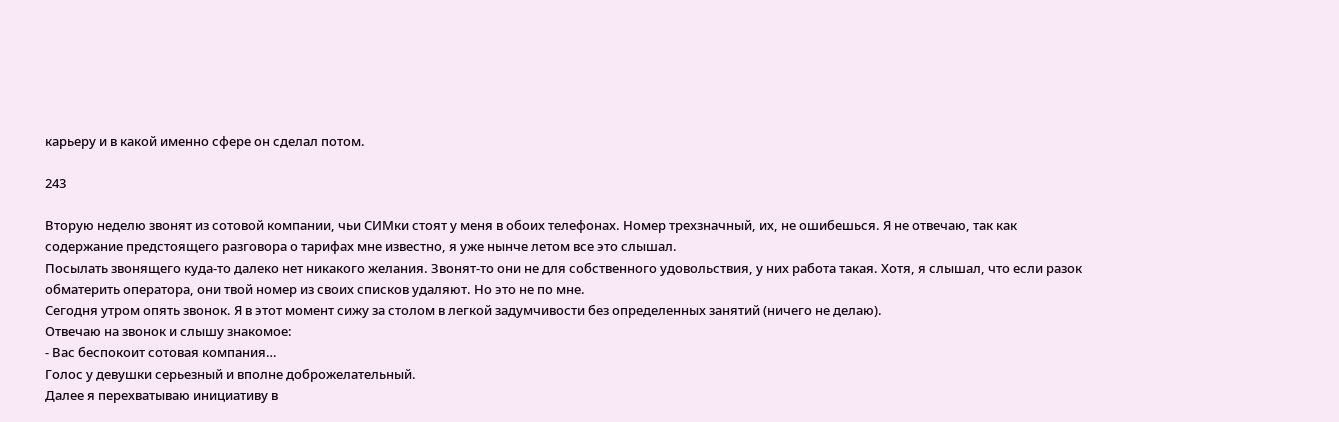карьеру и в какой именно сфере он сделал потом.

243

Вторую неделю звонят из сотовой компании, чьи СИМки стоят у меня в обоих телефонах. Номер трехзначный, их, не ошибешься. Я не отвечаю, так как содержание предстоящего разговора о тарифах мне известно, я уже нынче летом все это слышал.
Посылать звонящего куда-то далеко нет никакого желания. Звонят-то они не для собственного удовольствия, у них работа такая. Хотя, я слышал, что если разок обматерить оператора, они твой номер из своих списков удаляют. Но это не по мне.
Сегодня утром опять звонок. Я в этот момент сижу за столом в легкой задумчивости без определенных занятий (ничего не делаю).
Отвечаю на звонок и слышу знакомое:
- Вас беспокоит сотовая компания…
Голос у девушки серьезный и вполне доброжелательный.
Далее я перехватываю инициативу в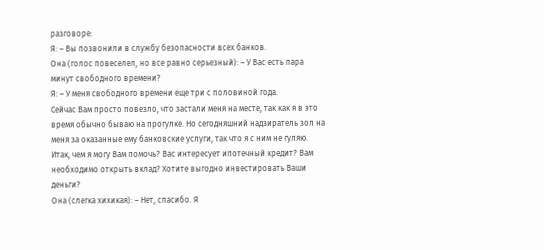разговоре:
Я: – Вы позвонили в службу безопасности всех банков.
Она (голос повеселел, но все равно серьезный): – У Вас есть пара минут свободного времени?
Я: – У меня свободного времени еще три с половиной года.
Сейчас Вам просто повезло, что застали меня на месте, так как я в это время обычно бываю на прогулке. Но сегодняшний надзиратель зол на меня за оказанные ему банковские услуги, так что я с ним не гуляю.
Итак, чем я могу Вам помочь? Вас интересует ипотечный кредит? Вам необходимо открыть вклад? Хотите выгодно инвестировать Ваши деньги?
Она (слегка хихикая): – Нет, спасибо. Я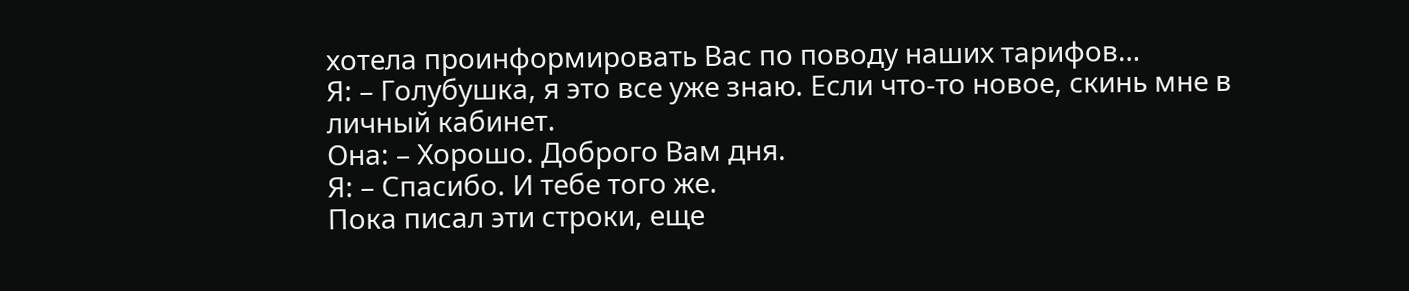хотела проинформировать Вас по поводу наших тарифов…
Я: – Голубушка, я это все уже знаю. Если что-то новое, скинь мне в личный кабинет.
Она: – Хорошо. Доброго Вам дня.
Я: – Спасибо. И тебе того же.
Пока писал эти строки, еще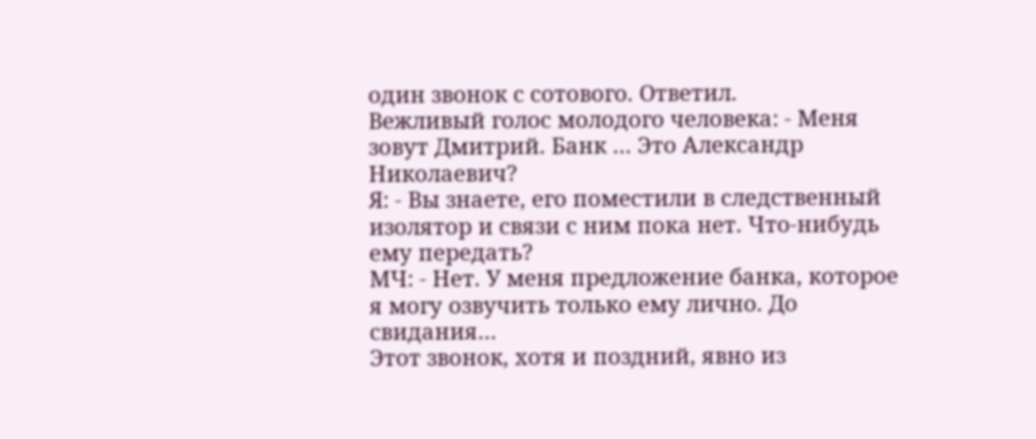один звонок с сотового. Ответил.
Вежливый голос молодого человека: - Меня зовут Дмитрий. Банк … Это Александр Николаевич?
Я: - Вы знаете, его поместили в следственный изолятор и связи с ним пока нет. Что-нибудь ему передать?
МЧ: - Нет. У меня предложение банка, которое я могу озвучить только ему лично. До свидания…
Этот звонок, хотя и поздний, явно из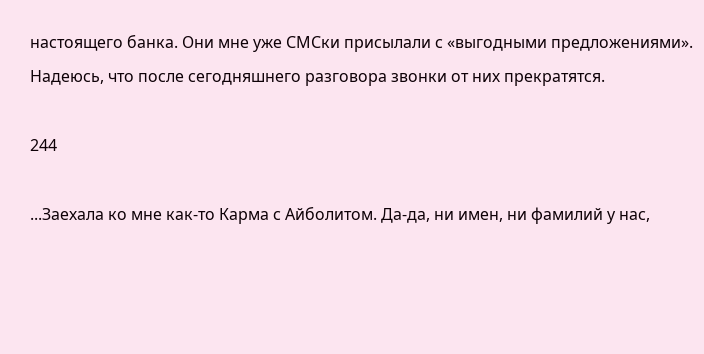настоящего банка. Они мне уже СМСки присылали с «выгодными предложениями».
Надеюсь, что после сегодняшнего разговора звонки от них прекратятся.

244

...Заехала ко мне как-то Карма с Айболитом. Да-да, ни имен, ни фамилий у нас,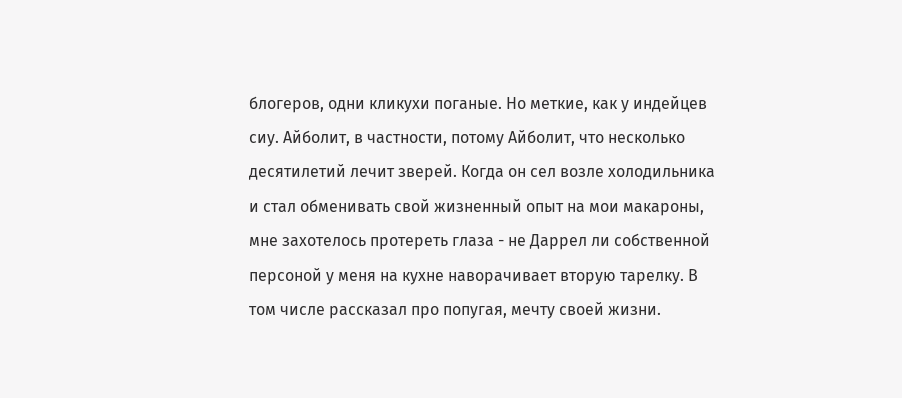блогеров, одни кликухи поганые. Но меткие, как у индейцев сиу. Айболит, в частности, потому Айболит, что несколько десятилетий лечит зверей. Когда он сел возле холодильника и стал обменивать свой жизненный опыт на мои макароны, мне захотелось протереть глаза - не Даррел ли собственной персоной у меня на кухне наворачивает вторую тарелку. В том числе рассказал про попугая, мечту своей жизни.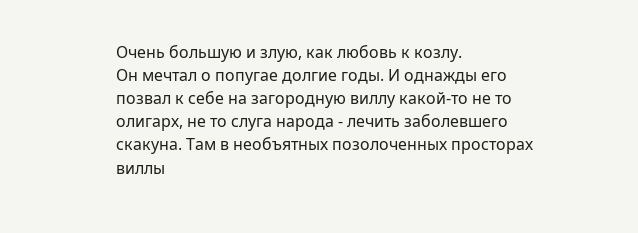Очень большую и злую, как любовь к козлу.
Он мечтал о попугае долгие годы. И однажды его позвал к себе на загородную виллу какой-то не то олигарх, не то слуга народа - лечить заболевшего скакуна. Там в необъятных позолоченных просторах виллы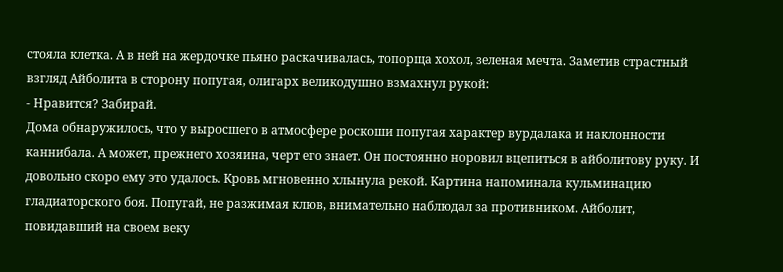стояла клетка. А в ней на жердочке пьяно раскачивалась, топорща хохол, зеленая мечта. Заметив страстный взгляд Айболита в сторону попугая, олигарх великодушно взмахнул рукой:
- Нравится? Забирай.
Дома обнаружилось, что у выросшего в атмосфере роскоши попугая характер вурдалака и наклонности каннибала. А может, прежнего хозяина, черт его знает. Он постоянно норовил вцепиться в айболитову руку. И довольно скоро ему это удалось. Кровь мгновенно хлынула рекой. Картина напоминала кульминацию гладиаторского боя. Попугай, не разжимая клюв, внимательно наблюдал за противником. Айболит, повидавший на своем веку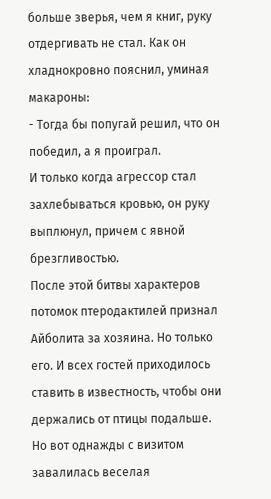больше зверья, чем я книг, руку отдергивать не стал. Как он хладнокровно пояснил, уминая макароны:
- Тогда бы попугай решил, что он победил, а я проиграл.
И только когда агрессор стал захлебываться кровью, он руку выплюнул, причем с явной брезгливостью.
После этой битвы характеров потомок птеродактилей признал Айболита за хозяина. Но только его. И всех гостей приходилось ставить в известность, чтобы они держались от птицы подальше.
Но вот однажды с визитом завалилась веселая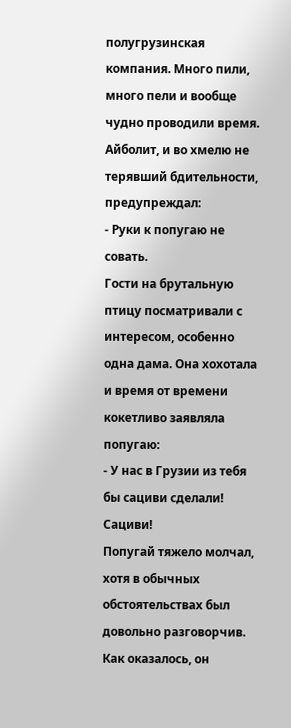полугрузинская компания. Много пили, много пели и вообще чудно проводили время. Айболит, и во хмелю не терявший бдительности, предупреждал:
- Руки к попугаю не совать.
Гости на брутальную птицу посматривали с интересом, особенно одна дама. Она хохотала и время от времени кокетливо заявляла попугаю:
- У нас в Грузии из тебя бы сациви сделали! Сациви!
Попугай тяжело молчал, хотя в обычных обстоятельствах был довольно разговорчив. Как оказалось, он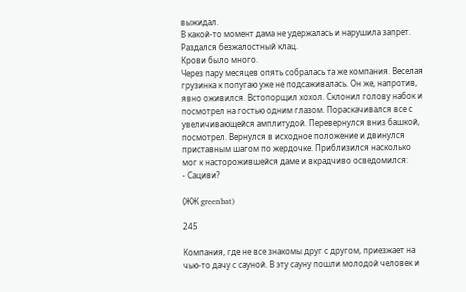выжидал.
В какой-то момент дама не удержалась и нарушила запрет.
Раздался безжалостный клац.
Крови было много.
Через пару месяцев опять собралась та же компания. Веселая грузинка к попугаю уже не подсаживалась. Он же, напротив, явно оживился. Встопорщил хохол. Склонил голову набок и посмотрел на гостью одним глазом. Пораскачивался все с увеличивающейся амплитудой. Перевернулся вниз башкой, посмотрел. Вернулся в исходное положение и двинулся приставным шагом по жердочке. Приблизился насколько мог к насторожившейся даме и вкрадчиво осведомился:
- Сациви?

(ЖЖ greenbat)

245

Компания, где не все знакомы друг с другом, приезжает на чью-то дачу с сауной. В эту сауну пошли молодой человек и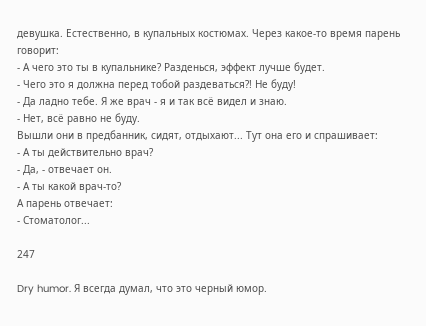девушка. Естественно, в купальных костюмах. Через какое-то время парень говорит:
- А чего это ты в купальнике? Разденься, эффект лучше будет.
- Чего это я должна перед тобой раздеваться?! Не буду!
- Да ладно тебе. Я же врач - я и так всё видел и знаю.
- Нет, всё равно не буду.
Вышли они в предбанник, сидят, отдыхают... Тут она его и спрашивает:
- А ты действительно врач?
- Да, - отвечает он.
- А ты какой врач-то?
А парень отвечает:
- Стоматолог...

247

Dry humor. Я всегда думал, что это черный юмор.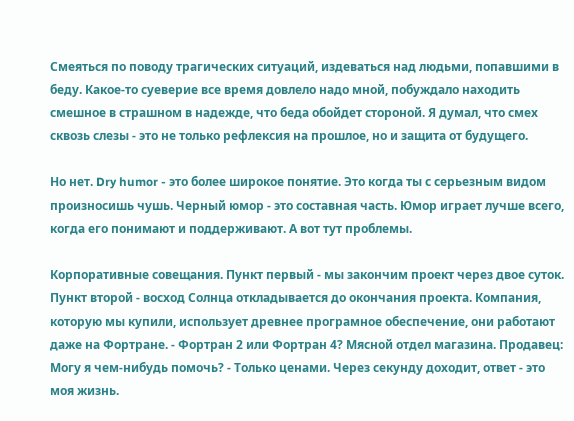Смеяться по поводу трагических ситуаций, издеваться над людьми, попавшими в беду. Какое-то суеверие все время довлело надо мной, побуждало находить смешное в страшном в надежде, что беда обойдет стороной. Я думал, что смех сквозь слезы - это не только рефлексия на прошлое, но и защита от будущего.

Но нет. Dry humor - это более широкое понятие. Это когда ты с серьезным видом произносишь чушь. Черный юмор - это составная часть. Юмор играет лучше всего, когда его понимают и поддерживают. А вот тут проблемы.

Корпоративные совещания. Пункт первый - мы закончим проект через двое суток. Пункт второй - восход Солнца откладывается до окончания проекта. Компания, которую мы купили, использует древнее програмное обеспечение, они работают даже на Фортране. - Фортран 2 или Фортран 4? Мясной отдел магазина. Продавец: Могу я чем-нибудь помочь? - Только ценами. Через секунду доходит, ответ - это моя жизнь.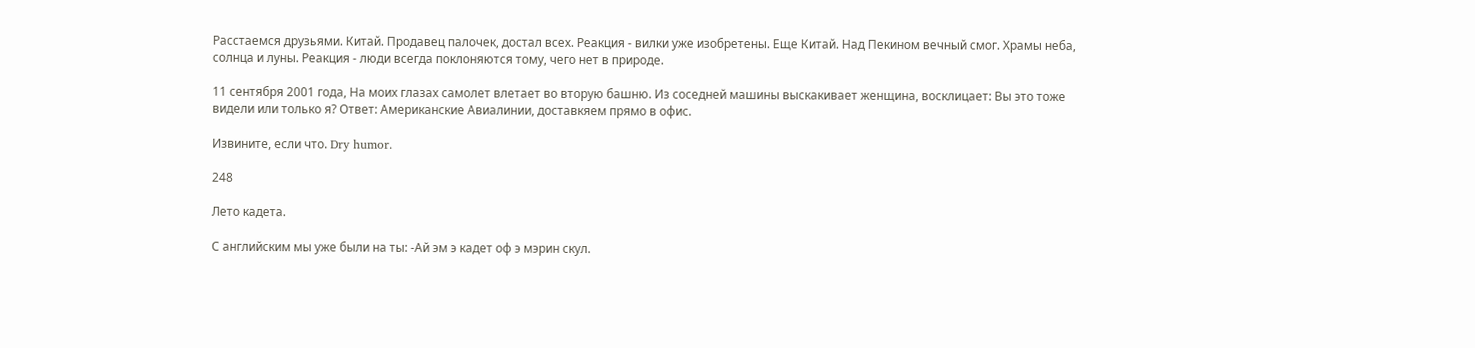Расстаемся друзьями. Китай. Продавец палочек, достал всех. Реакция - вилки уже изобретены. Еще Китай. Над Пекином вечный смог. Храмы неба, солнца и луны. Реакция - люди всегда поклоняются тому, чего нет в природе.

11 сентября 2001 года, На моих глазах самолет влетает во вторую башню. Из соседней машины выскакивает женщина, восклицает: Вы это тоже видели или только я? Ответ: Американские Авиалинии, доставкяем прямо в офис.

Извините, если что. Dry humor.

248

Лето кадета.

С английским мы уже были на ты: -Ай эм э кадет оф э мэрин скул.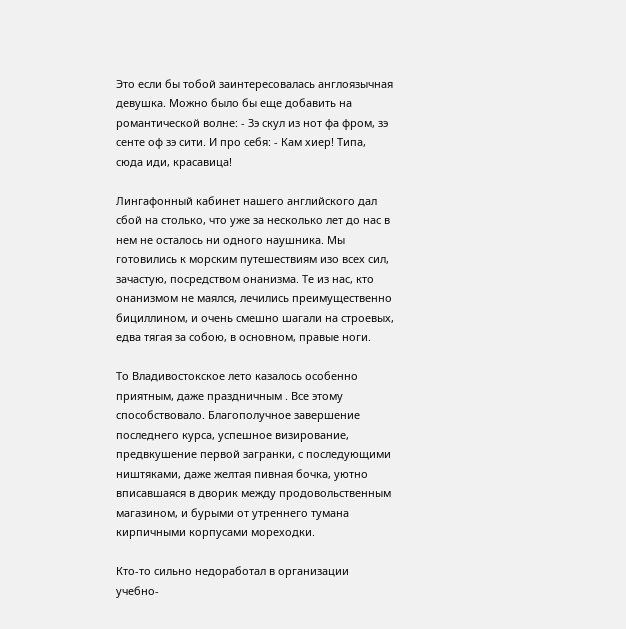Это если бы тобой заинтересовалась англоязычная девушка. Можно было бы еще добавить на романтической волне: - Зэ скул из нот фа фром, зэ сенте оф зэ сити. И про себя: - Кам хиер! Типа, сюда иди, красавица!

Лингафонный кабинет нашего английского дал сбой на столько, что уже за несколько лет до нас в нем не осталось ни одного наушника. Мы готовились к морским путешествиям изо всех сил, зачастую, посредством онанизма. Те из нас, кто онанизмом не маялся, лечились преимущественно бициллином, и очень смешно шагали на строевых, едва тягая за собою, в основном, правые ноги.

То Владивостокское лето казалось особенно приятным, даже праздничным . Все этому способствовало. Благополучное завершение последнего курса, успешное визирование, предвкушение первой загранки, с последующими ништяками, даже желтая пивная бочка, уютно вписавшаяся в дворик между продовольственным магазином, и бурыми от утреннего тумана кирпичными корпусами мореходки.

Кто-то сильно недоработал в организации учебно-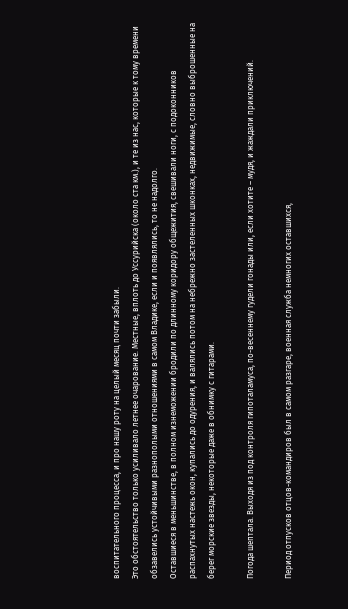воспитательного процесса, и про нашу роту на целый месяц почти забыли.
Это обстоятельство только усиливало летнее очарование. Местные, вплоть до Уссурийска (около ста км.), и те из нас, которые к тому времени обзавелись устойчивыми разнополыми отношениями в самом Владике, если и появлялись, то не надолго.
Оставшиеся в меньшинстве, в полном изнеможении бродили по длинному коридору общежития, свешивали ноги, с подоконников распахнутых настежь окон, купались до одурения, и валялись потом на небрежно застеленных шконках, недвижимые, словно выброшенные на берег морские звезды, некоторые даже в обнимку с гитарами.

Погода шептала. Выходя из под контроля гипоталамуса, по-весеннему гудели гонады или, если хотите – мудя, и жаждали приключений.

Период отпусков отцов-командиров был в самом разгаре, военная служба немногих оставшихся,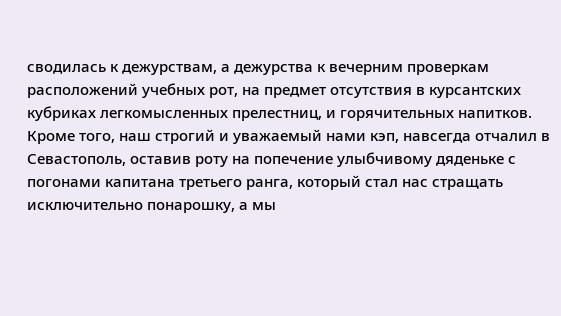сводилась к дежурствам, а дежурства к вечерним проверкам расположений учебных рот, на предмет отсутствия в курсантских кубриках легкомысленных прелестниц, и горячительных напитков.
Кроме того, наш строгий и уважаемый нами кэп, навсегда отчалил в Севастополь, оставив роту на попечение улыбчивому дяденьке с погонами капитана третьего ранга, который стал нас стращать исключительно понарошку, а мы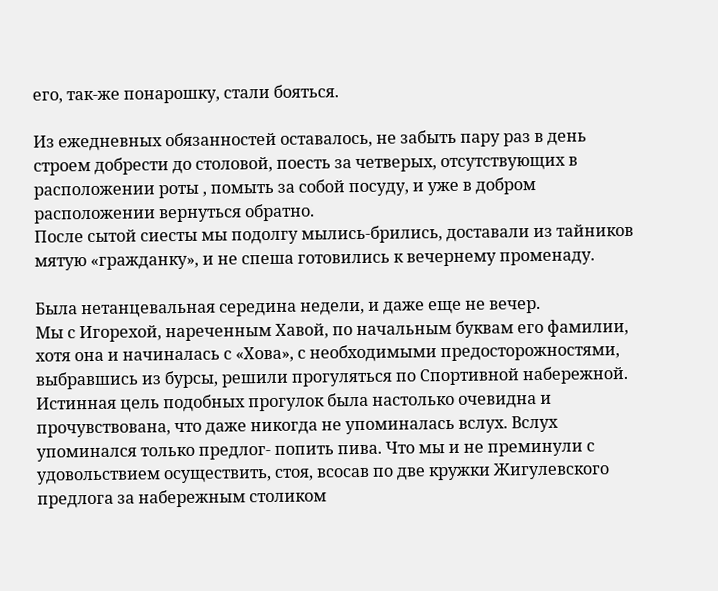его, так-же понарошку, стали бояться.

Из ежедневных обязанностей оставалось, не забыть пару раз в день строем добрести до столовой, поесть за четверых, отсутствующих в расположении роты , помыть за собой посуду, и уже в добром расположении вернуться обратно.
После сытой сиесты мы подолгу мылись-брились, доставали из тайников мятую «гражданку», и не спеша готовились к вечернему променаду.

Была нетанцевальная середина недели, и даже еще не вечер.
Мы с Игорехой, нареченным Хавой, по начальным буквам его фамилии, хотя она и начиналась с «Хова», с необходимыми предосторожностями, выбравшись из бурсы, решили прогуляться по Спортивной набережной.
Истинная цель подобных прогулок была настолько очевидна и прочувствована, что даже никогда не упоминалась вслух. Вслух упоминался только предлог- попить пива. Что мы и не преминули с удовольствием осуществить, стоя, всосав по две кружки Жигулевского предлога за набережным столиком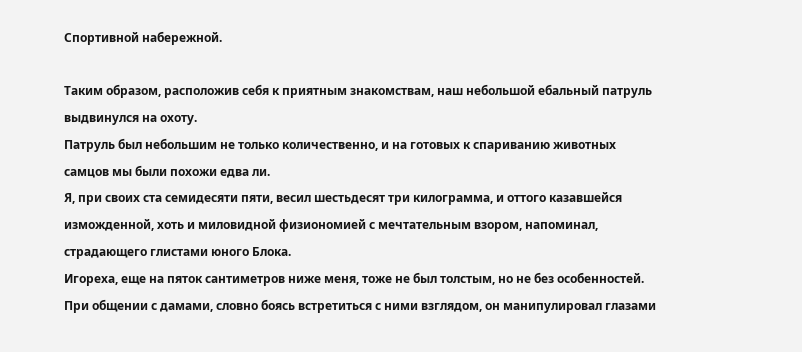Спортивной набережной.

Таким образом, расположив себя к приятным знакомствам, наш небольшой ебальный патруль выдвинулся на охоту.
Патруль был небольшим не только количественно, и на готовых к спариванию животных самцов мы были похожи едва ли.
Я, при своих ста семидесяти пяти, весил шестьдесят три килограмма, и оттого казавшейся изможденной, хоть и миловидной физиономией с мечтательным взором, напоминал, страдающего глистами юного Блока.
Игореха, еще на пяток сантиметров ниже меня, тоже не был толстым, но не без особенностей. При общении с дамами, словно боясь встретиться с ними взглядом, он манипулировал глазами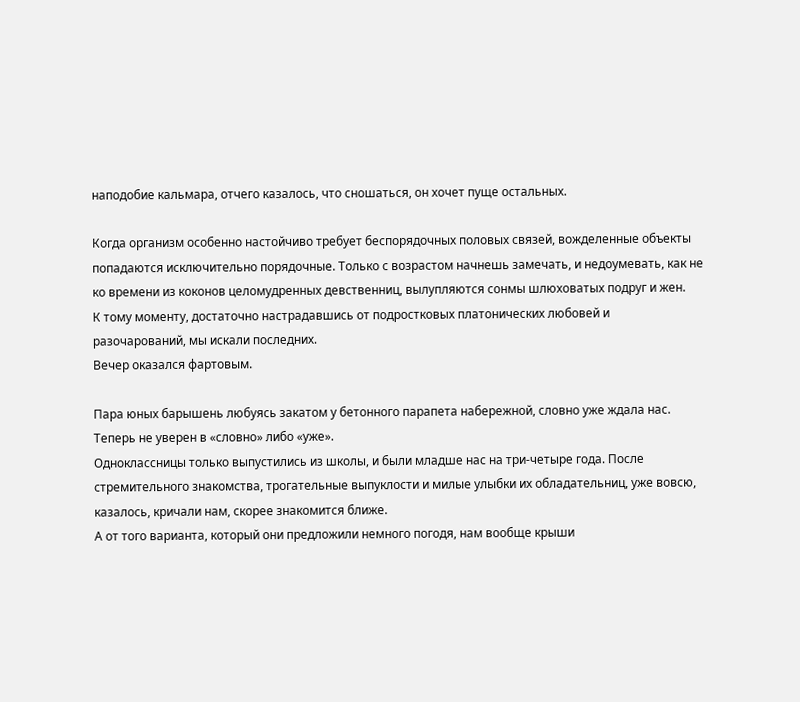наподобие кальмара, отчего казалось, что сношаться, он хочет пуще остальных.

Когда организм особенно настойчиво требует беспорядочных половых связей, вожделенные объекты попадаются исключительно порядочные. Только с возрастом начнешь замечать, и недоумевать, как не ко времени из коконов целомудренных девственниц, вылупляются сонмы шлюховатых подруг и жен.
К тому моменту, достаточно настрадавшись от подростковых платонических любовей и разочарований, мы искали последних.
Вечер оказался фартовым.

Пара юных барышень любуясь закатом у бетонного парапета набережной, словно уже ждала нас. Теперь не уверен в «словно» либо «уже».
Одноклассницы только выпустились из школы, и были младше нас на три-четыре года. После стремительного знакомства, трогательные выпуклости и милые улыбки их обладательниц, уже вовсю, казалось, кричали нам, скорее знакомится ближе.
А от того варианта, который они предложили немного погодя, нам вообще крыши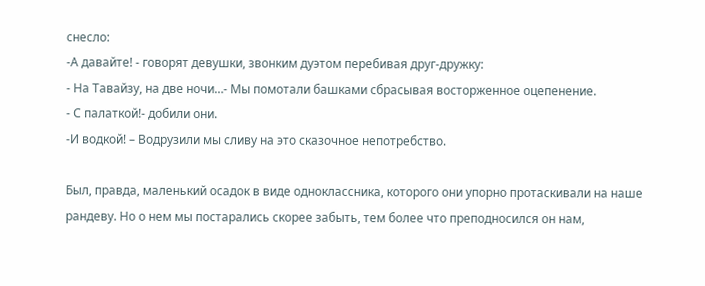снесло:
-А давайте! - говорят девушки, звонким дуэтом перебивая друг-дружку:
- На Тавайзу, на две ночи…- Мы помотали башками сбрасывая восторженное оцепенение.
- С палаткой!- добили они.
-И водкой! – Водрузили мы сливу на это сказочное непотребство.

Был, правда, маленький осадок в виде одноклассника, которого они упорно протаскивали на наше рандеву. Но о нем мы постарались скорее забыть, тем более что преподносился он нам,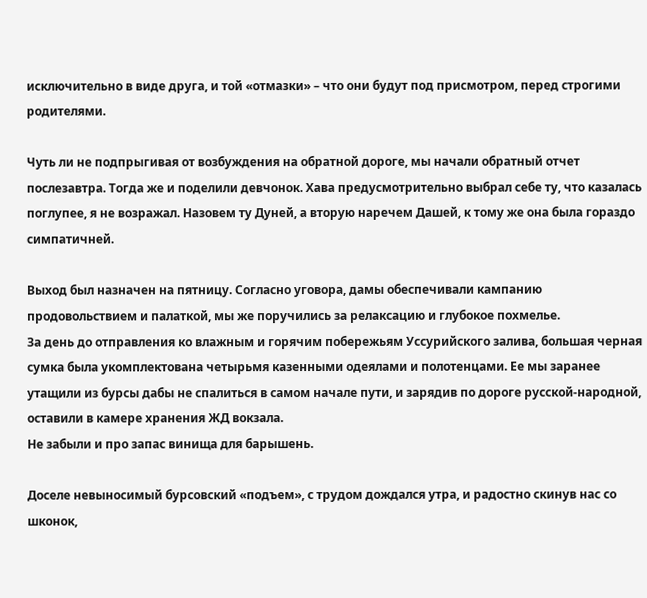исключительно в виде друга, и той «отмазки» – что они будут под присмотром, перед строгими родителями.

Чуть ли не подпрыгивая от возбуждения на обратной дороге, мы начали обратный отчет послезавтра. Тогда же и поделили девчонок. Хава предусмотрительно выбрал себе ту, что казалась поглупее, я не возражал. Назовем ту Дуней, а вторую наречем Дашей, к тому же она была гораздо симпатичней.

Выход был назначен на пятницу. Согласно уговора, дамы обеспечивали кампанию продовольствием и палаткой, мы же поручились за релаксацию и глубокое похмелье.
За день до отправления ко влажным и горячим побережьям Уссурийского залива, большая черная сумка была укомплектована четырьмя казенными одеялами и полотенцами. Ее мы заранее утащили из бурсы дабы не спалиться в самом начале пути, и зарядив по дороге русской-народной, оставили в камере хранения ЖД вокзала.
Не забыли и про запас винища для барышень.

Доселе невыносимый бурсовский «подъем», с трудом дождался утра, и радостно скинув нас со шконок,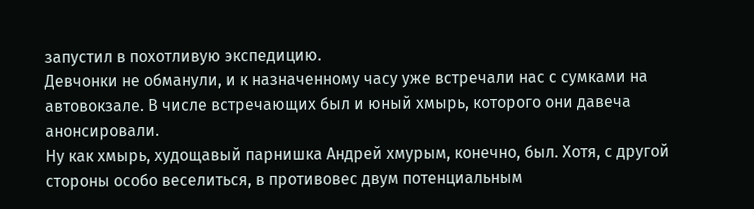запустил в похотливую экспедицию.
Девчонки не обманули, и к назначенному часу уже встречали нас с сумками на автовокзале. В числе встречающих был и юный хмырь, которого они давеча анонсировали.
Ну как хмырь, худощавый парнишка Андрей хмурым, конечно, был. Хотя, с другой стороны особо веселиться, в противовес двум потенциальным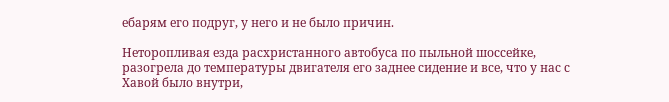ебарям его подруг, у него и не было причин.

Неторопливая езда расхристанного автобуса по пыльной шоссейке, разогрела до температуры двигателя его заднее сидение и все, что у нас с Хавой было внутри,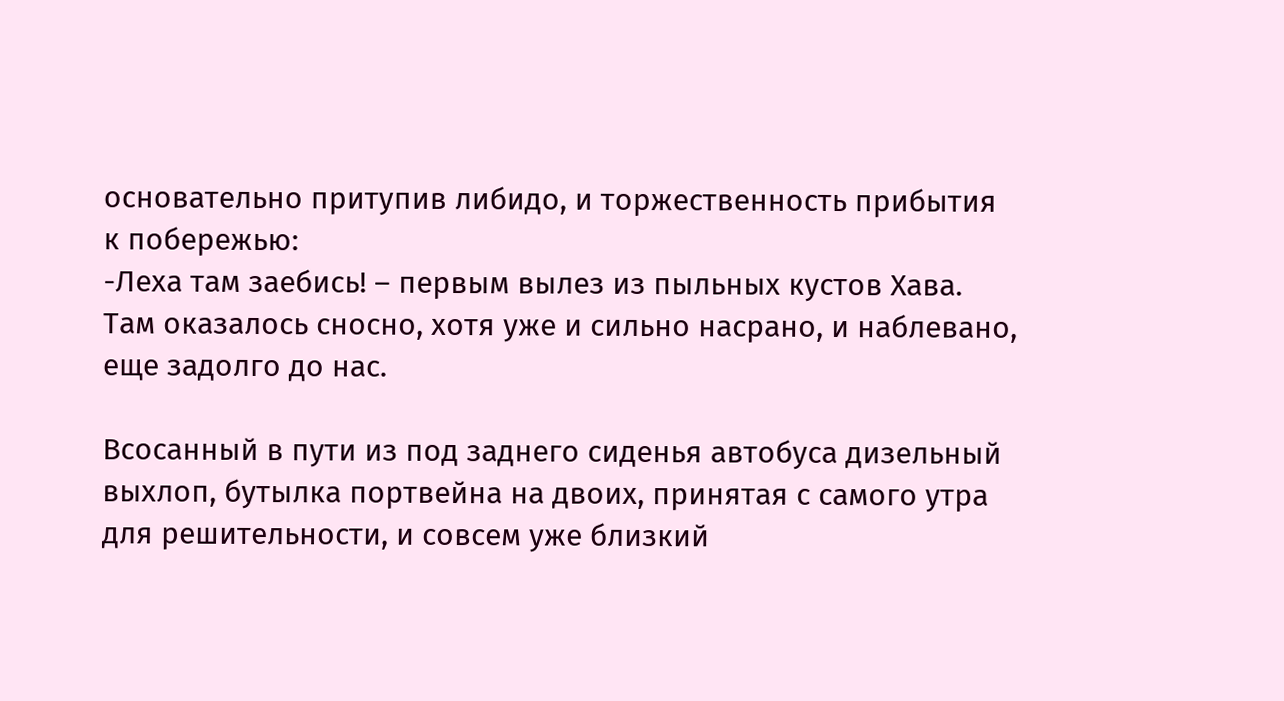основательно притупив либидо, и торжественность прибытия к побережью:
-Леха там заебись! – первым вылез из пыльных кустов Хава. Там оказалось сносно, хотя уже и сильно насрано, и наблевано, еще задолго до нас.

Всосанный в пути из под заднего сиденья автобуса дизельный выхлоп, бутылка портвейна на двоих, принятая с самого утра для решительности, и совсем уже близкий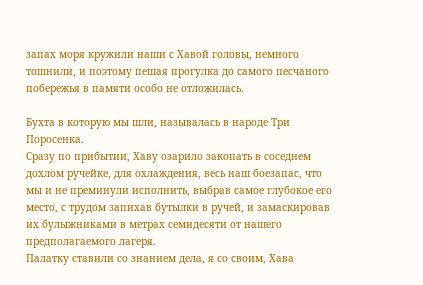запах моря кружили наши с Хавой головы, немного тошнили, и поэтому пешая прогулка до самого песчаного побережья в памяти особо не отложилась.

Бухта в которую мы шли, называлась в народе Три Поросенка.
Сразу по прибытии, Хаву озарило закопать в соседнем дохлом ручейке, для охлаждения, весь наш боезапас, что мы и не преминули исполнить, выбрав самое глубокое его место, с трудом запихав бутылки в ручей, и замаскировав их булыжниками в метрах семидесяти от нашего предполагаемого лагеря.
Палатку ставили со знанием дела, я со своим, Хава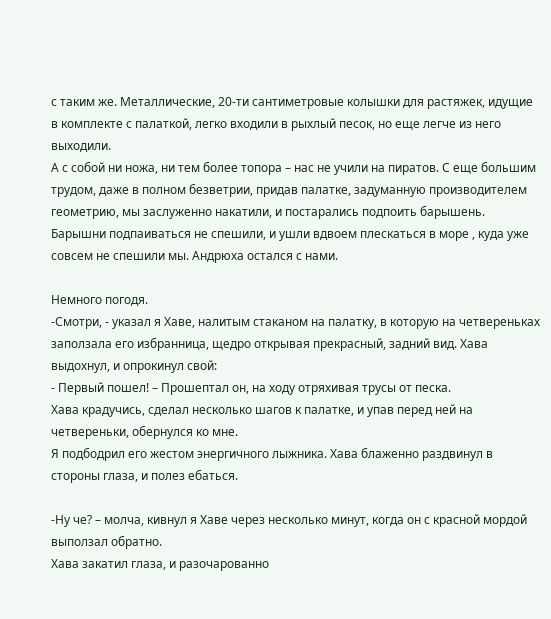с таким же. Металлические, 20-ти сантиметровые колышки для растяжек, идущие в комплекте с палаткой, легко входили в рыхлый песок, но еще легче из него выходили.
А с собой ни ножа, ни тем более топора – нас не учили на пиратов. С еще большим трудом, даже в полном безветрии, придав палатке, задуманную производителем геометрию, мы заслуженно накатили, и постарались подпоить барышень.
Барышни подпаиваться не спешили, и ушли вдвоем плескаться в море , куда уже совсем не спешили мы. Андрюха остался с нами.

Немного погодя.
-Смотри, - указал я Хаве, налитым стаканом на палатку, в которую на четвереньках заползала его избранница, щедро открывая прекрасный, задний вид. Хава выдохнул, и опрокинул свой:
- Первый пошел! – Прошептал он, на ходу отряхивая трусы от песка.
Хава крадучись, сделал несколько шагов к палатке, и упав перед ней на четвереньки, обернулся ко мне.
Я подбодрил его жестом энергичного лыжника. Хава блаженно раздвинул в стороны глаза, и полез ебаться.

-Ну че? – молча, кивнул я Хаве через несколько минут, когда он с красной мордой выползал обратно.
Хава закатил глаза, и разочарованно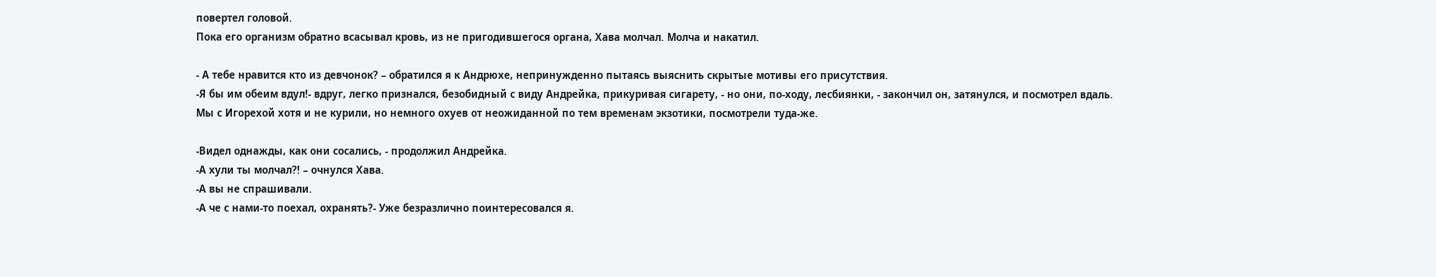повертел головой.
Пока его организм обратно всасывал кровь, из не пригодившегося органа, Хава молчал. Молча и накатил.

- А тебе нравится кто из девчонок? – обратился я к Андрюхе, непринужденно пытаясь выяснить скрытые мотивы его присутствия.
-Я бы им обеим вдул!- вдруг, легко признался, безобидный с виду Андрейка, прикуривая сигарету, - но они, по-ходу, лесбиянки, - закончил он, затянулся, и посмотрел вдаль.
Мы с Игорехой хотя и не курили, но немного охуев от неожиданной по тем временам экзотики, посмотрели туда-же.

-Видел однажды, как они сосались, - продолжил Андрейка.
-А хули ты молчал?! – очнулся Хава.
-А вы не спрашивали.
-А че с нами-то поехал, охранять?- Уже безразлично поинтересовался я.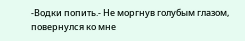-Водки попить.- Не моргнув голубым глазом, повернулся ко мне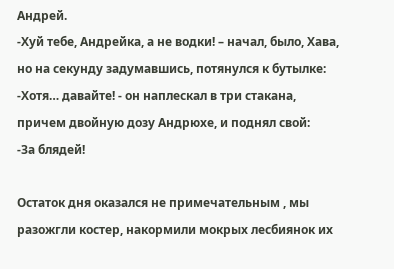Андрей.
-Хуй тебе, Андрейка, а не водки! – начал, было, Хава, но на секунду задумавшись, потянулся к бутылке:
-Хотя… давайте! - он наплескал в три стакана, причем двойную дозу Андрюхе, и поднял свой:
-За блядей!

Остаток дня оказался не примечательным , мы разожгли костер, накормили мокрых лесбиянок их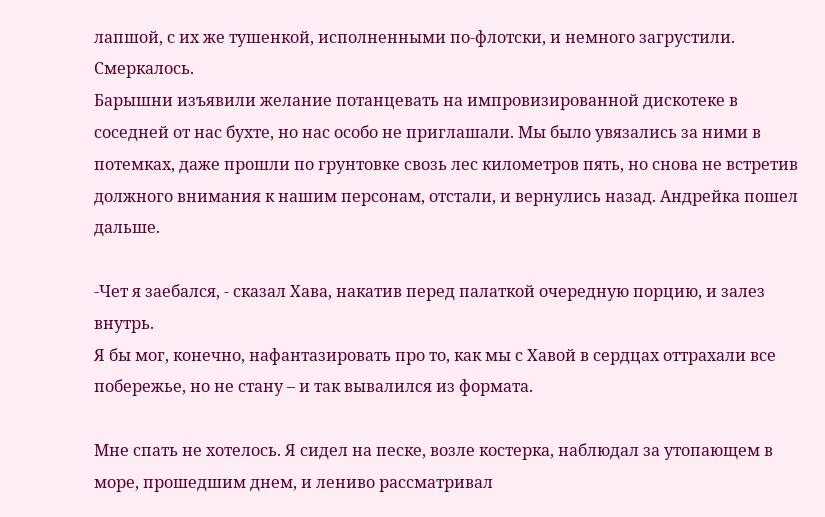лапшой, с их же тушенкой, исполненными по-флотски, и немного загрустили. Смеркалось.
Барышни изъявили желание потанцевать на импровизированной дискотеке в соседней от нас бухте, но нас особо не приглашали. Мы было увязались за ними в потемках, даже прошли по грунтовке свозь лес километров пять, но снова не встретив должного внимания к нашим персонам, отстали, и вернулись назад. Андрейка пошел дальше.

-Чет я заебался, - сказал Хава, накатив перед палаткой очередную порцию, и залез внутрь.
Я бы мог, конечно, нафантазировать про то, как мы с Хавой в сердцах оттрахали все побережье, но не стану – и так вывалился из формата.

Мне спать не хотелось. Я сидел на песке, возле костерка, наблюдал за утопающем в море, прошедшим днем, и лениво рассматривал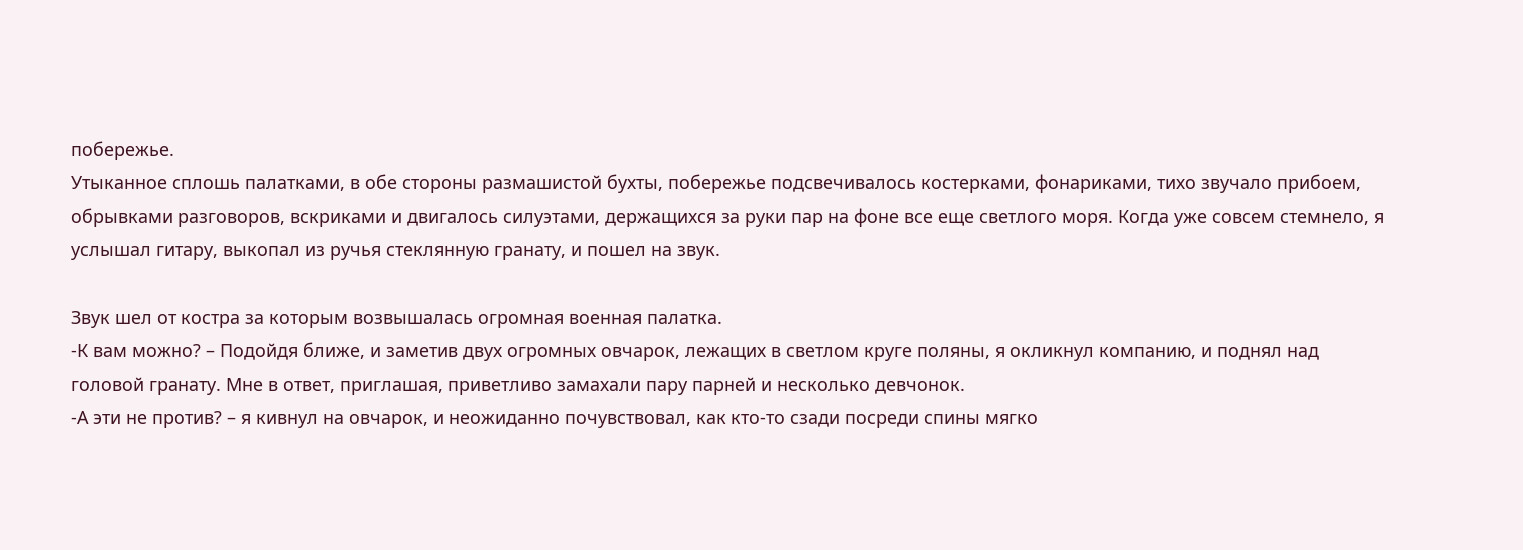побережье.
Утыканное сплошь палатками, в обе стороны размашистой бухты, побережье подсвечивалось костерками, фонариками, тихо звучало прибоем, обрывками разговоров, вскриками и двигалось силуэтами, держащихся за руки пар на фоне все еще светлого моря. Когда уже совсем стемнело, я услышал гитару, выкопал из ручья стеклянную гранату, и пошел на звук.

Звук шел от костра за которым возвышалась огромная военная палатка.
-К вам можно? – Подойдя ближе, и заметив двух огромных овчарок, лежащих в светлом круге поляны, я окликнул компанию, и поднял над головой гранату. Мне в ответ, приглашая, приветливо замахали пару парней и несколько девчонок.
-А эти не против? – я кивнул на овчарок, и неожиданно почувствовал, как кто-то сзади посреди спины мягко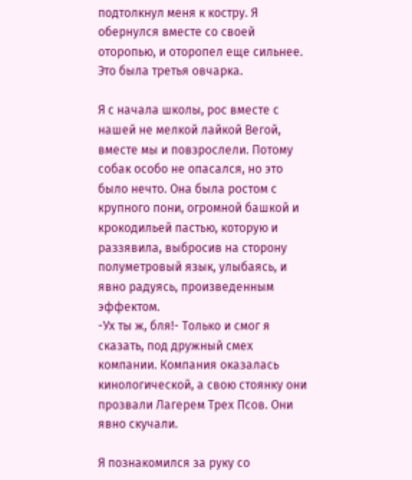подтолкнул меня к костру. Я обернулся вместе со своей оторопью, и оторопел еще сильнее. Это была третья овчарка.

Я с начала школы, рос вместе с нашей не мелкой лайкой Вегой, вместе мы и повзрослели. Потому собак особо не опасался, но это было нечто. Она была ростом с крупного пони, огромной башкой и крокодильей пастью, которую и раззявила, выбросив на сторону полуметровый язык, улыбаясь, и явно радуясь, произведенным эффектом.
-Ух ты ж, бля!- Только и смог я сказать, под дружный смех компании. Компания оказалась кинологической, а свою стоянку они прозвали Лагерем Трех Псов. Они явно скучали.

Я познакомился за руку со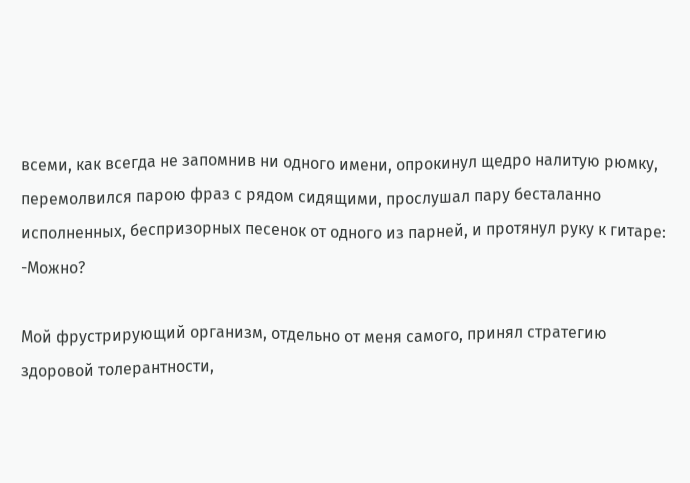всеми, как всегда не запомнив ни одного имени, опрокинул щедро налитую рюмку, перемолвился парою фраз с рядом сидящими, прослушал пару бесталанно исполненных, беспризорных песенок от одного из парней, и протянул руку к гитаре: -Можно?

Мой фрустрирующий организм, отдельно от меня самого, принял стратегию здоровой толерантности,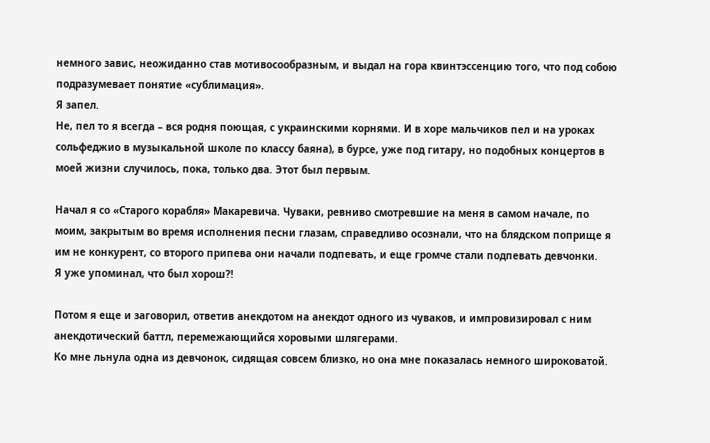немного завис, неожиданно став мотивосообразным, и выдал на гора квинтэссенцию того, что под собою подразумевает понятие «сублимация».
Я запел.
Не, пел то я всегда – вся родня поющая, с украинскими корнями. И в хоре мальчиков пел и на уроках сольфеджио в музыкальной школе по классу баяна), в бурсе, уже под гитару, но подобных концертов в моей жизни случилось, пока, только два. Этот был первым.

Начал я со «Старого корабля» Макаревича. Чуваки, ревниво смотревшие на меня в самом начале, по моим, закрытым во время исполнения песни глазам, справедливо осознали, что на блядском поприще я им не конкурент, со второго припева они начали подпевать, и еще громче стали подпевать девчонки.
Я уже упоминал, что был хорош?!

Потом я еще и заговорил, ответив анекдотом на анекдот одного из чуваков, и импровизировал с ним анекдотический баттл, перемежающийся хоровыми шлягерами.
Ко мне льнула одна из девчонок, сидящая совсем близко, но она мне показалась немного широковатой.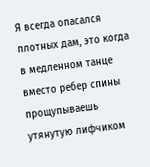Я всегда опасался плотных дам, это когда в медленном танце вместо ребер спины прощупываешь утянутую лифчиком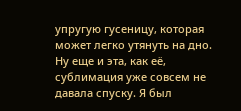упругую гусеницу, которая может легко утянуть на дно.
Ну еще и эта, как её, сублимация уже совсем не давала спуску. Я был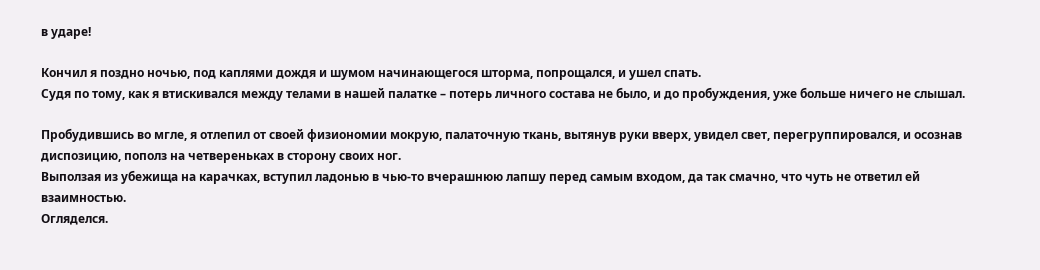в ударе!

Кончил я поздно ночью, под каплями дождя и шумом начинающегося шторма, попрощался, и ушел спать.
Судя по тому, как я втискивался между телами в нашей палатке – потерь личного состава не было, и до пробуждения, уже больше ничего не слышал.

Пробудившись во мгле, я отлепил от своей физиономии мокрую, палаточную ткань, вытянув руки вверх, увидел свет, перегруппировался, и осознав диспозицию, пополз на четвереньках в сторону своих ног.
Выползая из убежища на карачках, вступил ладонью в чью-то вчерашнюю лапшу перед самым входом, да так смачно, что чуть не ответил ей взаимностью.
Огляделся.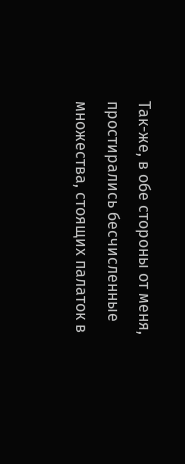Так-же, в обе стороны от меня, простирались бесчисленные множества, стоящих палаток в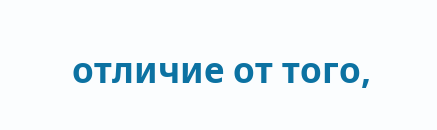отличие от того,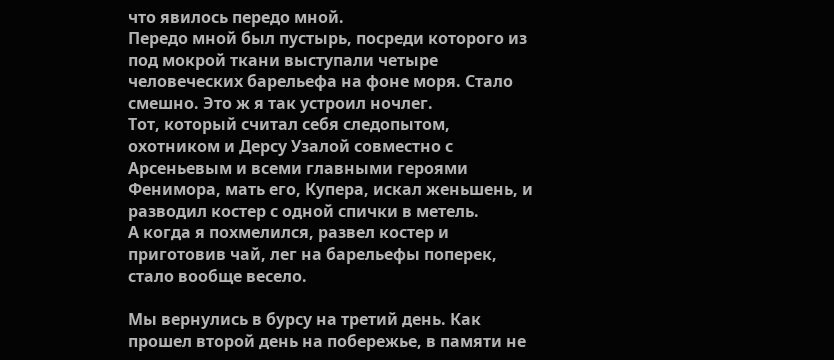что явилось передо мной.
Передо мной был пустырь, посреди которого из под мокрой ткани выступали четыре человеческих барельефа на фоне моря. Стало смешно. Это ж я так устроил ночлег.
Тот, который считал себя следопытом, охотником и Дерсу Узалой совместно с Арсеньевым и всеми главными героями Фенимора, мать его, Купера, искал женьшень, и разводил костер с одной спички в метель.
А когда я похмелился, развел костер и приготовив чай, лег на барельефы поперек, стало вообще весело.

Мы вернулись в бурсу на третий день. Как прошел второй день на побережье, в памяти не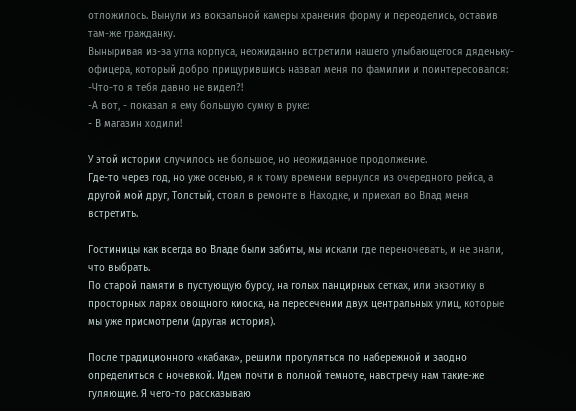отложилось. Вынули из вокзальной камеры хранения форму и переоделись, оставив там-же гражданку.
Выныривая из-за угла корпуса, неожиданно встретили нашего улыбающегося дяденьку-офицера, который добро прищурившись назвал меня по фамилии и поинтересовался:
-Что-то я тебя давно не видел?!
-А вот, - показал я ему большую сумку в руке:
- В магазин ходили!

У этой истории случилось не большое, но неожиданное продолжение.
Где-то через год, но уже осенью, я к тому времени вернулся из очередного рейса, а другой мой друг, Толстый, стоял в ремонте в Находке, и приехал во Влад меня встретить.

Гостиницы как всегда во Владе были забиты, мы искали где переночевать, и не знали, что выбрать.
По старой памяти в пустующую бурсу, на голых панцирных сетках, или экзотику в просторных ларях овощного киоска, на пересечении двух центральных улиц, которые мы уже присмотрели (другая история).

После традиционного «кабака», решили прогуляться по набережной и заодно определиться с ночевкой. Идем почти в полной темноте, навстречу нам такие-же гуляющие. Я чего-то рассказываю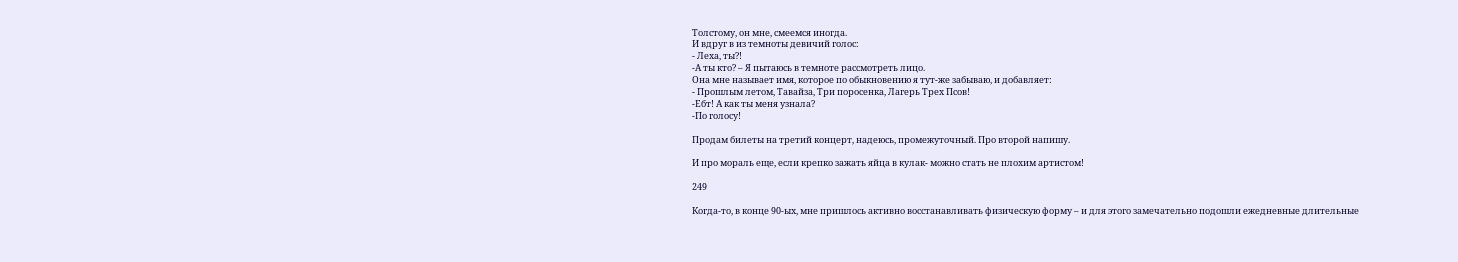Толстому, он мне, смеемся иногда.
И вдруг в из темноты девичий голос:
- Леха, ты?!
-А ты кто? – Я пытаюсь в темноте рассмотреть лицо.
Она мне называет имя, которое по обыкновению я тут-же забываю, и добавляет:
- Прошлым летом, Тавайза, Три поросенка, Лагерь Трех Псов!
-Ебт! А как ты меня узнала?
-По голосу!

Продам билеты на третий концерт, надеюсь, промежуточный. Про второй напишу.

И про мораль еще, если крепко зажать яйца в кулак- можно стать не плохим артистом!

249

Когда-то, в конце 90-ых, мне пришлось активно восстанавливать физическую форму – и для этого замечательно подошли ежедневные длительные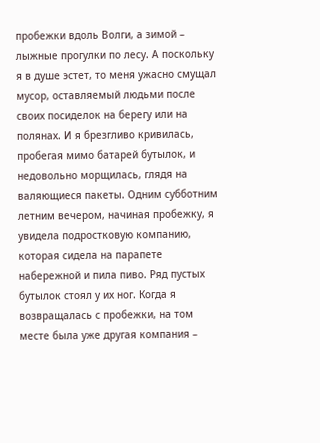пробежки вдоль Волги, а зимой – лыжные прогулки по лесу. А поскольку я в душе эстет, то меня ужасно смущал мусор, оставляемый людьми после своих посиделок на берегу или на полянах. И я брезгливо кривилась, пробегая мимо батарей бутылок, и недовольно морщилась, глядя на валяющиеся пакеты. Одним субботним летним вечером, начиная пробежку, я увидела подростковую компанию, которая сидела на парапете набережной и пила пиво. Ряд пустых бутылок стоял у их ног. Когда я возвращалась с пробежки, на том месте была уже другая компания –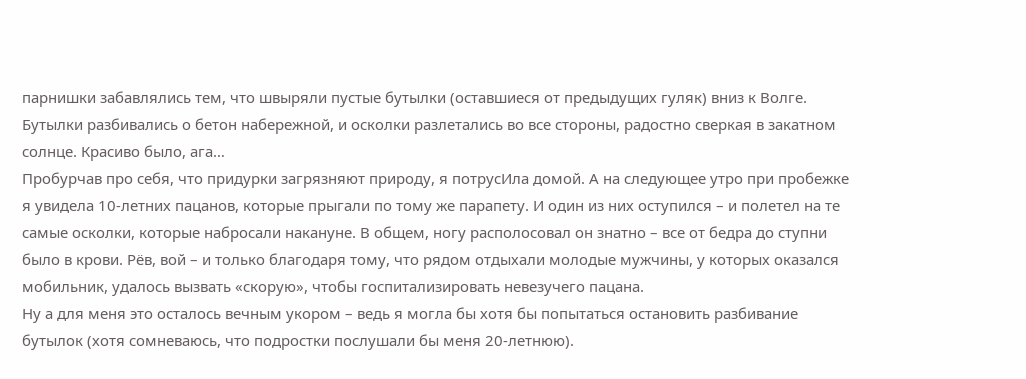парнишки забавлялись тем, что швыряли пустые бутылки (оставшиеся от предыдущих гуляк) вниз к Волге. Бутылки разбивались о бетон набережной, и осколки разлетались во все стороны, радостно сверкая в закатном солнце. Красиво было, ага…
Пробурчав про себя, что придурки загрязняют природу, я потрусИла домой. А на следующее утро при пробежке я увидела 10-летних пацанов, которые прыгали по тому же парапету. И один из них оступился – и полетел на те самые осколки, которые набросали накануне. В общем, ногу располосовал он знатно – все от бедра до ступни было в крови. Рёв, вой – и только благодаря тому, что рядом отдыхали молодые мужчины, у которых оказался мобильник, удалось вызвать «скорую», чтобы госпитализировать невезучего пацана.
Ну а для меня это осталось вечным укором – ведь я могла бы хотя бы попытаться остановить разбивание бутылок (хотя сомневаюсь, что подростки послушали бы меня 20-летнюю).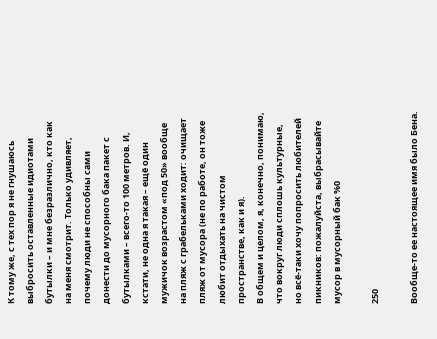К тому же, с тех пор я не гнушаюсь выбросить оставленные идиотами бутылки – и мне безразлично, кто как на меня смотрит. Только удивляет, почему люди не способны сами донести до мусорного бака пакет с бутылками – всего-то 100 метров. И, кстати, не одна я такая – ещё один мужичок возрастом «под 50» вообще на пляж с грабельками ходит: очищает пляж от мусора (не по работе, он тоже любит отдыхать на чистом пространстве, как и я).
В общем и целом, я, конечно, понимаю, что вокруг люди сплошь культурные, но всё-таки хочу попросить любителей пикников: пожалуйста, выбрасывайте мусор в мусорный бак %0

250

Вообще-то ее настоящее имя было Бена.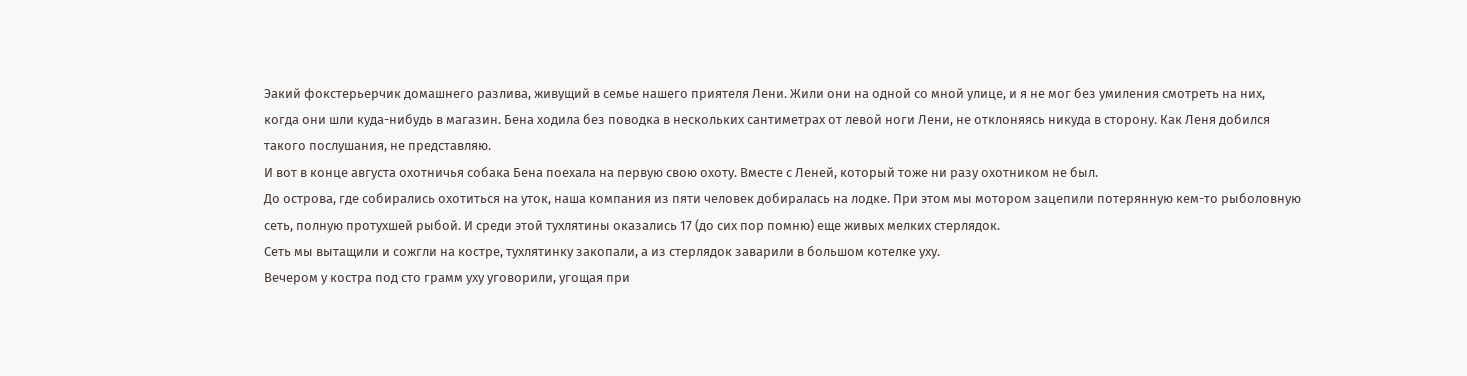Эакий фокстерьерчик домашнего разлива, живущий в семье нашего приятеля Лени. Жили они на одной со мной улице, и я не мог без умиления смотреть на них, когда они шли куда-нибудь в магазин. Бена ходила без поводка в нескольких сантиметрах от левой ноги Лени, не отклоняясь никуда в сторону. Как Леня добился такого послушания, не представляю.
И вот в конце августа охотничья собака Бена поехала на первую свою охоту. Вместе с Леней, который тоже ни разу охотником не был.
До острова, где собирались охотиться на уток, наша компания из пяти человек добиралась на лодке. При этом мы мотором зацепили потерянную кем-то рыболовную сеть, полную протухшей рыбой. И среди этой тухлятины оказались 17 (до сих пор помню) еще живых мелких стерлядок.
Сеть мы вытащили и сожгли на костре, тухлятинку закопали, а из стерлядок заварили в большом котелке уху.
Вечером у костра под сто грамм уху уговорили, угощая при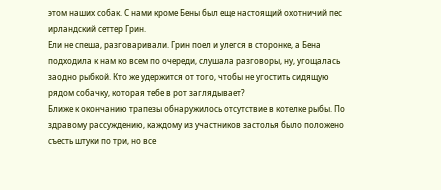этом наших собак. С нами кроме Бены был еще настоящий охотничий пес ирландский сеттер Грин.
Ели не спеша, разговаривали. Грин поел и улегся в сторонке, а Бена подходила к нам ко всем по очереди, слушала разговоры, ну, угощалась заодно рыбкой. Кто же удержится от того, чтобы не угостить сидящую рядом собачку, которая тебе в рот заглядывает?
Ближе к окончанию трапезы обнаружилось отсутствие в котелке рыбы. По здравому рассуждению, каждому из участников застолья было положено съесть штуки по три, но все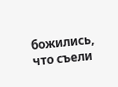божились, что съели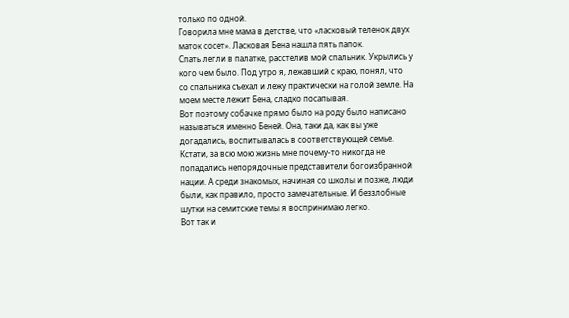только по одной.
Говорила мне мама в детстве, что «ласковый теленок двух маток сосет». Ласковая Бена нашла пять папок.
Спать легли в палатке, расстелив мой спальник. Укрылись у кого чем было. Под утро я, лежавший с краю, понял, что со спальника съехал и лежу практически на голой земле. На моем месте лежит Бена, сладко посапывая.
Вот поэтому собачке прямо было на роду было написано называться именно Беней. Она, таки да, как вы уже догадались, воспитывалась в соответствующей семье.
Кстати, за всю мою жизнь мне почему-то никогда не попадались непорядочные представители богоизбранной нации. А среди знакомых, начиная со школы и позже, люди были, как правило, просто замечательные. И беззлобные шутки на семитские темы я воспринимаю легко.
Вот так и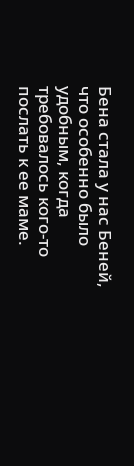Бена стала у нас Беней, что особенно было удобным, когда требовалось кого-то послать к ее маме.